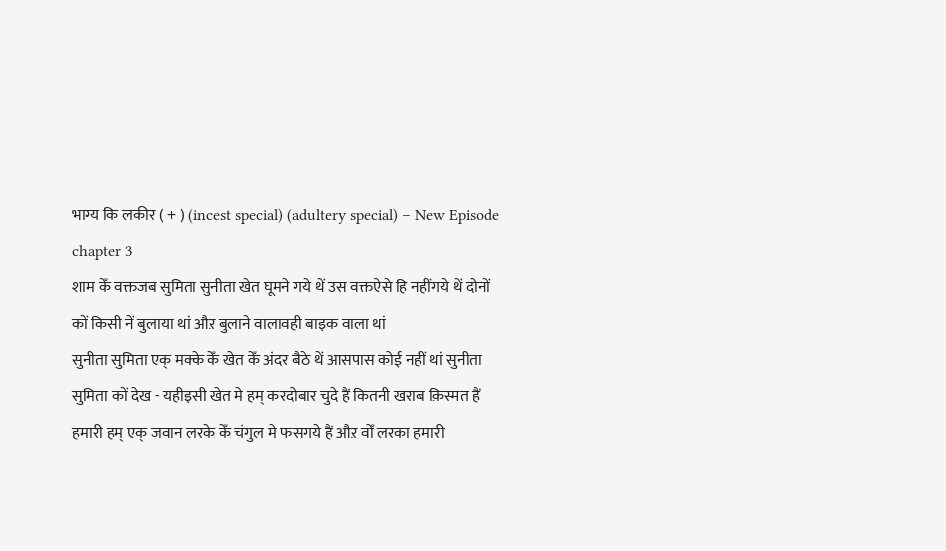भाग्य कि लकीर ( + ) (incest special) (adultery special) – New Episode
chapter 3
शाम केँ वक्तजब सुमिता सुनीता खेत घूमने गये थें उस वक्तऐसे हि नहींगये थें दोनों कों किसी नें बुलाया थां औऱ बुलाने वालावही बाइक वाला थां
सुनीता सुमिता एक् मक्के केँ खेत केँ अंदर बैठे थें आसपास कोई नहीं थां सुनीता सुमिता कों देख - यहीइसी खेत मे हम् करदोबार चुदे हैं कितनी खराब क़िस्मत हैं हमारी हम् एक् जवान लरके केँ चंगुल मे फसगये हैं औऱ वोँ लरका हमारी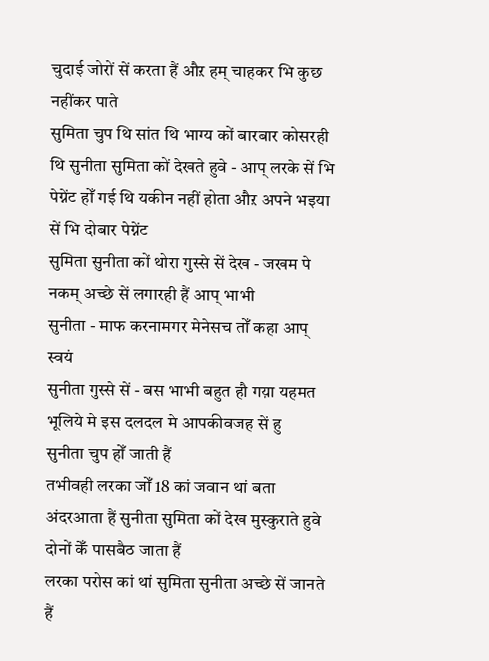चुदाई जोरों सें करता हैं औऱ हम् चाहकर भि कुछ नहींकर पाते
सुमिता चुप थि सांत थि भाग्य कों बारबार कोसरही थि सुनीता सुमिता कों देखते हुवे - आप् लरके सें भि पेग्नेंट होँ गई थि यकीन नहीं होता औऱ अपने भइया सें भि दोबार पेग्नेंट
सुमिता सुनीता कों थोरा गुस्से सें देख - जखम पे नकम् अच्छे सें लगारही हैं आप् भाभी
सुनीता - माफ करनामगर मेनेसच तोँ कहा आप् स्वयं
सुनीता गुस्से सें - बस भाभी बहुत हौ गय़ा यहमत भूलिये मे इस दलदल मे आपकीवजह सें हु
सुनीता चुप होँ जाती हैं
तभीवही लरका जोँ 18 कां जवान थां बता अंदरआता हैं सुनीता सुमिता कों देख मुस्कुराते हुवे दोनों केँ पासबैठ जाता हैं
लरका परोस कां थां सुमिता सुनीता अच्छे सें जानते हैं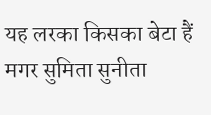यह लरका किसका बेटा हैं मगर सुमिता सुनीता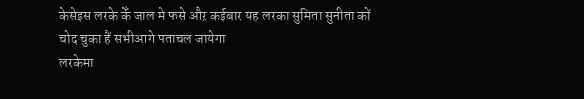केसेइस लरके केँ जाल मे फसे औऱ कईबार यह लरका सुमिता सुनीता कों चोद चुका हैं सभीआगे पताचल जायेगा
लरकेमा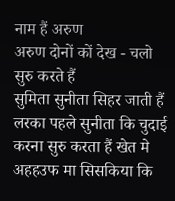नाम हैं अरुण
अरुण दोनों कों देख - चलो सुरु करते हैं
सुमिता सुनीता सिहर जाती हैं
लरका पहले सुनीता कि चुदाई करना सुरु करता हैं खेत मे अहहउफ मा सिसकिया कि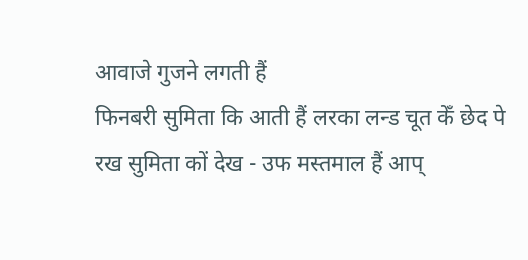आवाजे गुजने लगती हैं
फिनबरी सुमिता कि आती हैं लरका लन्ड चूत केँ छेद पे रख सुमिता कों देख - उफ मस्तमाल हैं आप्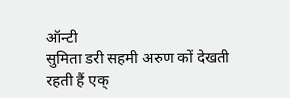ऑन्टी
सुमिता डरी सहमी अरुण कों देखती रहती हैं एक्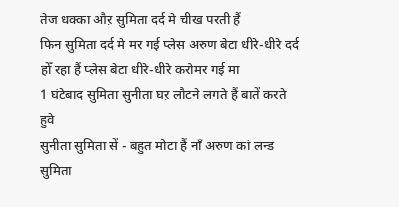तेज धक्का औऱ सुमिता दर्द मे चीख परती हैं
फिन सुमिता दर्द मे मर गई प्लेस अरुण बेटा धीरे-धीरे दर्द होँ रहा हैं प्लेस बेटा धीरे-धीरे करोमर गई मा
1 घंटेबाद सुमिता सुनीता घऱ लौटने लगते हैं बातें करते हुवे
सुनीता सुमिता सें - बहुत मोटा हैं नाँ अरुण कां लन्ड
सुमिता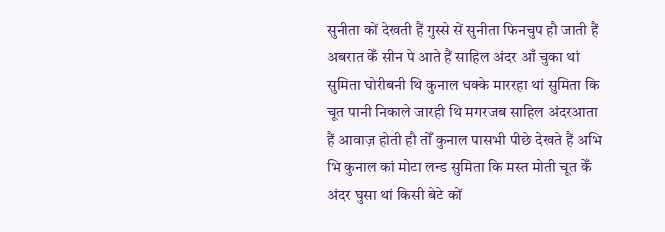सुनीता कों देखती हैं गुस्से सें सुनीता फिनचुप हौ जाती हैं
अबरात केँ सीन पे आते हैं साहिल अंदर आँ चुका थां
सुमिता घोरीबनी थि कुनाल धक्के माररहा थां सुमिता कि चूत पानी निकाले जारही थि मगरजब साहिल अंदरआता हैं आवाज़ होती हौ तोँ कुनाल पासभी पीछे देखते हैं अभि भि कुनाल कां मोटा लन्ड सुमिता कि मस्त मोती चूत केँ अंदर घुसा थां किसी बेटे कों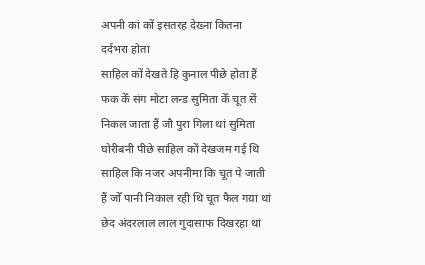अपनी कां कों इसतरह देख्ना कितना दर्दभरा होता
साहिल कों देखते हि कुनाल पीछे होता हैं फक केँ संग मोटा लन्ड सुमिता केँ चूत सें निकल जाता हैं जौ पुरा गिला थां सुमिता घोरीबनी पीछे साहिल कों देखजम गई थि साहिल कि नजर अपनीमा कि चूत पे जाती हैं जोँ पानी निकाल रही थि चूत फैल गय़ा थां छेद अंदरलाल लाल गुदासाफ दिखरहा थां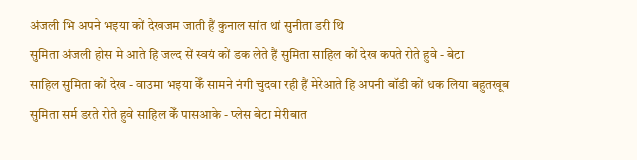अंजली भि अपने भइया कों देखजम जाती हैं कुनाल सांत थां सुनीता डरी थि
सुमिता अंजली होस मे आते हि जल्द सें स्वयं कों डक लेते हैं सुमिता साहिल कों देख कपते रोते हुवे - बेटा
साहिल सुमिता कों देख - वाउमा भइया केँ सामने नंगी चुदवा रही हैं मेरेआते हि अपनी बॉडी कों धक लिया बहुतखूब
सुमिता सर्म डरते रोते हुवे साहिल केँ पासआके - प्लेस बेटा मेरीबात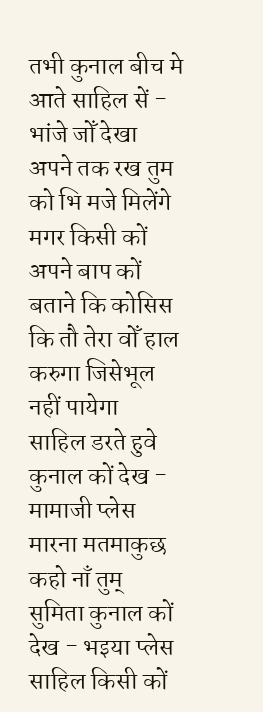तभी कुनाल बीच मे आते साहिल सें - भांजे जोँ देखा अपने तक रख तुम को भि मजे मिलेंगे मगर किसी कों अपने बाप कों बताने कि कोसिस कि तौ तेरा वोँ हाल करुगा जिसेभूल नहीं पायेगा
साहिल डरते हुवे कुनाल कों देख - मामाजी प्लेस मारना मतमाकुछ कहो नाँ तुम्
सुमिता कुनाल कों देख - भइया प्लेस साहिल किसी कों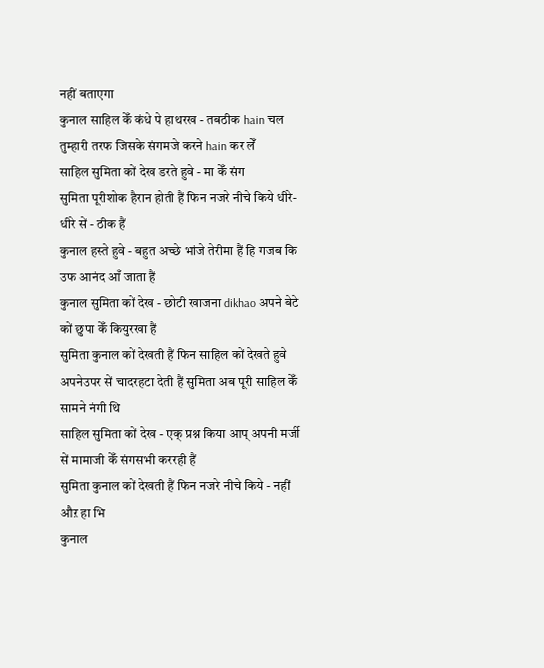नहीं बताएगा
कुनाल साहिल केँ कंधे पे हाथरख - तबठीक hain चल तुम्हारी तरफ जिसके संगमजे करने hain कर लेँ
साहिल सुमिता कों देख डरते हुवे - मा केँ संग
सुमिता पूरीशोक हैरान होती हैं फिन नजरे नीचे किये धीरे-धीरे सें - ठीक हैं
कुनाल हस्ते हुवे - बहुत अच्छे भांजे तेरीमा हैं हि गजब कि उफ आनंद आँ जाता हैं
कुनाल सुमिता कों देख - छोटी खाजना dikhao अपने बेटे कों छुपा केँ कियुरखा हैं
सुमिता कुनाल कों देखती हैं फिन साहिल कों देखते हुवे अपनेउपर सें चादरहटा देती हैं सुमिता अब पूरी साहिल केँ सामने नंगी थि
साहिल सुमिता कों देख - एक् प्रश्न किया आप् अपनी मर्जी सें मामाजी केँ संगसभी कररही हैं
सुमिता कुनाल कों देखती हैं फिन नजरे नीचे किये - नहीं औऱ हा भि
कुनाल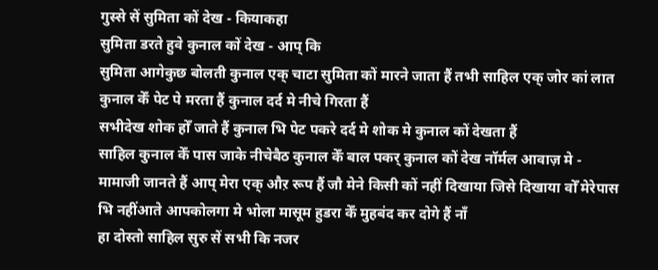गुस्से सें सुमिता कों देख - कियाकहा
सुमिता डरते हुवे कुनाल कों देख - आप् कि
सुमिता आगेकुछ बोलती कुनाल एक् चाटा सुमिता कों मारने जाता हैं तभी साहिल एक् जोर कां लात कुनाल केँ पेट पे मरता हैं कुनाल दर्द मे नीचे गिरता हैं
सभीदेख शोक होँ जाते हैं कुनाल भि पेट पकरे दर्द मे शोक मे कुनाल कों देखता हैं
साहिल कुनाल केँ पास जाके नीचेबैठ कुनाल केँ बाल पकर् कुनाल कों देख नॉर्मल आवाज़ मे - मामाजी जानते हैं आप् मेरा एक् औऱ रूप हैं जौ मेने किसी कों नहीं दिखाया जिसे दिखाया वोँ मेरेपास भि नहींआते आपकोलगा मे भोला मासूम हुडरा केँ मुहबंद कर दोगे हैं नाँ
हा दोस्तो साहिल सुरु सें सभी कि नजर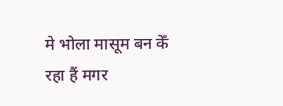मे भोला मासूम बन केँ रहा हैं मगर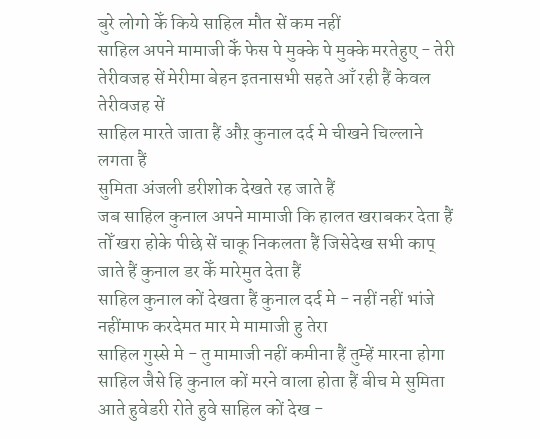बुरे लोगो केँ किये साहिल मौत सें कम नहीं
साहिल अपने मामाजी केँ फेस पे मुक्के पे मुक्के मरतेहुए - तेरी तेरीवजह सें मेरीमा बेहन इतनासभी सहते आँ रही हैं केवल तेरीवजह सें
साहिल मारते जाता हैं औऱ कुनाल दर्द मे चीखने चिल्लाने लगता हैं
सुमिता अंजली डरीशोक देखते रह जाते हैं
जब साहिल कुनाल अपने मामाजी कि हालत खराबकर देता हैं तोँ खरा होके पीछे सें चाकू निकलता हैं जिसेदेख सभी काप् जाते हैं कुनाल डर केँ मारेमुत देता हैं
साहिल कुनाल कों देखता हैं कुनाल दर्द मे - नहीं नहीं भांजे नहींमाफ करदेमत मार मे मामाजी हु तेरा
साहिल गुस्से मे - तु मामाजी नहीं कमीना हैं तुम्हें मारना होगा
साहिल जैसे हि कुनाल कों मरने वाला होता हैं बीच मे सुमिता आते हुवेडरी रोते हुवे साहिल कों देख -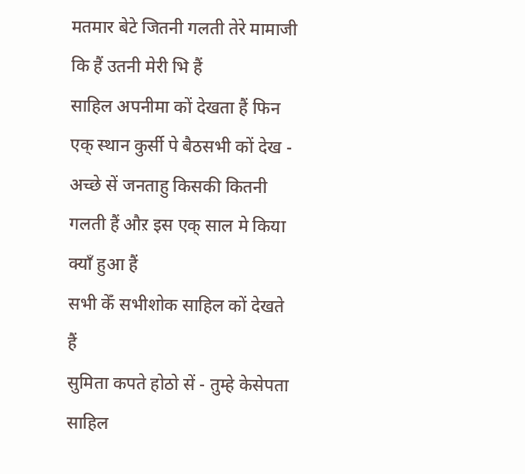मतमार बेटे जितनी गलती तेरे मामाजी कि हैं उतनी मेरी भि हैं
साहिल अपनीमा कों देखता हैं फिन एक् स्थान कुर्सी पे बैठसभी कों देख - अच्छे सें जनताहु किसकी कितनी गलती हैं औऱ इस एक् साल मे किया क्याँ हुआ हैं
सभी केँ सभीशोक साहिल कों देखते हैं
सुमिता कपते होठो सें - तुम्हे केसेपता
साहिल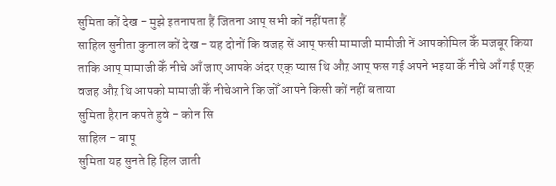सुमिता कों देख - मुझे इतनापता हैं जितना आप् सभी कों नहींपता हैं
साहिल सुनीता कुनाल कों देख - यह दोनों कि वजह सें आप् फसी मामाजी मामीजी नें आपकोमिल केँ मजबूर किया ताकि आप् मामाजी केँ नीचे आँ जाए आपके अंदर एक् प्यास थि औऱ आप् फस गई अपने भइया केँ नीचे आँ गई एक् वजह औऱ थि आपको मामाजी केँ नीचेआने कि जोँ आपने किसी कों नहीं बताया
सुमिता हैरान कपते हुवे - कोन सि
साहिल - बापू
सुमिता यह सुनते हि हिल जाती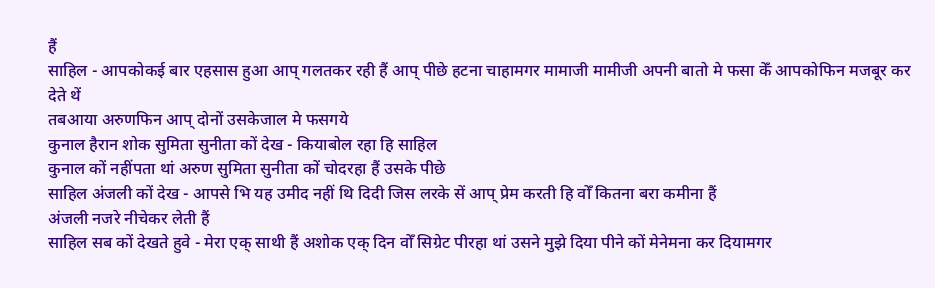हैं
साहिल - आपकोकई बार एहसास हुआ आप् गलतकर रही हैं आप् पीछे हटना चाहामगर मामाजी मामीजी अपनी बातो मे फसा केँ आपकोफिन मजबूर कर देते थें
तबआया अरुणफिन आप् दोनों उसकेजाल मे फसगये
कुनाल हैरान शोक सुमिता सुनीता कों देख - कियाबोल रहा हि साहिल
कुनाल कों नहींपता थां अरुण सुमिता सुनीता कों चोदरहा हैं उसके पीछे
साहिल अंजली कों देख - आपसे भि यह उमीद नहीं थि दिदी जिस लरके सें आप् प्रेम करती हि वोँ कितना बरा कमीना हैं
अंजली नजरे नीचेकर लेती हैं
साहिल सब कों देखते हुवे - मेरा एक् साथी हैं अशोक एक् दिन वोँ सिग्रेट पीरहा थां उसने मुझे दिया पीने कों मेनेमना कर दियामगर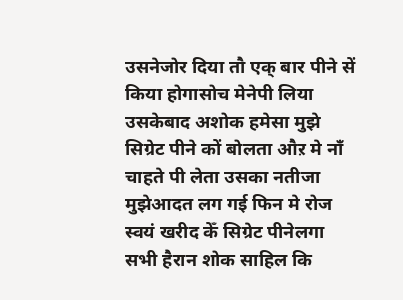उसनेजोर दिया तौ एक् बार पीने सें किया होगासोच मेनेपी लिया उसकेबाद अशोक हमेसा मुझे सिग्रेट पीने कों बोलता औऱ मे नाँ चाहते पी लेता उसका नतीजा मुझेआदत लग गई फिन मे रोज स्वयं खरीद केँ सिग्रेट पीनेलगा
सभी हैरान शोक साहिल कि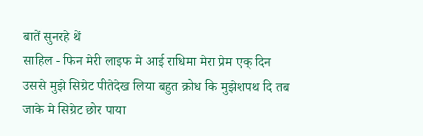बातें सुनरहे थें
साहिल - फिन मेरी लाइफ मे आई राधिमा मेरा प्रेम एक् दिन उससे मुझे सिग्रेट पीतेदेख लिया बहुत क्रोध कि मुझेशपथ दि तब जाके मे सिग्रेट छोर पाया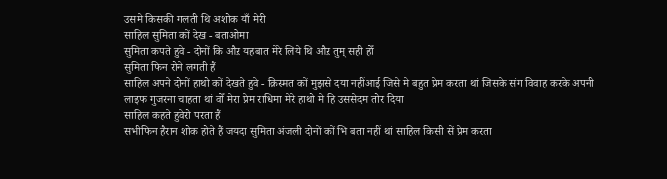उसमे किसकी गलती थि अशोक याँ मेरी
साहिल सुमिता कों देख - बताओमा
सुमिता कपते हुवे - दोनों कि औऱ यहबात मेरे लिये थि औऱ तुम् सही होँ
सुमिता फिन रोने लगती हैं
साहिल अपने दोनों हाथो कों देखते हुवे - क़िस्मत कों मुझसे दया नहींआई जिसे मे बहुत प्रेम करता थां जिसके संग विवाह करके अपनी लाइफ गुजरना चाहता थां वोँ मेरा प्रेम राधिमा मेरे हाथो मे हि उससेदम तोर दिया
साहिल कहते हुवेरो परता हैं
सभीफिन हैरान शोक होते हैं जयदा सुमिता अंजली दोनों कों भि बता नहीं थां साहिल किसी सें प्रेम करता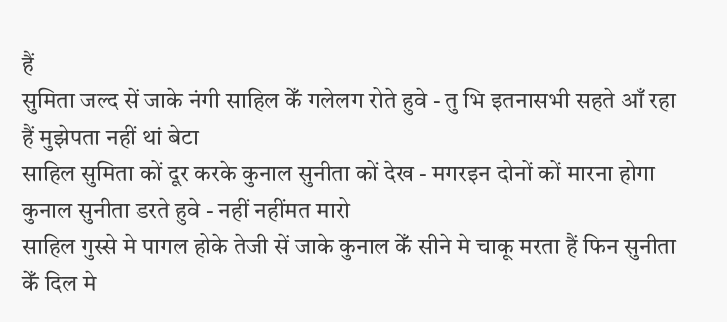हैं
सुमिता जल्द सें जाके नंगी साहिल केँ गलेलग रोते हुवे - तु भि इतनासभी सहते आँ रहा हैं मुझेपता नहीं थां बेटा
साहिल सुमिता कों दूर करके कुनाल सुनीता कों देख - मगरइन दोनों कों मारना होगा
कुनाल सुनीता डरते हुवे - नहीं नहींमत मारो
साहिल गुस्से मे पागल होके तेजी सें जाके कुनाल केँ सीने मे चाकू मरता हैं फिन सुनीता केँ दिल मे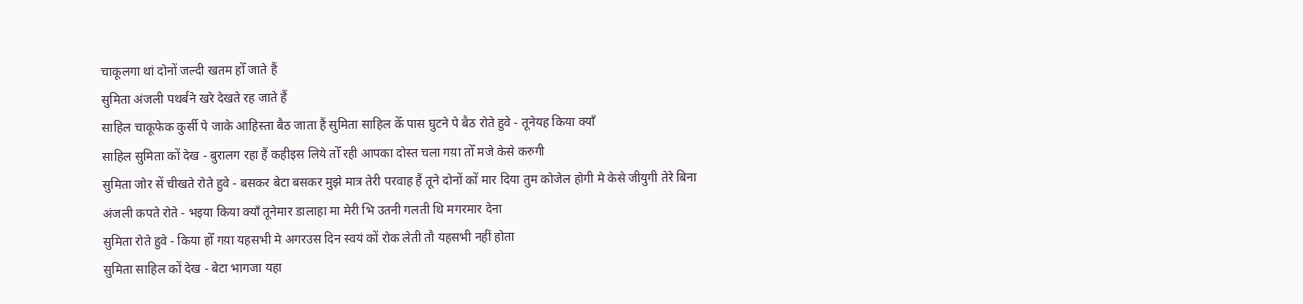चाकूलगा थां दोनों जल्दी खतम होँ जाते हैं
सुमिता अंजली पथर्बने खरे देखते रह जाते हैं
साहिल चाकूफेक कुर्सी पे जाके आहिस्ता बैठ जाता हैं सुमिता साहिल केँ पास घुटने पे बैठ रोते हुवे - तूनेयह किया क्याँ
साहिल सुमिता कों देख - बुरालग रहा हैं कहीइस लिये तोँ रही आपका दोस्त चला गय़ा तोँ मजे केसे करुगी
सुमिता जोर सें चीखते रोते हुवे - बसकर बेटा बसकर मुझे मात्र तेरी परवाह हैं तूने दोनों कों मार दिया तुम कोजेल होगी मे केसे जीयुगी तेरे बिना
अंजली कपते रोते - भइया किया क्याँ तूनेमार डालाहा मा मेरी भि उतनी गलती थि मगरमार देना
सुमिता रोते हुवे - किया होँ गय़ा यहसभी मे अगरउस दिन स्वयं कों रोक लेती तौ यहसभी नहीं होता
सुमिता साहिल कों देख - बेटा भागजा यहा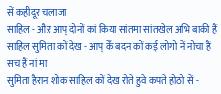सें कहीदूर चलाजा
साहिल - औऱ आप् दोनों कां किया सांतमा सांतखेल अभि बाकी हैं
साहिल सुमिता कों देख - आप् केँ बदन कों कई लोगो नें नोचा हैं सच हैं नां मा
सुमिता हैरान शोक साहिल कों देख रोते हुवे कपते होठो सें -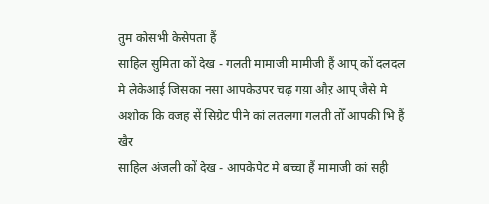तुम कोसभी केसेपता हैं
साहिल सुमिता कों देख - गलती मामाजी मामीजी हैं आप् कों दलदल मे लेकेआई जिसका नसा आपकेउपर चढ़ गय़ा औऱ आप् जैसे मे अशोक कि वजह सें सिग्रेट पीने कां लतलगा गलती तोँ आपकी भि हैं
खैर
साहिल अंजली कों देख - आपकेपेट मे बच्चा हैं मामाजी कां सही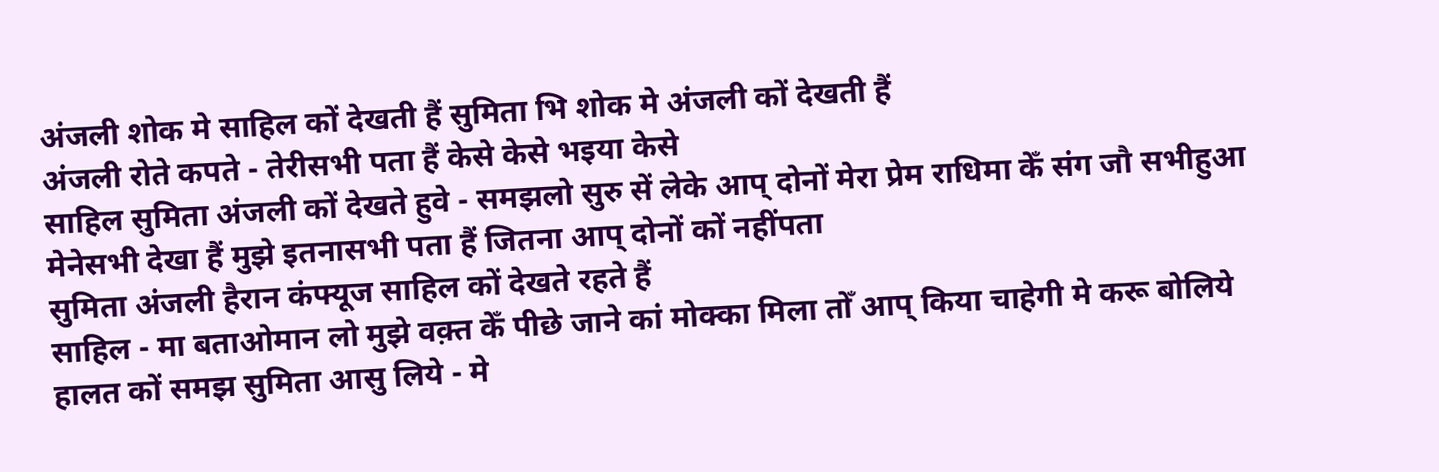अंजली शोक मे साहिल कों देखती हैं सुमिता भि शोक मे अंजली कों देखती हैं
अंजली रोते कपते - तेरीसभी पता हैं केसे केसे भइया केसे
साहिल सुमिता अंजली कों देखते हुवे - समझलो सुरु सें लेके आप् दोनों मेरा प्रेम राधिमा केँ संग जौ सभीहुआ मेनेसभी देखा हैं मुझे इतनासभी पता हैं जितना आप् दोनों कों नहींपता
सुमिता अंजली हैरान कंफ्यूज साहिल कों देखते रहते हैं
साहिल - मा बताओमान लो मुझे वक़्त केँ पीछे जाने कां मोक्का मिला तोँ आप् किया चाहेगी मे करू बोलिये
हालत कों समझ सुमिता आसु लिये - मे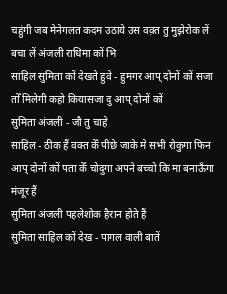चहुंगी जब मेनेगलत कदम उठाये उस वक़्त तु मुझेरोक लें बचा लें अंजली राधिमा कों भि
साहिल सुमिता कों देखते हुवे - हुमगर आप् दोनों कों सजा तोँ मिलेगी कहो कियासजा दु आप् दोनों कों
सुमिता अंजली - जौ तु चाहे
साहिल - ठीक हैं वक्त केँ पीछे जाके मे सभी रोकुगा फिन आप् दोनों कों पता केँ चोदुगा अपने बच्चो कि मा बनाऊँगा मंजूर हैं
सुमिता अंजली पहलेशोक हैरान होते हैं
सुमिता साहिल कों देख - पागल वाली बातें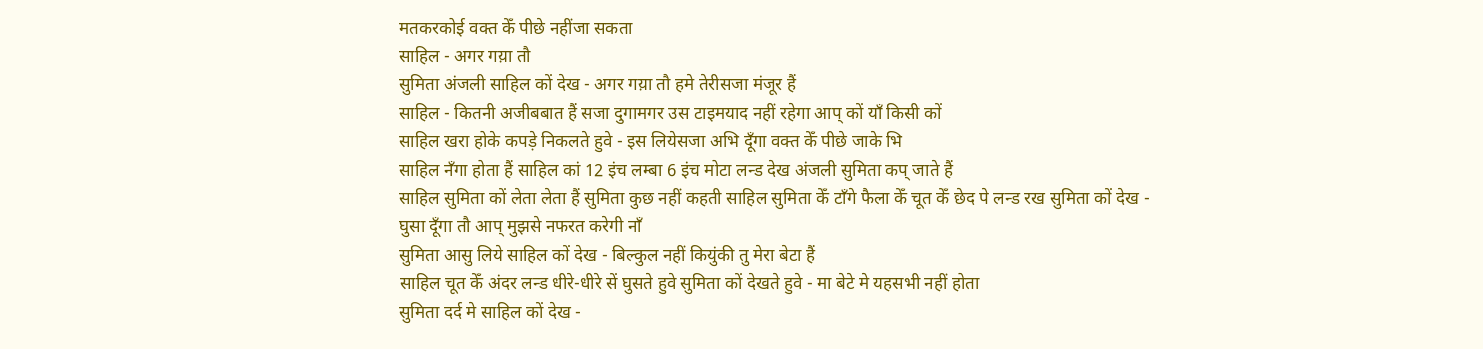मतकरकोई वक्त केँ पीछे नहींजा सकता
साहिल - अगर गय़ा तौ
सुमिता अंजली साहिल कों देख - अगर गय़ा तौ हमे तेरीसजा मंजूर हैं
साहिल - कितनी अजीबबात हैं सजा दुगामगर उस टाइमयाद नहीं रहेगा आप् कों याँ किसी कों
साहिल खरा होके कपड़े निकलते हुवे - इस लियेसजा अभि दूँगा वक्त केँ पीछे जाके भि
साहिल नँगा होता हैं साहिल कां 12 इंच लम्बा 6 इंच मोटा लन्ड देख अंजली सुमिता कप् जाते हैं
साहिल सुमिता कों लेता लेता हैं सुमिता कुछ नहीं कहती साहिल सुमिता केँ टाँगे फैला केँ चूत केँ छेद पे लन्ड रख सुमिता कों देख - घुसा दूँगा तौ आप् मुझसे नफरत करेगी नाँ
सुमिता आसु लिये साहिल कों देख - बिल्कुल नहीं कियुंकी तु मेरा बेटा हैं
साहिल चूत केँ अंदर लन्ड धीरे-धीरे सें घुसते हुवे सुमिता कों देखते हुवे - मा बेटे मे यहसभी नहीं होता
सुमिता दर्द मे साहिल कों देख -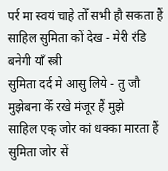पर्र मा स्वयं चाहे तोँ सभी हौ सकता हैं
साहिल सुमिता कों देख - मेरी रंडि बनेगी याँ स्त्री
सुमिता दर्द मे आसु लिये - तु जौ मुझेबना केँ रखे मंजूर हैं मुझे
साहिल एक् जोर कां धक्का मारता हैं सुमिता जोर सें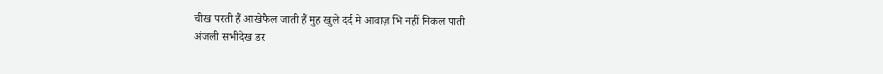चीख परती हैं आखेफैल जाती हैं मुह खुले दर्द मे आवाज़ भि नहीं निकल पाती
अंजली सभीदेख डर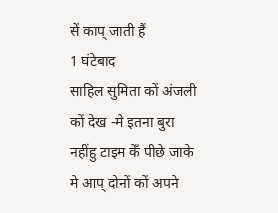सें काप् जाती हैं
1 घंटेबाद
साहिल सुमिता कों अंजली कों देख -मे इतना बुरा नहींहु टाइम केँ पीछे जाके मे आप् दोनों कों अपने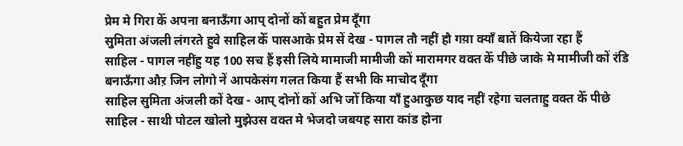प्रेम मे गिरा केँ अपना बनाऊँगा आप् दोनों कों बहुत प्रेम दूँगा
सुमिता अंजली लंगरते हुवे साहिल केँ पासआके प्रेम सें देख - पागल तौ नहीं हौ गय़ा क्याँ बातें कियेजा रहा हैं
साहिल - पागल नहींहु यह 100 सच हैं इसी लिये मामाजी मामीजी कों मारामगर वक्त केँ पीछे जाके मे मामीजी कों रंडि बनाऊँगा औऱ जिन लोगो नें आपकेसंग गलत किया हैं सभी कि माचोद दूँगा
साहिल सुमिता अंजली कों देख - आप् दोनों कों अभि जोँ किया याँ हुआकुछ याद नहीं रहेगा चलताहु वक्त केँ पीछे
साहिल - साथी पोटल खोलो मुझेउस वक्त मे भेजदो जबयह सारा कांड होना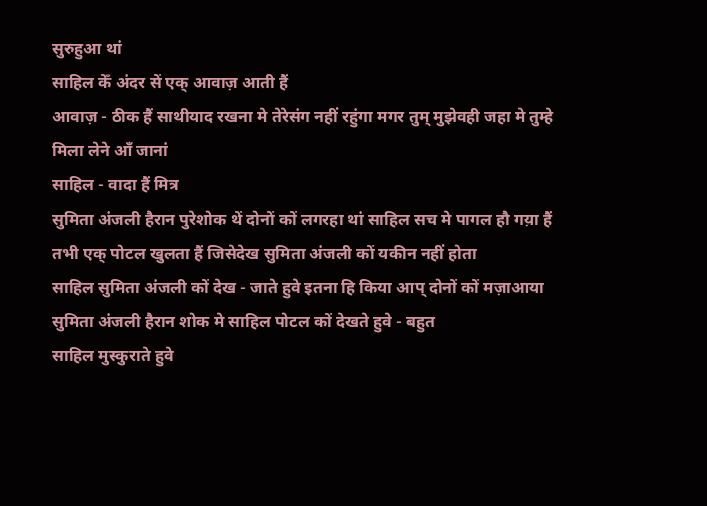सुरुहुआ थां
साहिल केँ अंदर सें एक् आवाज़ आती हैं
आवाज़ - ठीक हैं साथीयाद रखना मे तेरेसंग नहीं रहुंगा मगर तुम् मुझेवही जहा मे तुम्हे मिला लेने आँ जानां
साहिल - वादा हैं मित्र
सुमिता अंजली हैरान पुरेशोक थें दोनों कों लगरहा थां साहिल सच मे पागल हौ गय़ा हैं
तभी एक् पोटल खुलता हैं जिसेदेख सुमिता अंजली कों यकीन नहीं होता
साहिल सुमिता अंजली कों देख - जाते हुवे इतना हि किया आप् दोनों कों मज़ाआया
सुमिता अंजली हैरान शोक मे साहिल पोटल कों देखते हुवे - बहुत
साहिल मुस्कुराते हुवे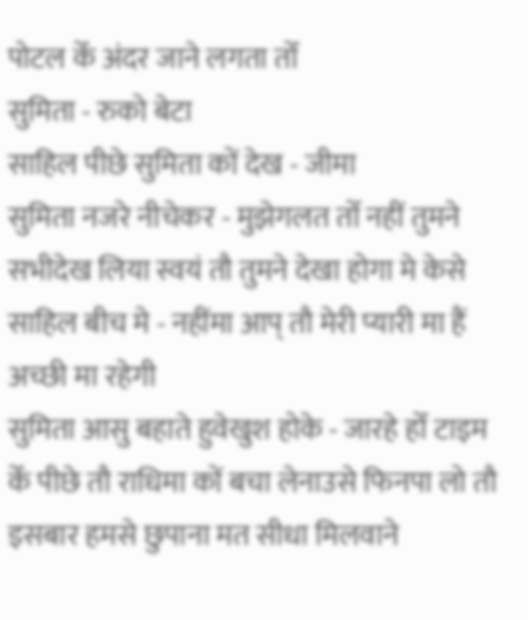पोटल केँ अंदर जाने लगता तोँ
सुमिता - रुको बेटा
साहिल पीछे सुमिता कों देख - जीमा
सुमिता नजरे नीचेकर - मुझेगलत तोँ नहीं तुमने सभीदेख लिया स्वयं तौ तुमने देखा होगा मे केसे
साहिल बीच मे - नहींमा आप् तौ मेरी प्यारी मा हैं अच्छी मा रहेगी
सुमिता आसु बहाते हुवेखुश होके - जारहे होँ टाइम केँ पीछे तौ राधिमा कों बचा लेनाउसे फिनपा लो तौ इसबार हमसे छुपाना मत सीधा मिलवाने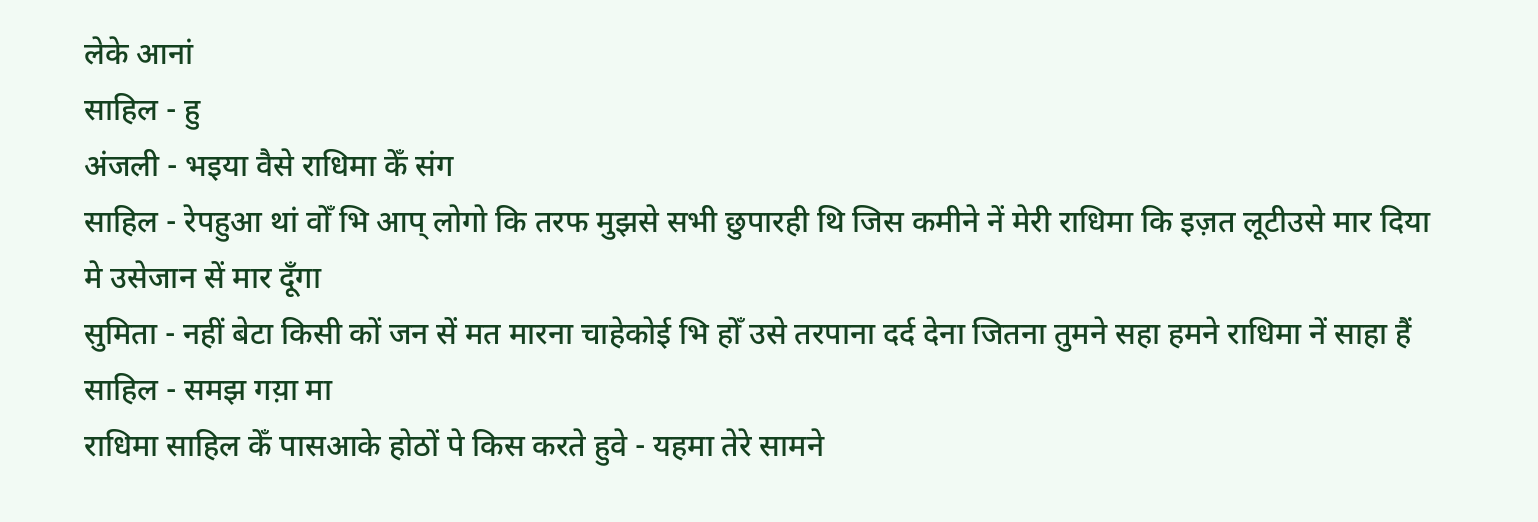लेके आनां
साहिल - हु
अंजली - भइया वैसे राधिमा केँ संग
साहिल - रेपहुआ थां वोँ भि आप् लोगो कि तरफ मुझसे सभी छुपारही थि जिस कमीने नें मेरी राधिमा कि इज़त लूटीउसे मार दिया मे उसेजान सें मार दूँगा
सुमिता - नहीं बेटा किसी कों जन सें मत मारना चाहेकोई भि होँ उसे तरपाना दर्द देना जितना तुमने सहा हमने राधिमा नें साहा हैं
साहिल - समझ गय़ा मा
राधिमा साहिल केँ पासआके होठों पे किस करते हुवे - यहमा तेरे सामने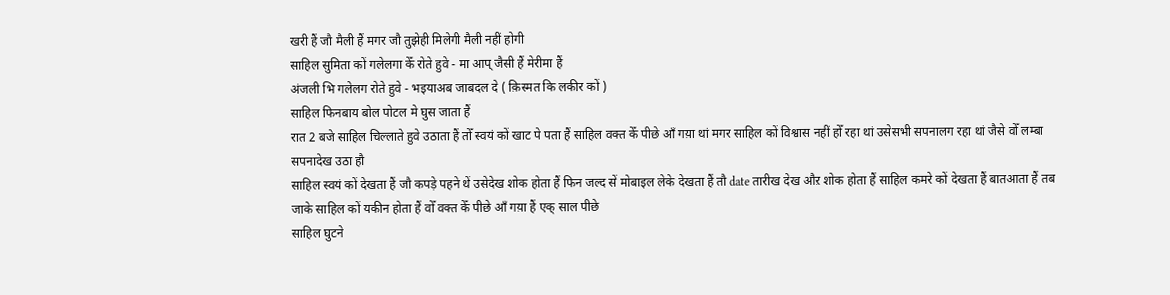खरी हैं जौ मैली हैं मगर जौ तुझेही मिलेगी मैली नहीं होगी
साहिल सुमिता कों गलेलगा केँ रोते हुवे - मा आप् जैसी हैं मेरीमा हैं
अंजली भि गलेलग रोते हुवे - भइयाअब जाबदल दे ( क़िस्मत कि लकीर कों )
साहिल फिनबाय बोल पोटल मे घुस जाता हैं
रात 2 बजे साहिल चिल्लाते हुवे उठाता हैं तोँ स्वयं कों खाट पे पता हैं साहिल वक्त केँ पीछे आँ गय़ा थां मगर साहिल कों विश्वास नहीं होँ रहा थां उसेसभी सपनालग रहा थां जैसे वोँ लम्बा सपनादेख उठा हौ
साहिल स्वयं कों देखता हैं जौ कपड़े पहने थें उसेदेख शोक होता हैं फिन जल्द सें मोबाइल लेके देखता हैं तौ date तारीख देख औऱ शोक होता हैं साहिल कमरे कों देखता हैं बातआता हैं तब जाके साहिल कों यकीन होता हैं वोँ वक्त केँ पीछे आँ गय़ा हैं एक् साल पीछे
साहिल घुटने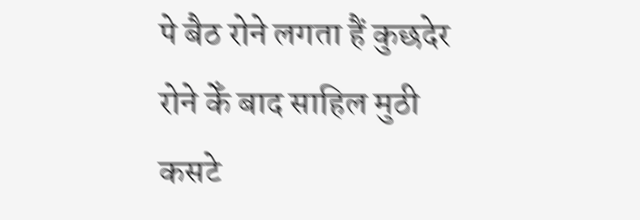पे बैठ रोने लगता हैं कुछदेर रोने केँ बाद साहिल मुठी कसटे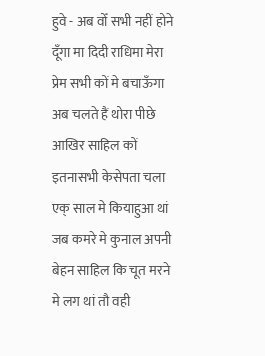हुवे - अब वोँ सभी नहीं होने दूँगा मा दिदी राधिमा मेरा प्रेम सभी कों मे बचाऊँगा
अब चलते हैं थोरा पीछे आखिर साहिल कों इतनासभी केसेपता चला एक् साल मे कियाहुआ थां
जब कमरे मे कुनाल अपनी बेहन साहिल कि चूत मरने मे लग थां तौ वही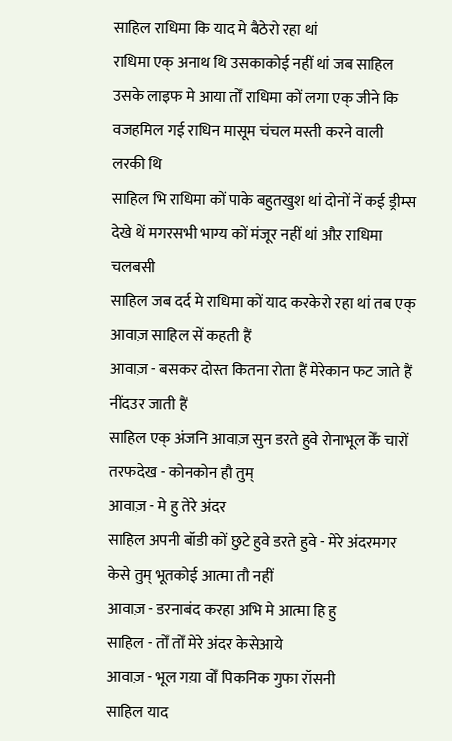साहिल राधिमा कि याद मे बैठेरो रहा थां
राधिमा एक् अनाथ थि उसकाकोई नहीं थां जब साहिल उसके लाइफ मे आया तोँ राधिमा कों लगा एक् जीने कि वजहमिल गई राधिन मासूम चंचल मस्ती करने वाली लरकी थि
साहिल भि राधिमा कों पाके बहुतखुश थां दोनों नें कई ड्रीम्स देखे थें मगरसभी भाग्य कों मंजूर नहीं थां औऱ राधिमा चलबसी
साहिल जब दर्द मे राधिमा कों याद करकेरो रहा थां तब एक् आवाज़ साहिल सें कहती हैं
आवाज़ - बसकर दोस्त कितना रोता हैं मेरेकान फट जाते हैं नींदउर जाती हैं
साहिल एक् अंजनि आवाज़ सुन डरते हुवे रोनाभूल केँ चारों तरफदेख - कोनकोन हौ तुम्
आवाज़ - मे हु तेरे अंदर
साहिल अपनी बॉडी कों छुटे हुवे डरते हुवे - मेरे अंदरमगर केसे तुम् भूतकोई आत्मा तौ नहीं
आवाज़ - डरनाबंद करहा अभि मे आत्मा हि हु
साहिल - तोँ तोँ मेरे अंदर केसेआये
आवाज़ - भूल गय़ा वोँ पिकनिक गुफा रॉसनी
साहिल याद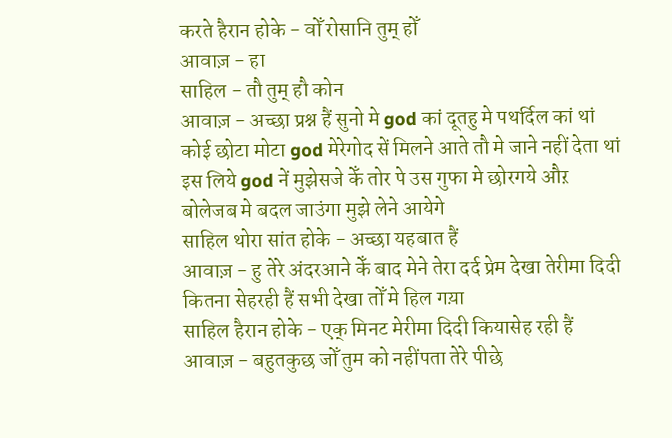करते हैरान होके - वोँ रोसानि तुम् होँ
आवाज़ - हा
साहिल - तौ तुम् हौ कोन
आवाज़ - अच्छा प्रश्न हैं सुनो मे god कां दूतहु मे पथर्दिल कां थां कोई छोटा मोटा god मेरेगोद सें मिलने आते तौ मे जाने नहीं देता थां
इस लिये god नें मुझेसजे केँ तोर पे उस गुफा मे छोरगये औऱ बोलेजब मे बदल जाउंगा मुझे लेने आयेगे
साहिल थोरा सांत होके - अच्छा यहबात हैं
आवाज़ - हु तेरे अंदरआने केँ बाद मेने तेरा दर्द प्रेम देखा तेरीमा दिदी कितना सेहरही हैं सभी देखा तोँ मे हिल गय़ा
साहिल हैरान होके - एक् मिनट मेरीमा दिदी कियासेह रही हैं
आवाज़ - बहुतकुछ जोँ तुम को नहींपता तेरे पीछे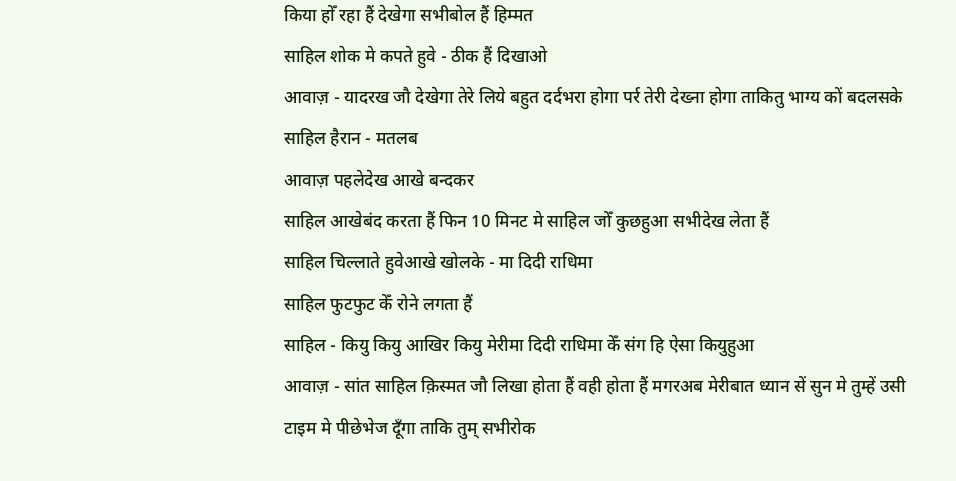किया होँ रहा हैं देखेगा सभीबोल हैं हिम्मत
साहिल शोक मे कपते हुवे - ठीक हैं दिखाओ
आवाज़ - यादरख जौ देखेगा तेरे लिये बहुत दर्दभरा होगा पर्र तेरी देख्ना होगा ताकितु भाग्य कों बदलसके
साहिल हैरान - मतलब
आवाज़ पहलेदेख आखे बन्दकर
साहिल आखेबंद करता हैं फिन 10 मिनट मे साहिल जोँ कुछहुआ सभीदेख लेता हैं
साहिल चिल्लाते हुवेआखे खोलके - मा दिदी राधिमा
साहिल फुटफुट केँ रोने लगता हैं
साहिल - कियु कियु आखिर कियु मेरीमा दिदी राधिमा केँ संग हि ऐसा कियुहुआ
आवाज़ - सांत साहिल क़िस्मत जौ लिखा होता हैं वही होता हैं मगरअब मेरीबात ध्यान सें सुन मे तुम्हें उसी टाइम मे पीछेभेज दूँगा ताकि तुम् सभीरोक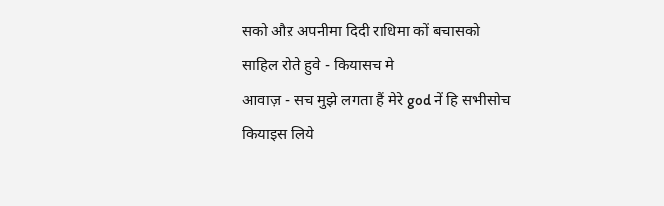सको औऱ अपनीमा दिदी राधिमा कों बचासको
साहिल रोते हुवे - कियासच मे
आवाज़ - सच मुझे लगता हैं मेरे god नें हि सभीसोच कियाइस लिये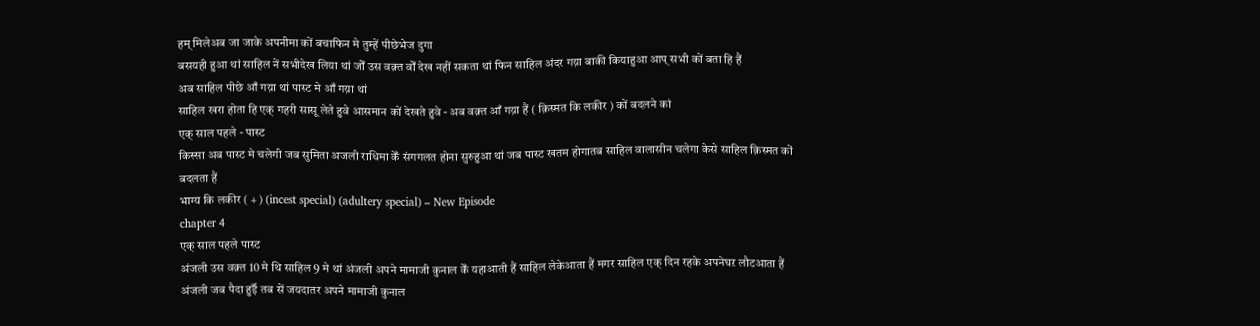हम् मिलेअब जा जाके अपनीमा कों बचाफिन मे तुम्हें पीछेभेज दुगा
बसयही हुआ थां साहिल नें सभीदेख लिया थां जोँ उस वक़्त वोँ देख नहीं सकता थां फिन साहिल अंदर गय़ा बाकी कियाहुआ आप् सभी कों बता हि हैं
अब साहिल पीछे आँ गय़ा थां पास्ट मे आँ गय़ा थां
साहिल खरा होता हि एक् गहरी सासू लेते हुवे आसमान कों देखते हुवे - अब वक़्त आँ गय़ा हैं ( क़िस्मत कि लकीर ) कों बदलने कां
एक् साल पहले - पास्ट
किस्सा अब पास्ट मे चलेगी जब सुमिता अजली राधिमा केँ संगगलत होना सुरुहुआ थां जब पास्ट खतम होगातब साहिल वालासीन चलेगा केसे साहिल क़िस्मत कों बदलता हैं
भाग्य कि लकीर ( + ) (incest special) (adultery special) – New Episode
chapter 4
एक् साल पहले पास्ट
अंजली उस वक़्त 10 मे थि साहिल 9 मे थां अंजली अपने मामाजी कुनाल केँ यहाआती हैं साहिल लेकेआता हैं मगर साहिल एक् दिन रहके अपनेघऱ लौटआता हैं
अंजली जब पैदा हुईँ तब सें जयदातर अपने मामाजी कुनाल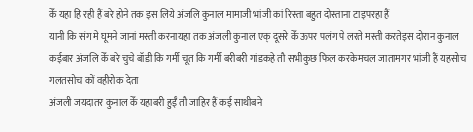केँ यहा हि रही हैं बरे होने तक इस लिये अंजलि कुनाल मामाजी भांजी कां रिस्ता बहुत दोस्ताना टाइपरहा हैं
यानी कि संग मे घूमने जानां मस्ती करनायहा तक अंजली कुनाल एक् दूसरे केँ ऊपर पलंग पे लरते मस्ती करतेइस दोरान कुनाल कईबार अंजलि केँ बरे चुचे बॉडी कि गर्मी चूत कि गर्मी बरीबरी गांडकहे तौ सभीकुछ फिल करकेमचल जातामगर भांजी हैं यहसोच गलतसोच कों वहीरोक देता
अंजली जयदातर कुनाल केँ यहाबरी हुईँ तौ जाहिर हैं कई साथीबने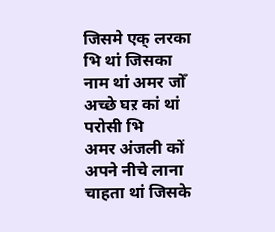जिसमे एक् लरका भि थां जिसका नाम थां अमर जोँ अच्छे घऱ कां थां
परोसी भि
अमर अंजली कों अपने नीचे लाना चाहता थां जिसके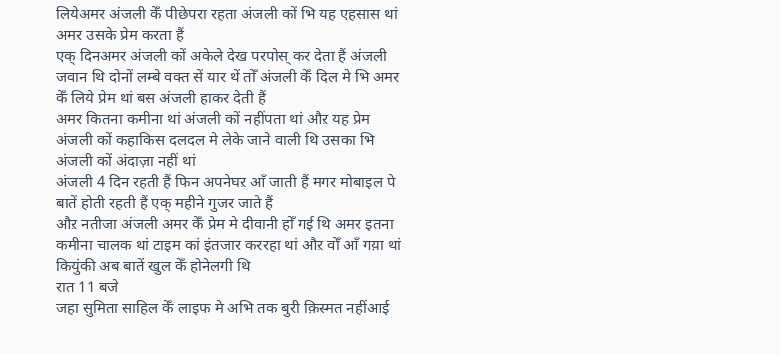लियेअमर अंजली केँ पीछेपरा रहता अंजली कों भि यह एहसास थां अमर उसके प्रेम करता हैं
एक् दिनअमर अंजली कों अकेले देख परपोस् कर देता हैं अंजली जवान थि दोनों लम्बे वक्त सें यार थें तोँ अंजली केँ दिल मे भि अमर केँ लिये प्रेम थां बस अंजली हाकर देती हैं
अमर कितना कमीना थां अंजली कों नहींपता थां औऱ यह प्रेम अंजली कों कहाकिस दलदल मे लेके जाने वाली थि उसका भि अंजली कों अंदाज़ा नहीं थां
अंजली 4 दिन रहती हैं फिन अपनेघऱ आँ जाती हैं मगर मोबाइल पे बातें होती रहती हैं एक् महीने गुजर जाते हैं
औऱ नतीजा अंजली अमर केँ प्रेम मे दीवानी होँ गई थि अमर इतना कमीना चालक थां टाइम कां इंतजार कररहा थां औऱ वोँ आँ गय़ा थां कियुंकी अब बातें खुल केँ होनेलगी थि
रात 11 बजे
जहा सुमिता साहिल केँ लाइफ मे अभि तक बुरी क़िस्मत नहींआई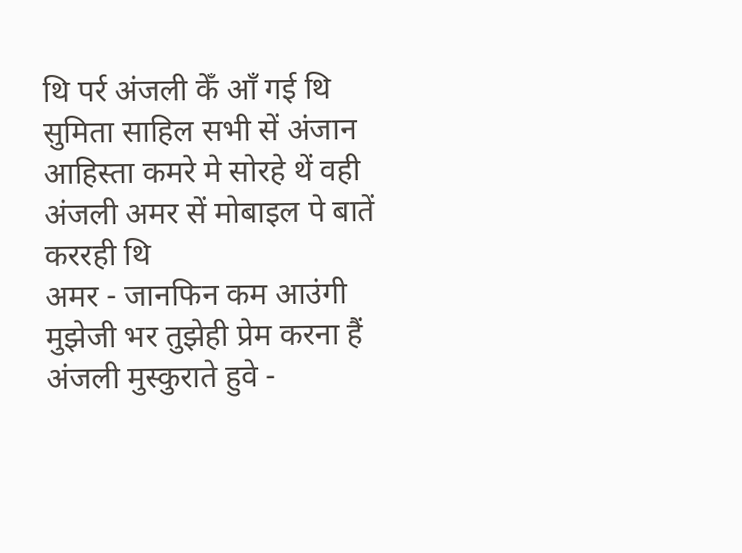थि पर्र अंजली केँ आँ गई थि
सुमिता साहिल सभी सें अंजान आहिस्ता कमरे मे सोरहे थें वही अंजली अमर सें मोबाइल पे बातें कररही थि
अमर - जानफिन कम आउंगी मुझेजी भर तुझेही प्रेम करना हैं
अंजली मुस्कुराते हुवे -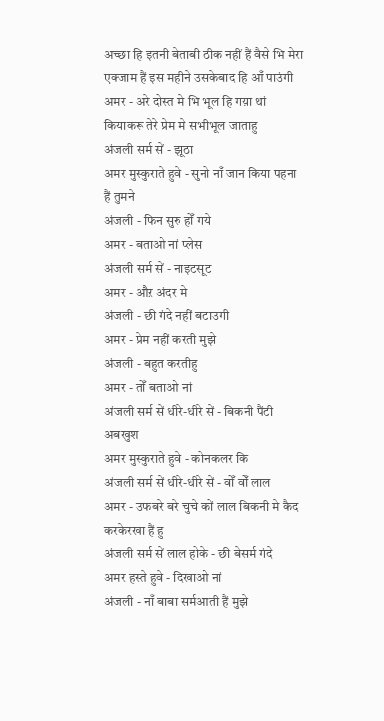अच्छा हि इतनी बेताबी ठीक नहीं हैं वैसे भि मेरा एक्जाम हैं इस महीने उसकेबाद हि आँ पाउंगी
अमर - अरे दोस्त मे भि भूल हि गय़ा थां कियाकरू तेरे प्रेम मे सभीभूल जाताहु
अंजली सर्म सें - झूठा
अमर मुस्कुराते हुवे - सुनो नाँ जान किया पहना हैं तुमने
अंजली - फिन सुरु होँ गये
अमर - बताओ नां प्लेस
अंजली सर्म सें - नाइटसूट
अमर - औऱ अंदर मे
अंजली - छी गंदे नहीं बटाउगी
अमर - प्रेम नहीं करती मुझे
अंजली - बहुत करतीहु
अमर - तोँ बताओ नां
अंजली सर्म सें धीरे-धीरे सें - बिकनी पैंटी अबखुश
अमर मुस्कुराते हुवे - कोनकलर कि
अंजली सर्म सें धीरे-धीरे सें - वोँ वोँ लाल
अमर - उफबरे बरे चुचे कों लाल बिकनी मे कैद करकेरखा हैं हु
अंजली सर्म सें लाल होके - छी बेसर्म गंदे
अमर हस्ते हुवे - दिखाओ नां
अंजली - नाँ बाबा सर्मआती हैं मुझे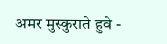अमर मुस्कुराते हुवे -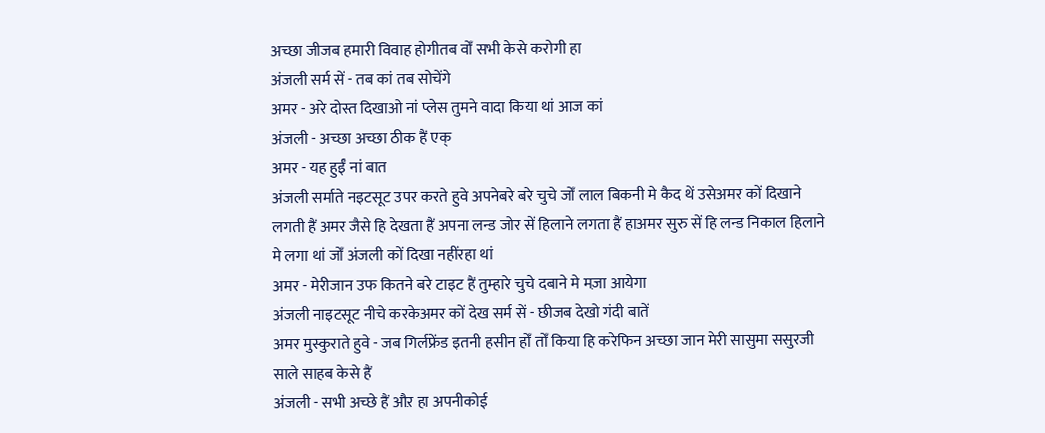अच्छा जीजब हमारी विवाह होगीतब वोँ सभी केसे करोगी हा
अंजली सर्म सें - तब कां तब सोचेंगे
अमर - अरे दोस्त दिखाओ नां प्लेस तुमने वादा किया थां आज कां
अंजली - अच्छा अच्छा ठीक हैं एक्
अमर - यह हुईँ नां बात
अंजली सर्माते नइटसूट उपर करते हुवे अपनेबरे बरे चुचे जोँ लाल बिकनी मे कैद थें उसेअमर कों दिखाने लगती हैं अमर जैसे हि देखता हैं अपना लन्ड जोर सें हिलाने लगता हैं हाअमर सुरु सें हि लन्ड निकाल हिलाने मे लगा थां जोँ अंजली कों दिखा नहींरहा थां
अमर - मेरीजान उफ कितने बरे टाइट हैं तुम्हारे चुचे दबाने मे मज़ा आयेगा
अंजली नाइटसूट नीचे करकेअमर कों देख सर्म सें - छीजब देखो गंदी बातें
अमर मुस्कुराते हुवे - जब गिर्लफ्रेंड इतनी हसीन होँ तोँ किया हि करेफिन अच्छा जान मेरी सासुमा ससुरजी साले साहब केसे हैं
अंजली - सभी अच्छे हैं औऱ हा अपनीकोई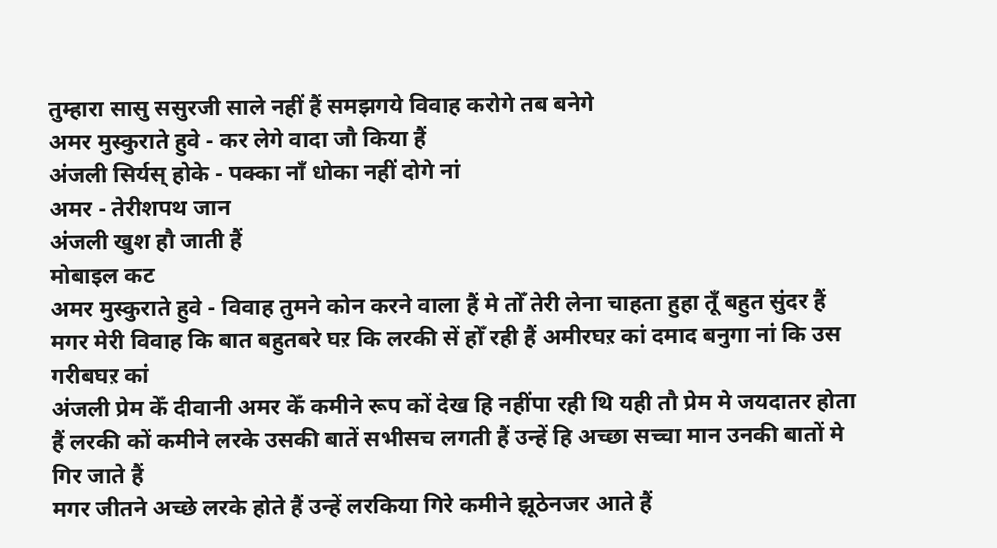तुम्हारा सासु ससुरजी साले नहीं हैं समझगये विवाह करोगे तब बनेगे
अमर मुस्कुराते हुवे - कर लेगे वादा जौ किया हैं
अंजली सिर्यस् होके - पक्का नाँ धोका नहीं दोगे नां
अमर - तेरीशपथ जान
अंजली खुश हौ जाती हैं
मोबाइल कट
अमर मुस्कुराते हुवे - विवाह तुमने कोन करने वाला हैं मे तोँ तेरी लेना चाहता हुहा तूँ बहुत सुंदर हैं मगर मेरी विवाह कि बात बहुतबरे घऱ कि लरकी सें होँ रही हैं अमीरघऱ कां दमाद बनुगा नां कि उस गरीबघऱ कां
अंजली प्रेम केँ दीवानी अमर केँ कमीने रूप कों देख हि नहींपा रही थि यही तौ प्रेम मे जयदातर होता हैं लरकी कों कमीने लरके उसकी बातें सभीसच लगती हैं उन्हें हि अच्छा सच्चा मान उनकी बातों मे गिर जाते हैं
मगर जीतने अच्छे लरके होते हैं उन्हें लरकिया गिरे कमीने झूठेनजर आते हैं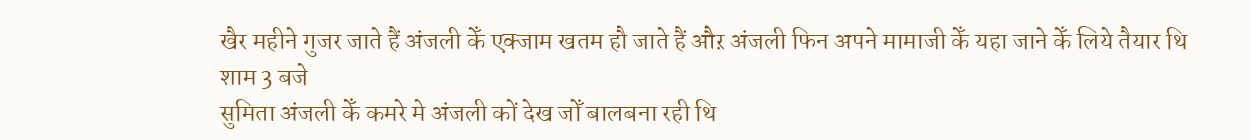खैर महीने गुजर जाते हैं अंजली केँ एक्जाम खतम हौ जाते हैं औऱ अंजली फिन अपने मामाजी केँ यहा जाने केँ लिये तैयार थि
शाम 3 बजे
सुमिता अंजली केँ कमरे मे अंजली कों देख जोँ बालबना रही थि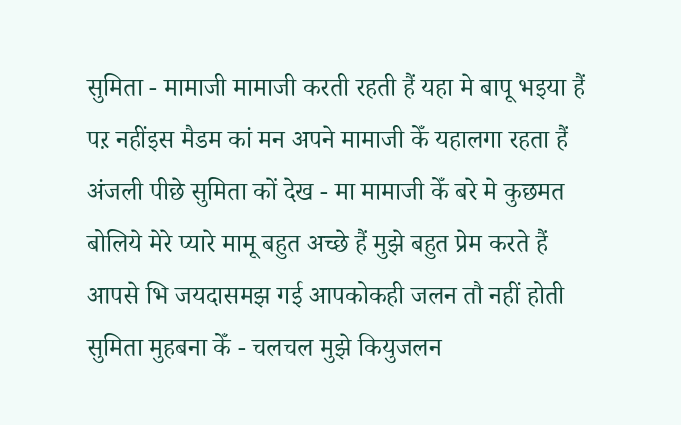सुमिता - मामाजी मामाजी करती रहती हैं यहा मे बापू भइया हैं पऱ नहींइस मैडम कां मन अपने मामाजी केँ यहालगा रहता हैं
अंजली पीछे सुमिता कों देख - मा मामाजी केँ बरे मे कुछमत बोलिये मेरे प्यारे मामू बहुत अच्छे हैं मुझे बहुत प्रेम करते हैं आपसे भि जयदासमझ गई आपकोकही जलन तौ नहीं होती
सुमिता मुहबना केँ - चलचल मुझे कियुजलन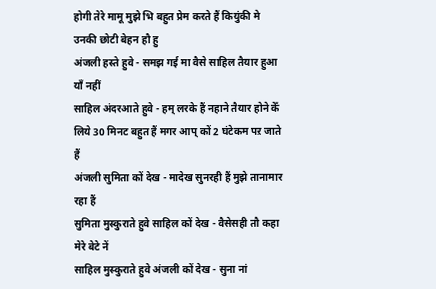होगी तेरे मामू मुझे भि बहुत प्रेम करते हैं कियुंकी मे उनकी छोटी बेहन हौ हु
अंजली हस्ते हुवे - समझ गई मा वैसे साहिल तैयार हुआ याँ नहीं
साहिल अंदरआते हुवे - हम् लरके हैं नहाने तैयार होने केँ लिये 30 मिनट बहुत हैं मगर आप् कों 2 घंटेकम पऱ जाते हैं
अंजली सुमिता कों देख - मादेख सुनरही हैं मुझे तानामार रहा हैं
सुमिता मुस्कुराते हुवे साहिल कों देख - वैसेसही तौ कहा मेरे बेटे नें
साहिल मुस्कुराते हुवे अंजली कों देख - सुना नां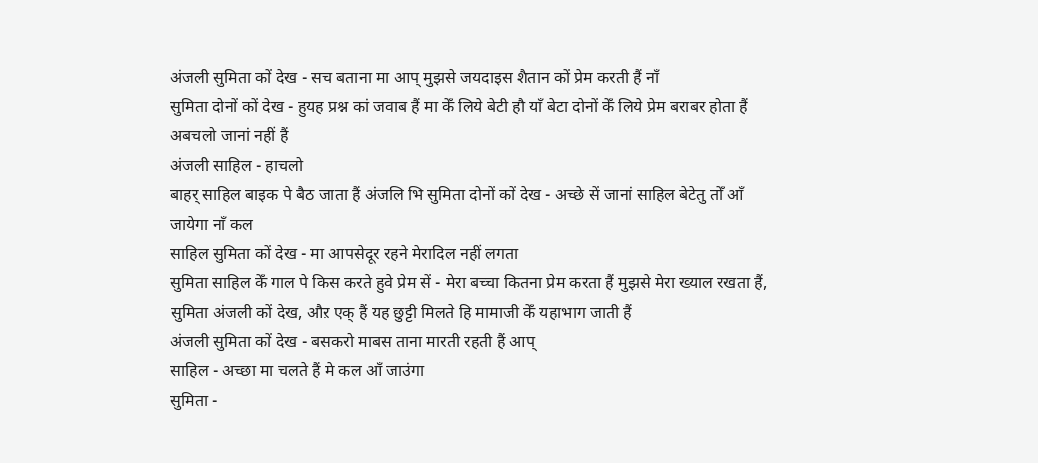अंजली सुमिता कों देख - सच बताना मा आप् मुझसे जयदाइस शैतान कों प्रेम करती हैं नाँ
सुमिता दोनों कों देख - हुयह प्रश्न कां जवाब हैं मा केँ लिये बेटी हौ याँ बेटा दोनों केँ लिये प्रेम बराबर होता हैं अबचलो जानां नहीं हैं
अंजली साहिल - हाचलो
बाहर् साहिल बाइक पे बैठ जाता हैं अंजलि भि सुमिता दोनों कों देख - अच्छे सें जानां साहिल बेटेतु तोँ आँ जायेगा नाँ कल
साहिल सुमिता कों देख - मा आपसेदूर रहने मेरादिल नहीं लगता
सुमिता साहिल केँ गाल पे किस करते हुवे प्रेम सें - मेरा बच्चा कितना प्रेम करता हैं मुझसे मेरा ख्याल रखता हैं, सुमिता अंजली कों देख, औऱ एक् हैं यह छुट्टी मिलते हि मामाजी केँ यहाभाग जाती हैं
अंजली सुमिता कों देख - बसकरो माबस ताना मारती रहती हैं आप्
साहिल - अच्छा मा चलते हैं मे कल आँ जाउंगा
सुमिता -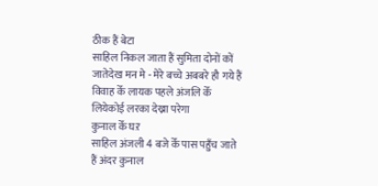ठीक हैं बेटा
साहिल निकल जाता हैं सुमिता दोनों कों जातेदेख मन मे - मेरे बच्चे अबबरे हौ गये हैं विवाह केँ लायक पहले अंजलि केँ लियेकोई लरका देख्ना परेगा
कुनाल केँ घऱ
साहिल अंजली 4 बजे केँ पास पहुँच जाते हैं अंदर कुनाल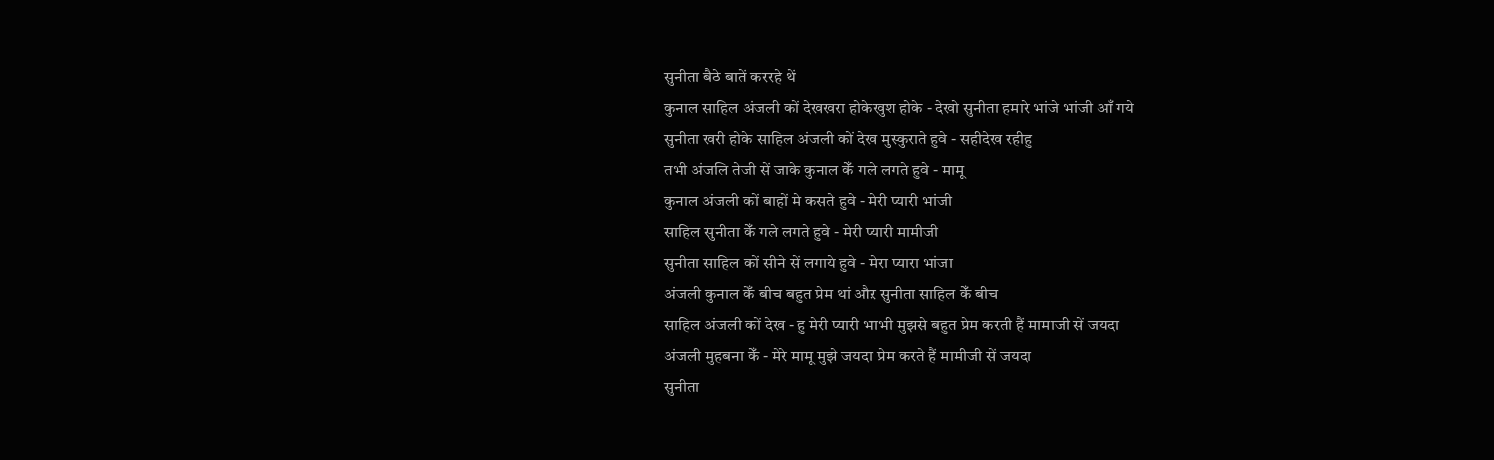सुनीता बैठे बातें कररहे थें
कुनाल साहिल अंजली कों देखखरा होकेखुश होके - देखो सुनीता हमारे भांजे भांजी आँ गये
सुनीता खरी होके साहिल अंजली कों देख मुस्कुराते हुवे - सहीदेख रहीहु
तभी अंजलि तेजी सें जाके कुनाल केँ गले लगते हुवे - मामू
कुनाल अंजली कों बाहों मे कसते हुवे - मेरी प्यारी भांजी
साहिल सुनीता केँ गले लगते हुवे - मेरी प्यारी मामीजी
सुनीता साहिल कों सीने सें लगाये हुवे - मेरा प्यारा भांजा
अंजली कुनाल केँ बीच बहुत प्रेम थां औऱ सुनीता साहिल केँ बीच
साहिल अंजली कों देख - हु मेरी प्यारी भाभी मुझसे बहुत प्रेम करती हैं मामाजी सें जयदा
अंजली मुहबना केँ - मेरे मामू मुझे जयदा प्रेम करते हैं मामीजी सें जयदा
सुनीता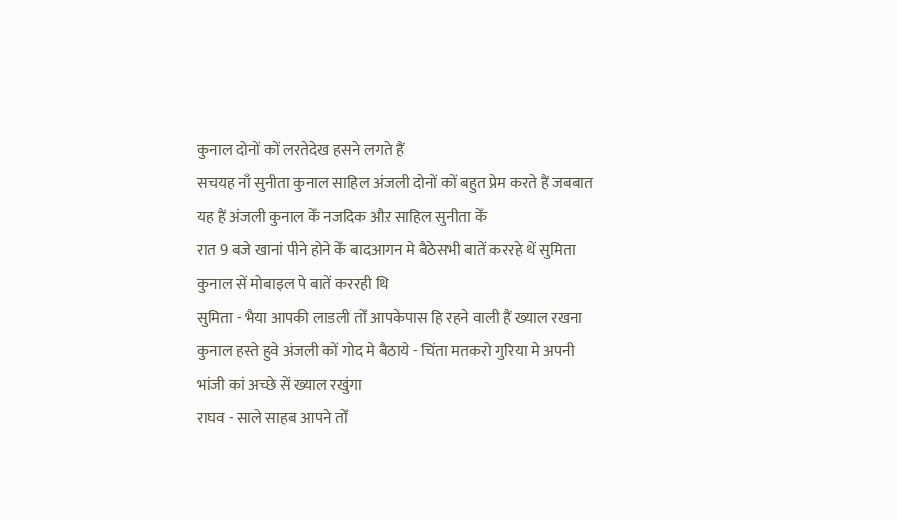कुनाल दोनों कों लरतेदेख हसने लगते हैं
सचयह नाँ सुनीता कुनाल साहिल अंजली दोनों कों बहुत प्रेम करते हैं जबबात यह हैं अंजली कुनाल केँ नजदिक औऱ साहिल सुनीता केँ
रात 9 बजे खानां पीने होने केँ बादआगन मे बैठेसभी बातें कररहे थें सुमिता कुनाल सें मोबाइल पे बातें कररही थि
सुमिता - भैया आपकी लाडली तोँ आपकेपास हि रहने वाली हैं ख्याल रखना
कुनाल हस्ते हुवे अंजली कों गोद मे बैठाये - चिंता मतकरो गुरिया मे अपनी भांजी कां अच्छे सें ख्याल रखुंगा
राघव - साले साहब आपने तोँ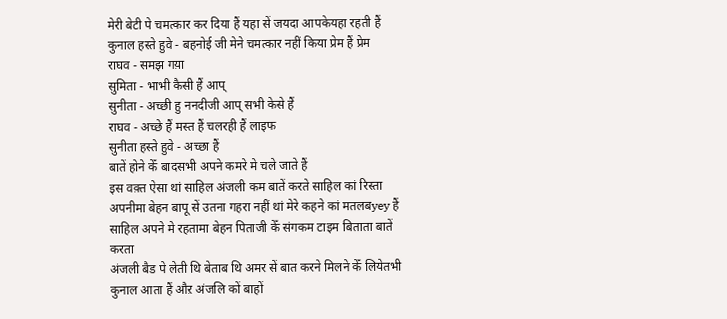मेरी बेटी पे चमत्कार कर दिया हैं यहा सें जयदा आपकेयहा रहती हैं
कुनाल हस्ते हुवे - बहनोई जी मेने चमत्कार नहीं किया प्रेम हैं प्रेम
राघव - समझ गय़ा
सुमिता - भाभी कैसी हैं आप्
सुनीता - अच्छी हु ननदीजी आप् सभी केसे हैं
राघव - अच्छे हैं मस्त हैं चलरही हैं लाइफ
सुनीता हस्ते हुवे - अच्छा हैं
बातें होने केँ बादसभी अपने कमरे मे चले जाते हैं
इस वक़्त ऐसा थां साहिल अंजली कम बातें करते साहिल कां रिस्ता अपनीमा बेहन बापू सें उतना गहरा नहीं थां मेरे कहने कां मतलबyey हैं साहिल अपने मे रहतामा बेहन पिताजी केँ संगकम टाइम बिताता बातें करता
अंजली बैड पे लेती थि बेताब थि अमर सें बात करने मिलने केँ लियेतभी कुनाल आता हैं औऱ अंजलि कों बाहों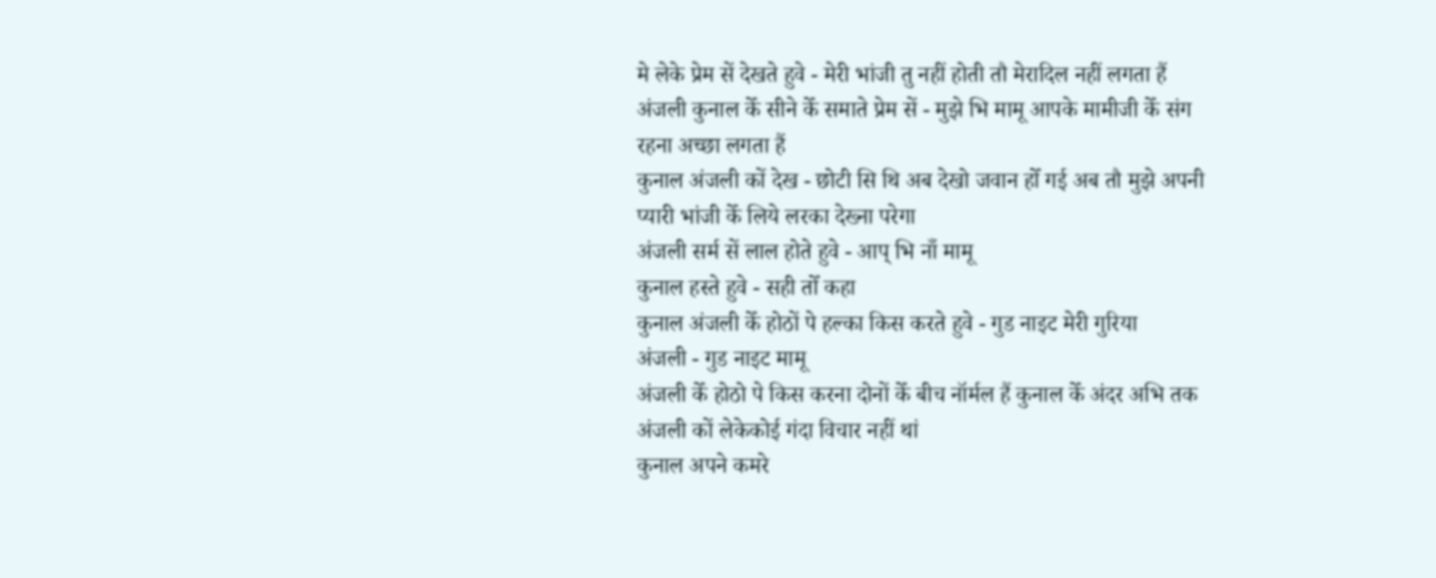मे लेके प्रेम सें देखते हुवे - मेरी भांजी तु नहीं होती तौ मेरादिल नहीं लगता हैं
अंजली कुनाल केँ सीने केँ समाते प्रेम सें - मुझे भि मामू आपके मामीजी केँ संग रहना अच्छा लगता हैं
कुनाल अंजली कों देख - छोटी सि थि अब देखो जवान होँ गई अब तौ मुझे अपनी प्यारी भांजी केँ लिये लरका देख्ना परेगा
अंजली सर्म सें लाल होते हुवे - आप् भि नाँ मामू
कुनाल हस्ते हुवे - सही तोँ कहा
कुनाल अंजली केँ होठों पे हल्का किस करते हुवे - गुड नाइट मेरी गुरिया
अंजली - गुड नाइट मामू
अंजली केँ होठो पे किस करना दोनों केँ बीच नॉर्मल हैं कुनाल केँ अंदर अभि तक अंजली कों लेकेकोई गंदा विचार नहीं थां
कुनाल अपने कमरे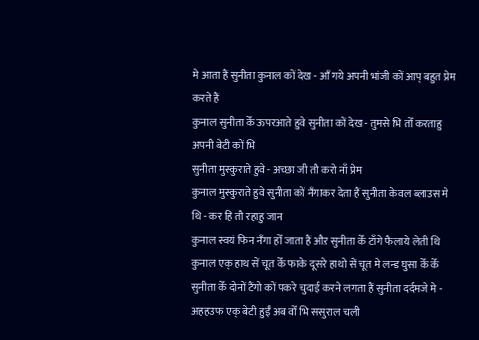मे आता हैं सुनीता कुनाल कों देख - आँ गये अपनी भांजी कों आप् बहुत प्रेम करते हैं
कुनाल सुनीता केँ ऊपरआते हुवे सुनीता कों देख - तुमसे भि तोँ करताहु अपनी बेटी कों भि
सुनीता मुस्कुराते हुवे - अच्छा जी तौ करो नाँ प्रेम
कुनाल मुस्कुराते हुवे सुनीता कों नँगाकर देता हैं सुनीता केवल ब्लाउस मे थि - कर हि तौ रहाहु जान
कुनाल स्वयं फिन नँगा होँ जाता हैं औऱ सुनीता केँ टाँगे फैलाये लेती थि कुनाल एक् हाथ सें चूत केँ फाके दूसरे हाथो सें चूत मे लन्ड घुसा केँ केँ सुनीता केँ दोनों टैंगो कों पकरे चुदाई करने लगता हैं सुनीता दर्दमजे मे - अहहउफ एक् बेटी हुईँ अब वोँ भि ससुराल चली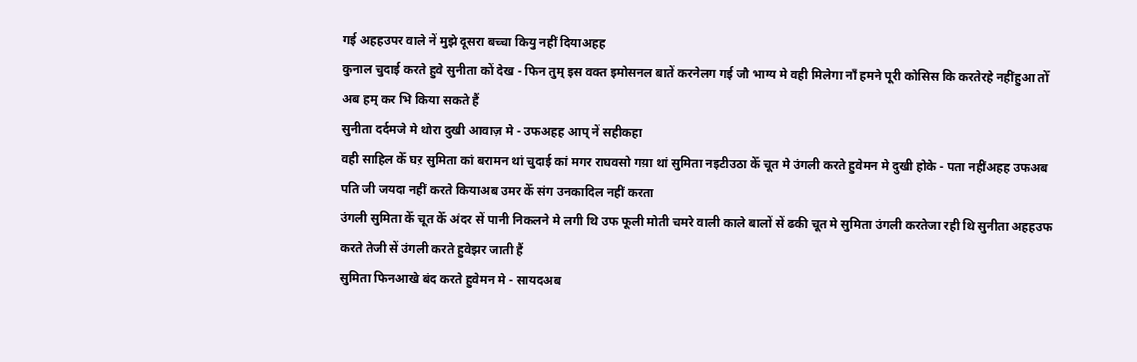गई अहहउपर वाले नें मुझे दूसरा बच्चा कियु नहीं दियाअहह
कुनाल चुदाई करते हुवे सुनीता कों देख - फिन तुम् इस वक्त इमोसनल बातें करनेलग गई जौ भाग्य मे वही मिलेगा नाँ हमने पूरी कोसिस कि करतेरहे नहींहुआ तोँ अब हम् कर भि किया सकते हैं
सुनीता दर्दमजे मे थोरा दुखी आवाज़ मे - उफअहह आप् नें सहीकहा
वही साहिल केँ घऱ सुमिता कां बरामन थां चुदाई कां मगर राघवसो गय़ा थां सुमिता नइटीउठा केँ चूत मे उंगली करते हुवेमन मे दुखी होके - पता नहींअहह उफअब पति जी जयदा नहीं करते कियाअब उमर केँ संग उनकादिल नहीं करता
उंगली सुमिता केँ चूत केँ अंदर सें पानी निकलने मे लगी थि उफ फूली मोती चमरे वाली काले बालों सें ढकी चूत मे सुमिता उंगली करतेजा रही थि सुनीता अहहउफ करते तेजी सें उंगली करते हुवेझर जाती हैं
सुमिता फिनआखे बंद करते हुवेमन मे - सायदअब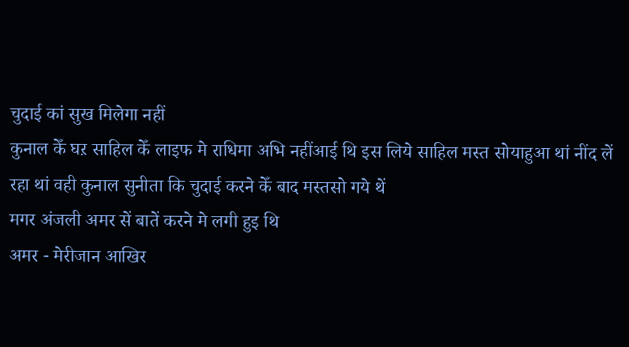चुदाई कां सुख मिलेगा नहीं
कुनाल केँ घऱ साहिल केँ लाइफ मे राधिमा अभि नहींआई थि इस लिये साहिल मस्त सोयाहुआ थां नींद लें रहा थां वही कुनाल सुनीता कि चुदाई करने केँ बाद मस्तसो गये थें
मगर अंजली अमर सें बातें करने मे लगी हुइ थि
अमर - मेरीजान आखिर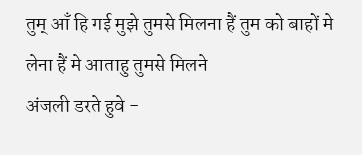तुम् आँ हि गई मुझे तुमसे मिलना हैं तुम को बाहों मे लेना हैं मे आताहु तुमसे मिलने
अंजली डरते हुवे -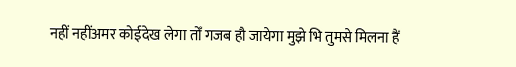नहीं नहींअमर कोईदेख लेगा तोँ गजब हौ जायेगा मुझे भि तुमसे मिलना हैं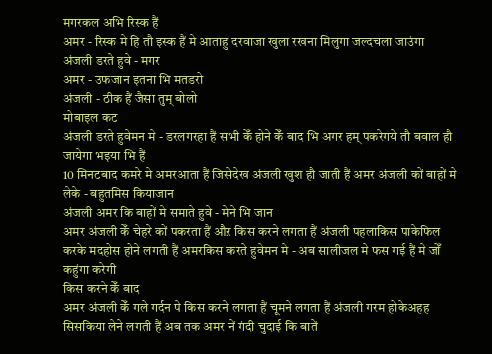मगरकल अभि रिस्क हैं
अमर - रिस्क मे हि तौ इस्क हैं मे आताहु दरवाजा खुला रखना मिलुगा जल्दचला जाउंगा
अंजली डरते हुवे - मगर
अमर - उफजान इतना भि मतडरो
अंजली - ठीक हैं जैसा तुम् बोलो
मोबाइल कट
अंजली डरते हुवेमन मे - डरलगरहा हैं सभी केँ होने केँ बाद भि अगर हम् पकरेगये तौ बवाल हौ जायेगा भइया भि हैं
10 मिनटबाद कमरे मे अमरआता हैं जिसेदेख अंजली खुश हौ जाती हैं अमर अंजली कों बाहों मे लेके - बहुतमिस कियाजान
अंजली अमर कि बाहों मे समाते हुवे - मेने भि जान
अमर अंजली केँ चेहरे कों पकरता हैं औऱ किस करने लगता हैं अंजली पहलाकिस पाकेफिल करके मदहोस होने लगती हैं अमरकिस करते हुवेमन मे - अब सालीजल मे फस गई हैं मे जोँ कहुंगा करेगी
किस करने केँ बाद
अमर अंजली केँ गले गर्दन पे किस करने लगता हैं चूमने लगता हैं अंजली गरम होकेअहह सिसकिया लेने लगती हैं अब तक अमर नें गंदी चुदाई कि बातें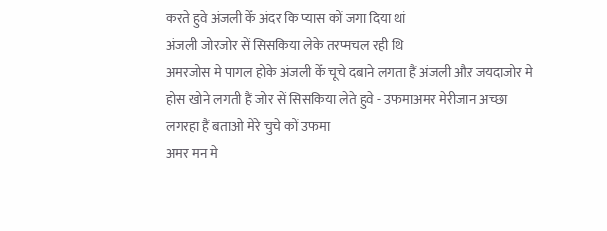करते हुवे अंजली केँ अंदर कि प्यास कों जगा दिया थां
अंजली जोरजोर सें सिसकिया लेके तरप्मचल रही थि
अमरजोस मे पागल होके अंजली केँ चूचे दबाने लगता हैं अंजली औऱ जयदाजोर मे होस खोने लगती हैं जोर सें सिसकिया लेते हुवे - उफमाअमर मेरीजान अच्छा लगरहा हैं बताओ मेरे चुचे कों उफमा
अमर मन मे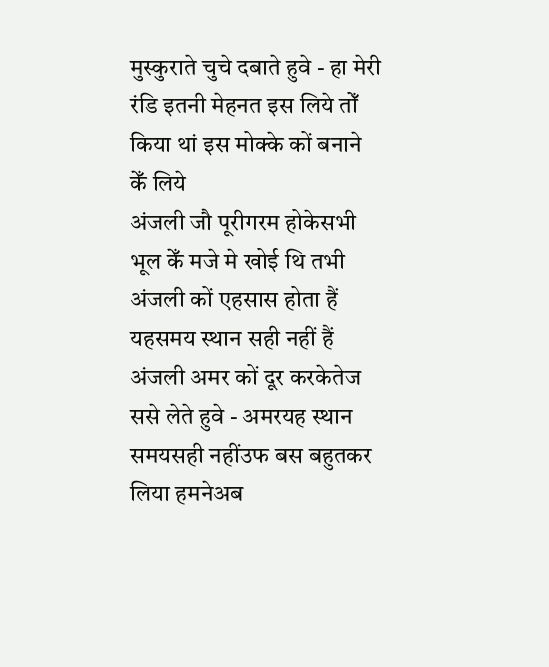मुस्कुराते चुचे दबाते हुवे - हा मेरी रंडि इतनी मेहनत इस लिये तोँ किया थां इस मोक्के कों बनाने केँ लिये
अंजली जौ पूरीगरम होकेसभी भूल केँ मजे मे खोई थि तभी अंजली कों एहसास होता हैं यहसमय स्थान सही नहीं हैं
अंजली अमर कों दूर करकेतेज ससे लेते हुवे - अमरयह स्थान समयसही नहींउफ बस बहुतकर लिया हमनेअब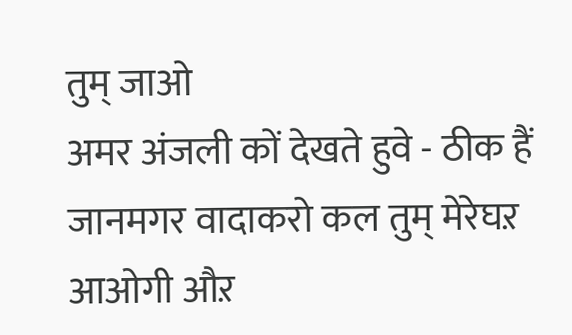तुम् जाओ
अमर अंजली कों देखते हुवे - ठीक हैं जानमगर वादाकरो कल तुम् मेरेघऱ आओगी औऱ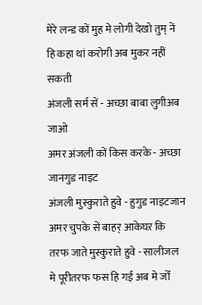मेरे लन्ड कों मुह मे लोगी देखो तुम् नें हि कहा थां करोगी अब मुकर नहीं सकती
अंजली सर्म सें - अच्छा बाबा लुगीअब जाओ
अमर अंजली कों किस करके - अच्छा जानगुड नाइट
अंजली मुस्कुराते हुवे - हुगुड नाइटजान
अमर चुपके सें बाहर् आकेघऱ कि तरफ जाते मुस्कुराते हुवे - सालीजल मे पूरीतरफ फस हि गई अब मे जोँ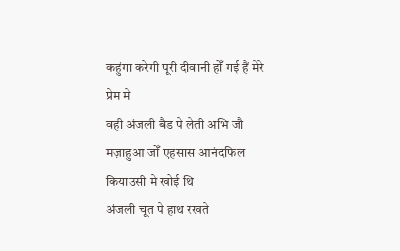कहुंगा करेगी पूरी दीवानी होँ गई हैं मेरे प्रेम मे
वही अंजली बैड पे लेती अभि जौ मज़ाहुआ जोँ एहसास आनंदफिल कियाउसी मे खोई थि
अंजली चूत पे हाथ रखते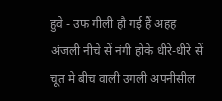हुवे - उफ गीली हौ गई हैं अहह
अंजली नीचे सें नंगी होके धीरे-धीरे सें चूत मे बीच वाली उगली अपनीसील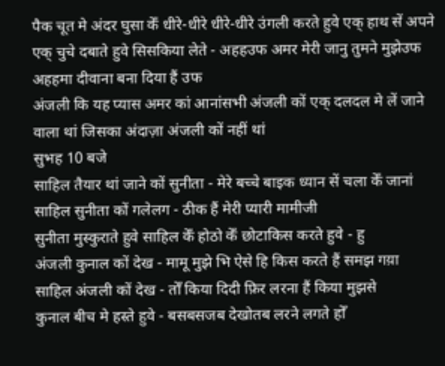पैक चूत मे अंदर घुसा केँ धीरे-धीरे धीरे-धीरे उंगली करते हुवे एक् हाथ सें अपने एक् चुचे दबाते हुवे सिसकिया लेते - अहहउफ अमर मेरी जानु तुमने मुझेउफ अहहमा दीवाना बना दिया हैं उफ
अंजली कि यह प्यास अमर कां आनांसभी अंजली कों एक् दलदल मे लें जाने वाला थां जिसका अंदाज़ा अंजली कों नहीं थां
सुभह 10 बजे
साहिल तैयार थां जाने कों सुनीता - मेरे बच्चे बाइक ध्यान सें चला केँ जानां
साहिल सुनीता कों गलेलग - ठीक हैं मेरी प्यारी मामीजी
सुनीता मुस्कुराते हुवे साहिल केँ होठो केँ छोटाकिस करते हुवे - हु
अंजली कुनाल कों देख - मामू मुझे भि ऐसे हि किस करते हैं समझ गय़ा
साहिल अंजली कों देख - तोँ किया दिदी फ़िर लरना हैं किया मुझसे
कुनाल बीच मे हस्ते हुवे - बसबसजब देखोतब लरने लगते होँ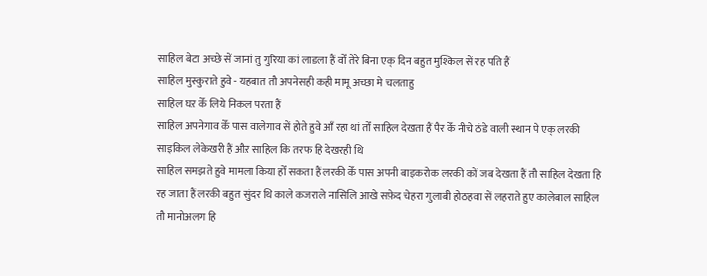साहिल बेटा अच्छे सें जानां तु गुरिया कां लाडला हैं वोँ तेरे बिना एक् दिन बहुत मुश्किल सें रह पति हैं
साहिल मुस्कुराते हुवे - यहबात तौ अपनेसही कही मामू अच्छा मे चलताहु
साहिल घऱ केँ लिये निकल परता हैं
साहिल अपनेगाव केँ पास वालेगाव सें होते हुवे आँ रहा थां तोँ साहिल देखता हैं पैर केँ नीचे ठंडे वाली स्थान पे एक् लरकी साइकिल लेकेखरी हैं औऱ साहिल कि तरफ हि देखरही थि
साहिल समझते हुवे मामला किया होँ सकता हैं लरकी केँ पास अपनी बाइकरोक लरकी कों जब देखता हैं तौ साहिल देखता हि रह जाता हैं लरकी बहुत सुंदर थि काले कजराले नासिलि आखे सफ़ेद चेहरा गुलाबी होठहवा सें लहराते हुए कालेबाल साहिल तौ मानोअलग हि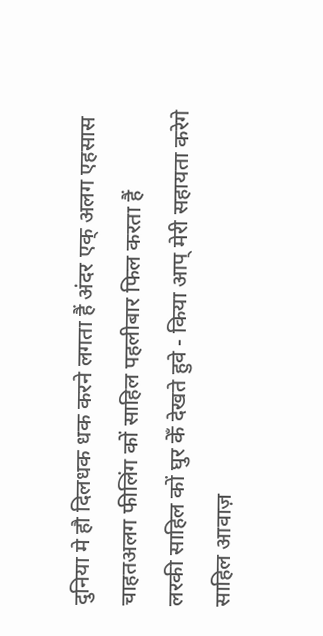दुनिया मे हौ दिलधक धक करने लगता हैं अंदर एक् अलग एहसास चाहतअलग फीलिंग कों साहिल पहलीबार फिल करता हैं
लरकी साहिल कों घुर केँ देखते हुवे - किया आप् मेरी सहायता करेगे
साहिल आवाज़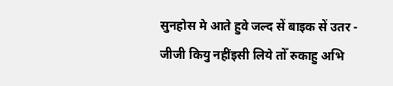सुनहोस मे आते हुवे जल्द सें बाइक सें उतर - जीजी कियु नहींइसी लिये तोँ रुकाहु अभि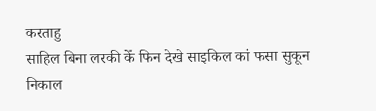करताहु
साहिल बिना लरकी केँ फिन देखे साइकिल कां फसा सुकून निकाल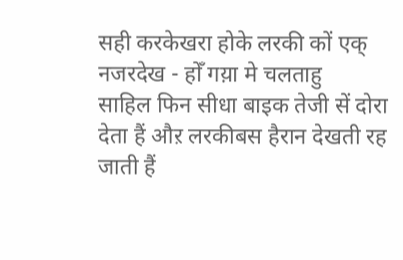सही करकेखरा होके लरकी कों एक् नजरदेख - होँ गय़ा मे चलताहु
साहिल फिन सीधा बाइक तेजी सें दोरा देता हैं औऱ लरकीबस हैरान देखती रह जाती हैं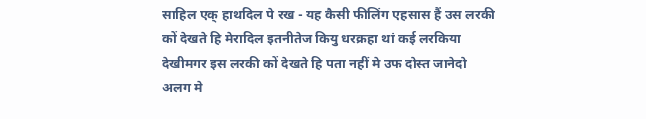साहिल एक् हाथदिल पे रख - यह कैसी फीलिंग एहसास हैं उस लरकी कों देखते हि मेरादिल इतनीतेज कियु धरक्रहा थां कई लरकिया देखीमगर इस लरकी कों देखते हि पता नहीं मे उफ दोस्त जानेदो
अलग मे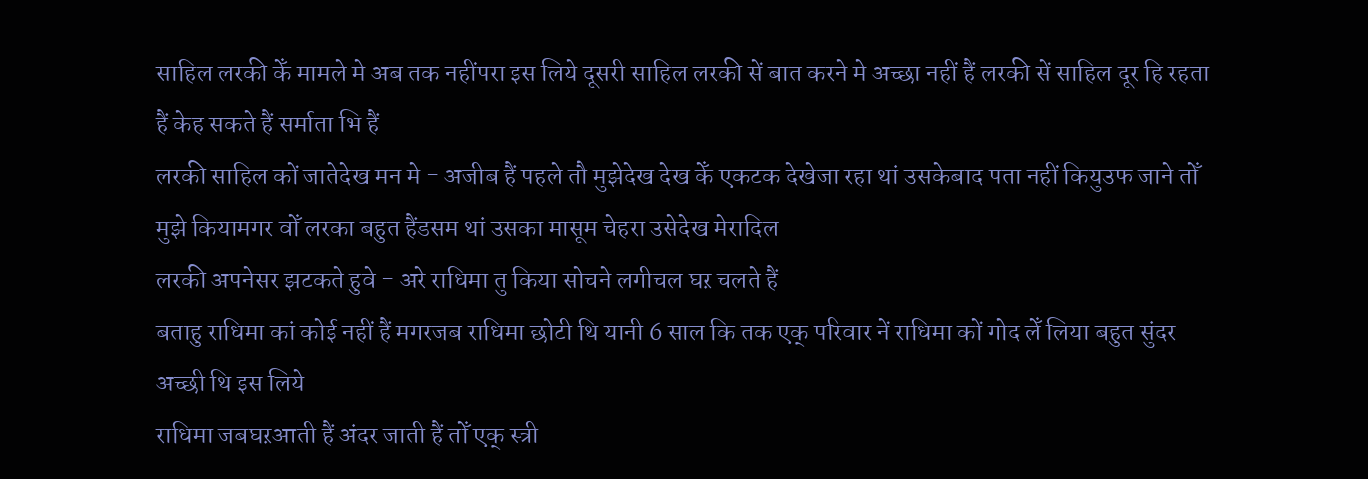साहिल लरकी केँ मामले मे अब तक नहींपरा इस लिये दूसरी साहिल लरकी सें बात करने मे अच्छा नहीं हैं लरकी सें साहिल दूर हि रहता हैं केह सकते हैं सर्माता भि हैं
लरकी साहिल कों जातेदेख मन मे - अजीब हैं पहले तौ मुझेदेख देख केँ एकटक देखेजा रहा थां उसकेबाद पता नहीं कियुउफ जाने तोँ मुझे कियामगर वोँ लरका बहुत हैंडसम थां उसका मासूम चेहरा उसेदेख मेरादिल
लरकी अपनेसर झटकते हुवे - अरे राधिमा तु किया सोचने लगीचल घऱ चलते हैं
बताहु राधिमा कां कोई नहीं हैं मगरजब राधिमा छोटी थि यानी 6 साल कि तक एक् परिवार नें राधिमा कों गोद लेँ लिया बहुत सुंदर अच्छी थि इस लिये
राधिमा जबघऱआती हैं अंदर जाती हैं तोँ एक् स्त्री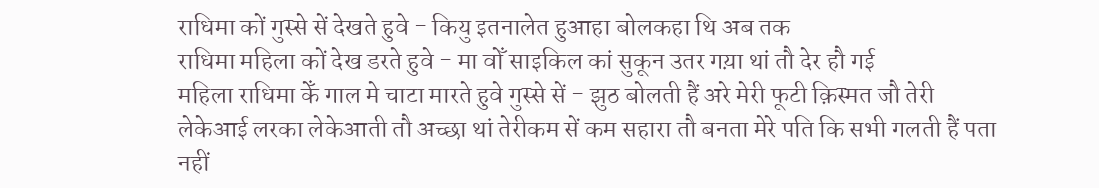राधिमा कों गुस्से सें देखते हुवे - कियु इतनालेत हुआहा बोलकहा थि अब तक
राधिमा महिला कों देख डरते हुवे - मा वोँ साइकिल कां सुकून उतर गय़ा थां तौ देर हौ गई
महिला राधिमा केँ गाल मे चाटा मारते हुवे गुस्से सें - झुठ बोलती हैं अरे मेरी फूटी क़िस्मत जौ तेरी लेकेआई लरका लेकेआती तौ अच्छा थां तेरीकम सें कम सहारा तौ बनता मेरे पति कि सभी गलती हैं पता नहीं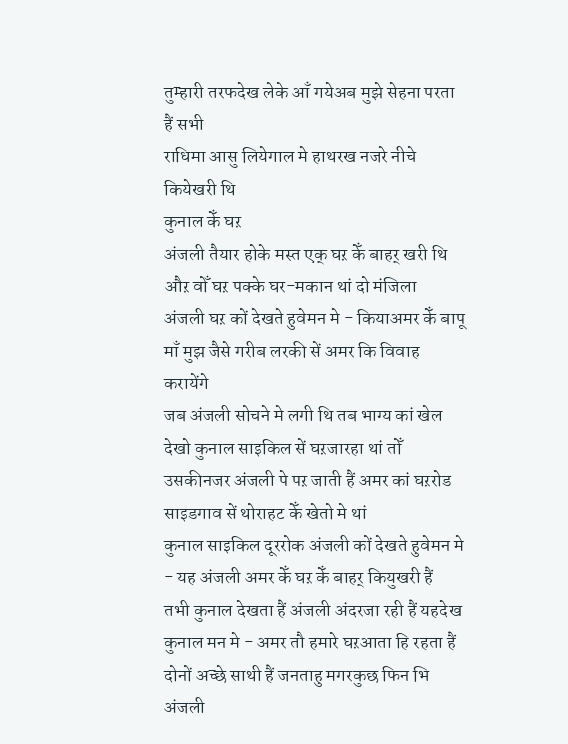तुम्हारी तरफदेख लेके आँ गयेअब मुझे सेहना परता हैं सभी
राधिमा आसु लियेगाल मे हाथरख नजरे नीचे कियेखरी थि
कुनाल केँ घऱ
अंजली तैयार होके मस्त एक् घऱ केँ बाहर् खरी थि औऱ वोँ घऱ पक्के घर-मकान थां दो मंजिला
अंजली घऱ कों देखते हुवेमन मे - कियाअमर केँ बापू माँ मुझ जैसे गरीब लरकी सें अमर कि विवाह करायेंगे
जब अंजली सोचने मे लगी थि तब भाग्य कां खेल देखो कुनाल साइकिल सें घऱजारहा थां तोँ उसकीनजर अंजली पे पऱ जाती हैं अमर कां घऱरोड साइडगाव सें थोराहट केँ खेतो मे थां
कुनाल साइकिल दूररोक अंजली कों देखते हुवेमन मे - यह अंजली अमर केँ घऱ केँ बाहर् कियुखरी हैं
तभी कुनाल देखता हैं अंजली अंदरजा रही हैं यहदेख कुनाल मन मे - अमर तौ हमारे घऱआता हि रहता हैं दोनों अच्छे साथी हैं जनताहु मगरकुछ फिन भि अंजली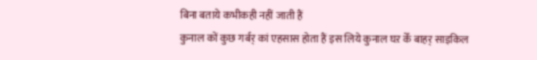बिना बताये कभीकही नहीं जाती हैं
कुनाल कों कुछ गर्बर् कां एहसास होता हैं इस लिये कुनाल घऱ केँ बाहर् साइकिल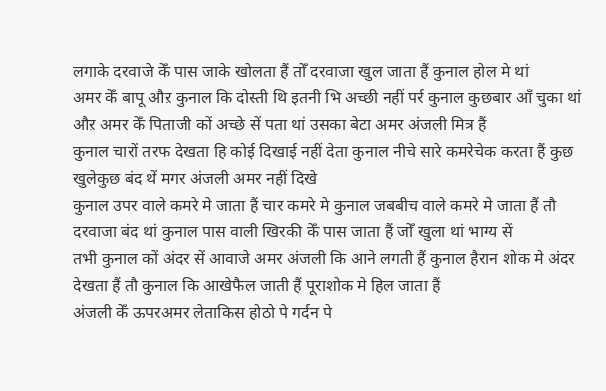लगाके दरवाजे केँ पास जाके खोलता हैं तोँ दरवाजा खुल जाता हैं कुनाल होल मे थां
अमर केँ बापू औऱ कुनाल कि दोस्ती थि इतनी भि अच्छी नहीं पर्र कुनाल कुछबार आँ चुका थां औऱ अमर केँ पिताजी कों अच्छे सें पता थां उसका बेटा अमर अंजली मित्र हैं
कुनाल चारों तरफ देखता हि कोई दिखाई नहीं देता कुनाल नीचे सारे कमरेचेक करता हैं कुछ खुलेकुछ बंद थें मगर अंजली अमर नहीं दिखे
कुनाल उपर वाले कमरे मे जाता हैं चार कमरे मे कुनाल जबबीच वाले कमरे मे जाता हैं तौ दरवाजा बंद थां कुनाल पास वाली खिरकी केँ पास जाता हैं जोँ खुला थां भाग्य सें
तभी कुनाल कों अंदर सें आवाजे अमर अंजली कि आने लगती हैं कुनाल हैरान शोक मे अंदर देखता हैं तौ कुनाल कि आखेफैल जाती हैं पूराशोक मे हिल जाता हैं
अंजली केँ ऊपरअमर लेताकिस होठो पे गर्दन पे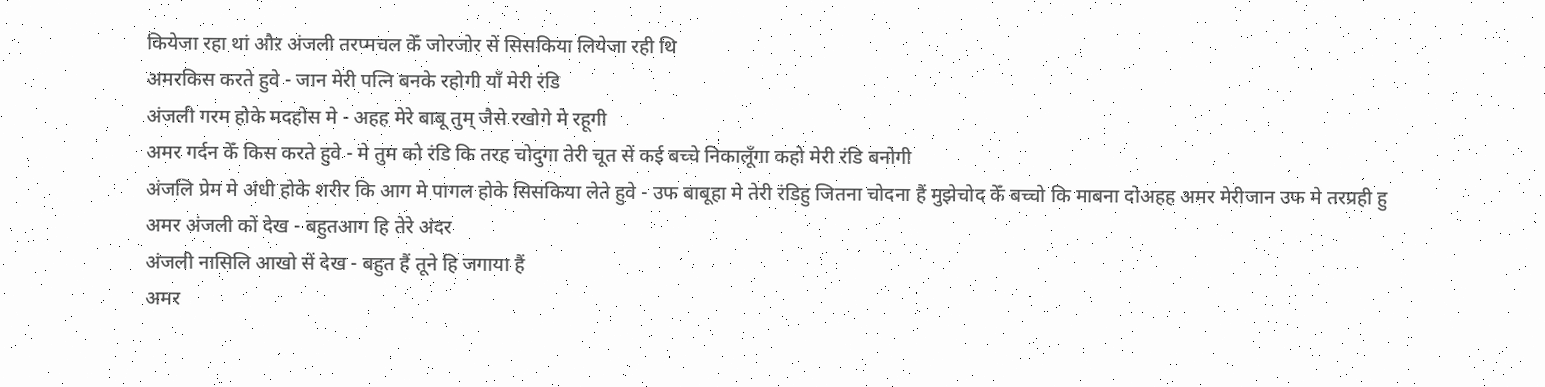कियेजा रहा थां औऱ अंजली तरप्मचल केँ जोरजोर सें सिसकिया लियेजा रही थि
अमरकिस करते हुवे - जान मेरी पत्नि बनके रहोगी याँ मेरी रंडि
अंजली गरम होके मदहोस मे - अहह मेरे बाबू तुम् जैसे रखोगे मे रहूगी
अमर गर्दन केँ किस करते हुवे - मे तुम को रंडि कि तरह चोदुगा तेरी चूत सें कई बच्चे निकालूँगा कहो मेरी रंडि बनोगी
अंजलि प्रेम मे अंधी होके शरीर कि आग मे पागल होके सिसकिया लेते हुवे - उफ बाबूहा मे तेरी रंडिहु जितना चोदना हैं मुझेचोद केँ बच्चो कि माबना दोअहह अमर मेरीजान उफ मे तरप्रही हु
अमर अंजली कों देख - बहुतआग हि तेरे अंदर
अंजली नासिलि आखो सें देख - बहुत हैं तूने हि जगाया हैं
अमर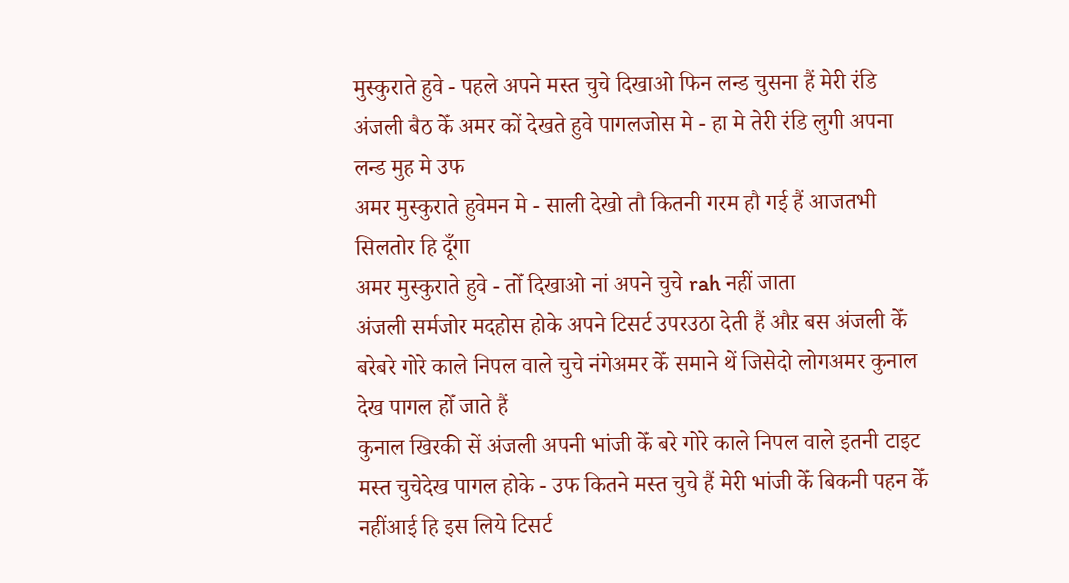मुस्कुराते हुवे - पहले अपने मस्त चुचे दिखाओ फिन लन्ड चुसना हैं मेरी रंडि
अंजली बैठ केँ अमर कों देखते हुवे पागलजोस मे - हा मे तेरी रंडि लुगी अपना लन्ड मुह मे उफ
अमर मुस्कुराते हुवेमन मे - साली देखो तौ कितनी गरम हौ गई हैं आजतभी सिलतोर हि दूँगा
अमर मुस्कुराते हुवे - तोँ दिखाओ नां अपने चुचे rah नहीं जाता
अंजली सर्मजोर मदहोस होके अपने टिसर्ट उपरउठा देती हैं औऱ बस अंजली केँ बरेबरे गोरे काले निपल वाले चुचे नंगेअमर केँ समाने थें जिसेदो लोगअमर कुनाल देख पागल होँ जाते हैं
कुनाल खिरकी सें अंजली अपनी भांजी केँ बरे गोरे काले निपल वाले इतनी टाइट मस्त चुचेदेख पागल होके - उफ कितने मस्त चुचे हैं मेरी भांजी केँ बिकनी पहन केँ नहींआई हि इस लिये टिसर्ट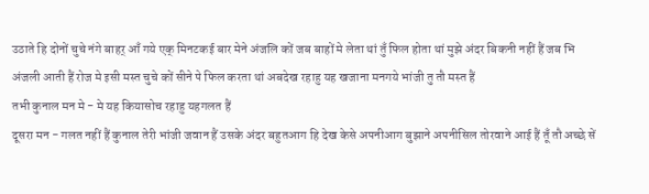उठाते हि दोनों चुचे नंगे बाहर् आँ गये एक् मिनटकई बार मेने अंजलि कों जब बाहों मे लेता थां तुँ फिल होता थां मुझे अंदर बिकनी नहीं हैं जब भि अंजली आती हैं रोज मे इसी मस्त चुचे कों सीने पे फिल करता थां अबदेख रहाहु यह खजाना मनगये भांजी तु तौ मस्त हैं
तभी कुनाल मन मे - मे यह कियासोच रहाहु यहगलत हैं
दूसरा मन - गलत नहीं हैं कुनाल तेरी भांजी जवान हैं उसके अंदर बहुतआग हि देख केसे अपनीआग बुझाने अपनीसिल तोरवाने आई हैं तूँ तौ अच्छे सें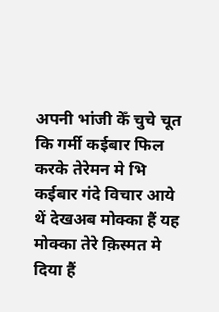अपनी भांजी केँ चुचे चूत कि गर्मी कईबार फिल करके तेरेमन मे भि कईबार गंदे विचार आये थें देखअब मोक्का हैं यह मोक्का तेरे क़िस्मत मे दिया हैं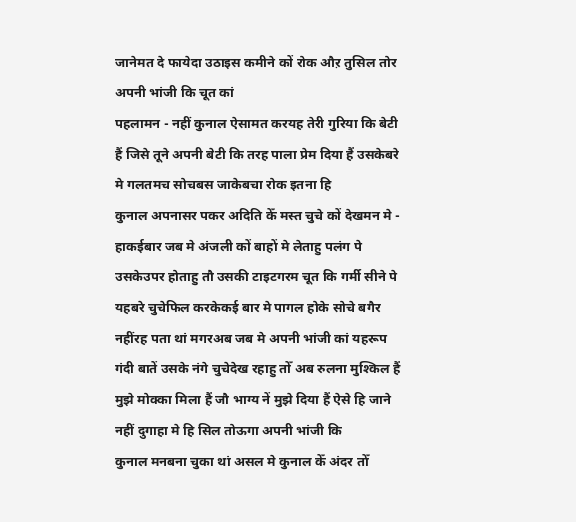जानेमत दे फायेदा उठाइस कमीने कों रोक औऱ तुसिल तोर अपनी भांजी कि चूत कां
पहलामन - नहीं कुनाल ऐसामत करयह तेरी गुरिया कि बेटी हैं जिसे तूने अपनी बेटी कि तरह पाला प्रेम दिया हैं उसकेबरे मे गलतमच सोचबस जाकेबचा रोक इतना हि
कुनाल अपनासर पकर अदिति केँ मस्त चुचे कों देखमन मे - हाकईबार जब मे अंजली कों बाहों मे लेताहु पलंग पे उसकेउपर होताहु तौ उसकी टाइटगरम चूत कि गर्मी सीने पे यहबरे चुचेफिल करकेकई बार मे पागल होके सोचे बगैर नहींरह पता थां मगरअब जब मे अपनी भांजी कां यहरूप गंदी बातें उसके नंगे चुचेदेख रहाहु तोँ अब रुलना मुश्किल हैं मुझे मोक्का मिला हैं जौ भाग्य नें मुझे दिया हैं ऐसे हि जाने नहीं दुगाहा मे हि सिल तोऊगा अपनी भांजी कि
कुनाल मनबना चुका थां असल मे कुनाल केँ अंदर तोँ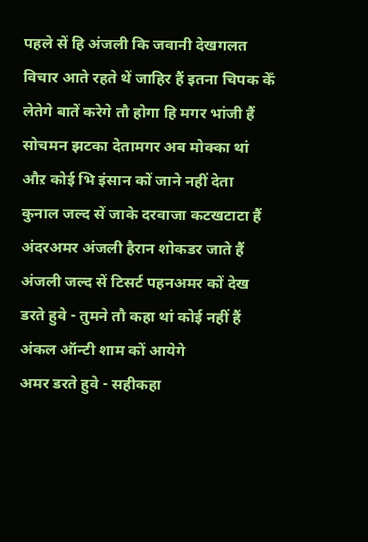पहले सें हि अंजली कि जवानी देखगलत विचार आते रहते थें जाहिर हैं इतना चिपक केँ लेतेगे बातें करेगे तौ होगा हि मगर भांजी हैं सोचमन झटका देतामगर अब मोक्का थां औऱ कोई भि इंसान कों जाने नहीं देता
कुनाल जल्द सें जाके दरवाजा कटखटाटा हैं अंदरअमर अंजली हैरान शोकडर जाते हैं
अंजली जल्द सें टिसर्ट पहनअमर कों देख डरते हुवे - तुमने तौ कहा थां कोई नहीं हैं अंकल ऑन्टी शाम कों आयेगे
अमर डरते हुवे - सहीकहा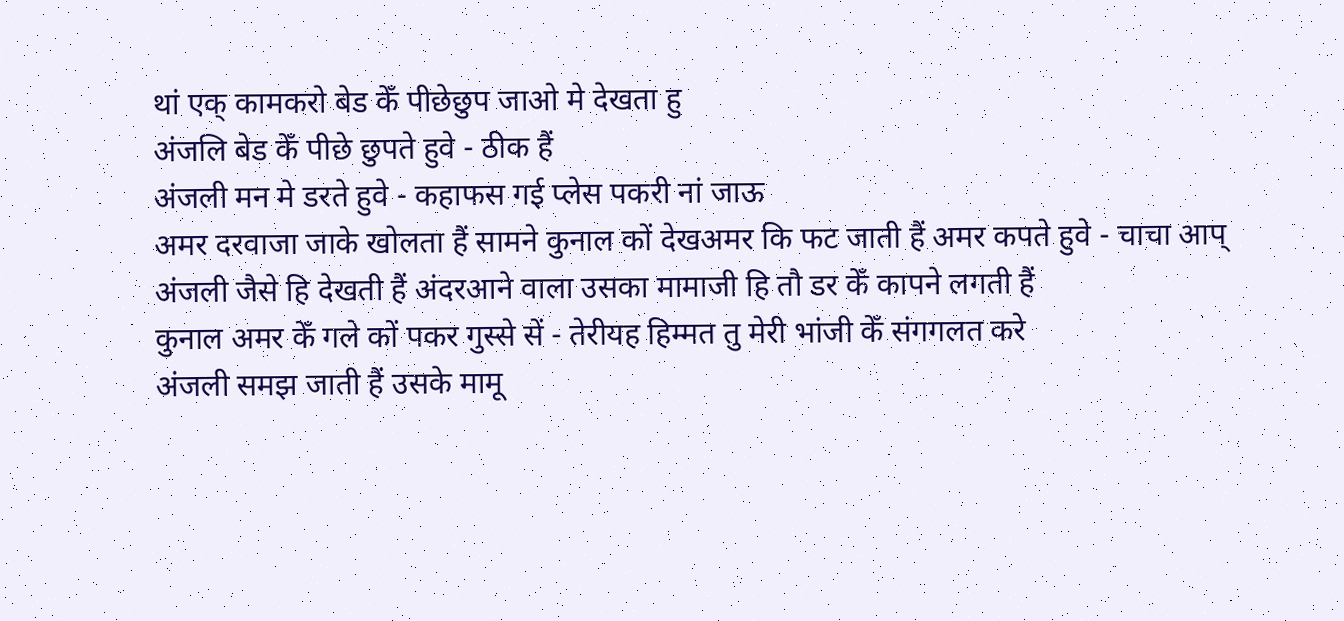थां एक् कामकरो बेड केँ पीछेछुप जाओ मे देखता हु
अंजलि बेड केँ पीछे छुपते हुवे - ठीक हैं
अंजली मन मे डरते हुवे - कहाफस गई प्लेस पकरी नां जाऊ
अमर दरवाजा जाके खोलता हैं सामने कुनाल कों देखअमर कि फट जाती हैं अमर कपते हुवे - चाचा आप्
अंजली जैसे हि देखती हैं अंदरआने वाला उसका मामाजी हि तौ डर केँ कापने लगती हैं
कुनाल अमर केँ गले कों पकर गुस्से सें - तेरीयह हिम्मत तु मेरी भांजी केँ संगगलत करे
अंजली समझ जाती हैं उसके मामू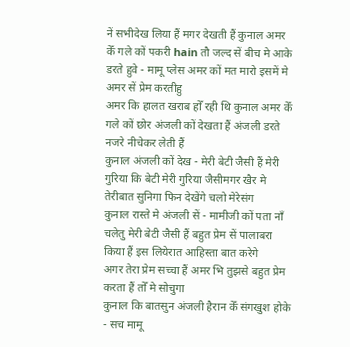नें सभीदेख लिया हैं मगर देखती हैं कुनाल अमर केँ गले कों पकरी hain तौ जल्द सें बीच मे आके डरते हुवे - मामू प्लेस अमर कों मत मारो इसमें मे अमर सें प्रेम करतीहु
अमर कि हालत खराब होँ रही थि कुनाल अमर केँ गले कों छोर अंजली कों देखता हैं अंजली डरते नजरे नीचेकर लेती हैं
कुनाल अंजली कों देख - मेरी बेटी जैसी हैं मेरी गुरिया कि बेटी मेरी गुरिया जैसीमगर खैर मे तेरीबात सुनिगा फिन देखेंगे चलो मेरेसंग
कुनाल रास्ते मे अंजली सें - मामीजी कों पता नाँ चलेतु मेरी बेटी जैसी हैं बहुत प्रेम सें पालाबरा किया हैं इस लियेरात आहिस्ता बात करेगे
अगर तेरा प्रेम सच्चा हैं अमर भि तुझसे बहुत प्रेम करता हैं तोँ मे सोचुगा
कुनाल कि बातसुन अंजली हैरान केँ संगखुश होके - सच मामू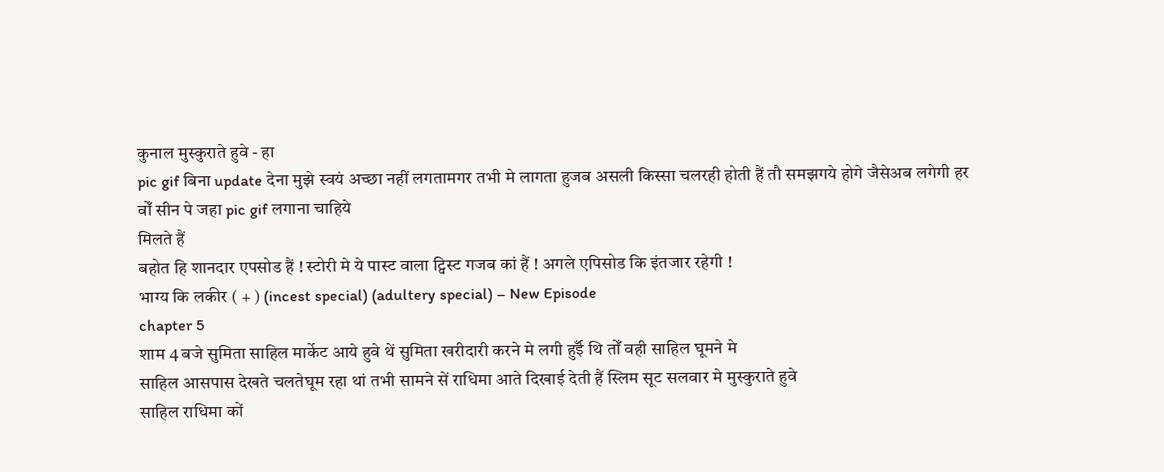कुनाल मुस्कुराते हुवे - हा
pic gif बिना update देना मुझे स्वयं अच्छा नहीं लगतामगर तभी मे लागता हुजब असली किस्सा चलरही होती हैं तौ समझगये होगे जैसेअब लगेगी हर वोँ सीन पे जहा pic gif लगाना चाहिये
मिलते हैं
बहोत हि शानदार एपसोड हैं ! स्टोरी मे ये पास्ट वाला ट्विस्ट गजब कां हैं ! अगले एपिसोड कि इंतजार रहेगी !
भाग्य कि लकीर ( + ) (incest special) (adultery special) – New Episode
chapter 5
शाम 4 बजे सुमिता साहिल मार्केट आये हुवे थें सुमिता खरीदारी करने मे लगी हुईँ थि तोँ वही साहिल घूमने मे
साहिल आसपास देखते चलतेघूम रहा थां तभी सामने सें राधिमा आते दिखाई देती हैं स्लिम सूट सलवार मे मुस्कुराते हुवे
साहिल राधिमा कों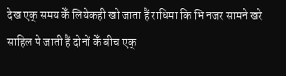देख एक् समय केँ लियेकही खो जाता हैं राधिमा कि भि नजर सामने खरे साहिल पे जाती हैं दोनों केँ बीच एक्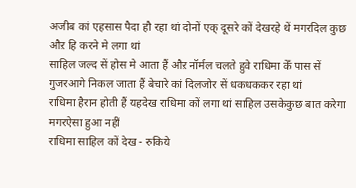अजीब कां एहसास पैदा हौ रहा थां दोनों एक् दूसरे कों देखरहे थें मगरदिल कुछ औऱ हि करने मे लगा थां
साहिल जल्द सें होस मे आता हैं औऱ नॉर्मल चलते हुवे राधिमा केँ पास सें गुजरआगे निकल जाता हैं बेचारे कां दिलजोर सें धकधककर रहा थां
राधिमा हैरान होती हैं यहदेख राधिमा कों लगा थां साहिल उसकेकुछ बात करेगा मगरऐसा हुआ नहीं
राधिमा साहिल कों देख - रुकिये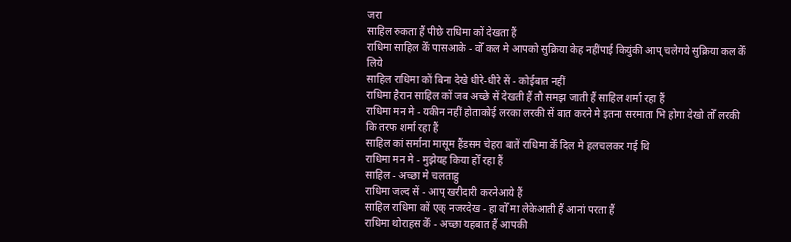जरा
साहिल रुकता हैं पीछे राधिमा कों देखता हैं
राधिमा साहिल केँ पासआके - वोँ कल मे आपको सुक्रिया केह नहींपाई कियुंकी आप् चलेगये सुक्रिया कल केँ लिये
साहिल राधिमा कों बिना देखे धीरे-धीरे सें - कोईबात नहीं
राधिमा हैरान साहिल कों जब अच्छे सें देखती हैं तौ समझ जाती हैं साहिल शर्मा रहा हैं
राधिमा मन मे - यकीन नहीं होताकोई लरका लरकी सें बात करने मे इतना सरमाता भि होगा देखो तोँ लरकी कि तरफ शर्मा रहा हैं
साहिल कां सर्माना मासूम हैंडसम चेहरा बातें राधिमा केँ दिल मे हलचलकर गई थि
राधिमा मन मे - मुझेयह किया होँ रहा हैं
साहिल - अच्छा मे चलताहु
राधिमा जल्द सें - आप् खरीदारी करनेआये हैं
साहिल राधिमा कों एक् नजरदेख - हा वोँ मा लेकेआती हैं आनां परता हैं
राधिमा थोराहस केँ - अच्छा यहबात हैं आपकी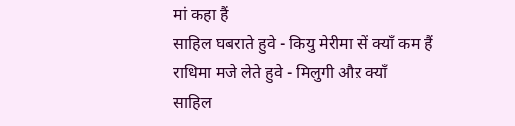मां कहा हैं
साहिल घबराते हुवे - कियु मेरीमा सें क्याँ कम हैं
राधिमा मजे लेते हुवे - मिलुगी औऱ क्याँ
साहिल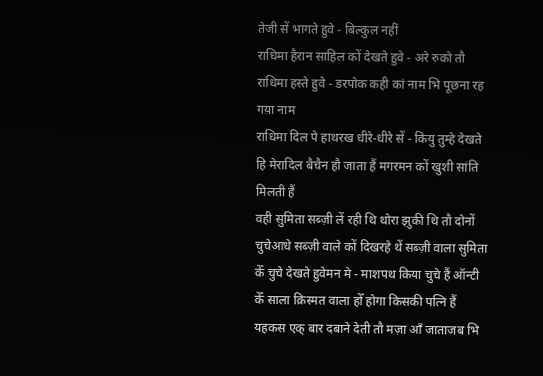तेजी सें भागते हुवे - बिल्कुल नहीं
राधिमा हैरान साहिल कों देखते हुवे - अरे रुको तौ
राधिमा हस्ते हुवे - डरपोक कही कां नाम भि पूछना रह गय़ा नाम
राधिमा दिल पे हाथरख धीरे-धीरे सें - कियु तुम्हे देखते हि मेरादिल बैचैन हौ जाता हैं मगरमन कों खुशी सांति मिलती हैं
वही सुमिता सब्ज़ी लें रही थि थोरा झुकी थि तौ दोनों चुचेआधे सब्ज़ी वाले कों दिखरहे थें सब्ज़ी वाला सुमिता केँ चुचे देखते हुवेमन मे - माशपथ किया चुचे हैं ऑन्टी केँ साला क़िस्मत वाला होँ होगा किसकी पत्नि हैं यहकस एक् बार दबाने देती तौ मज़ा आँ जाताजब भि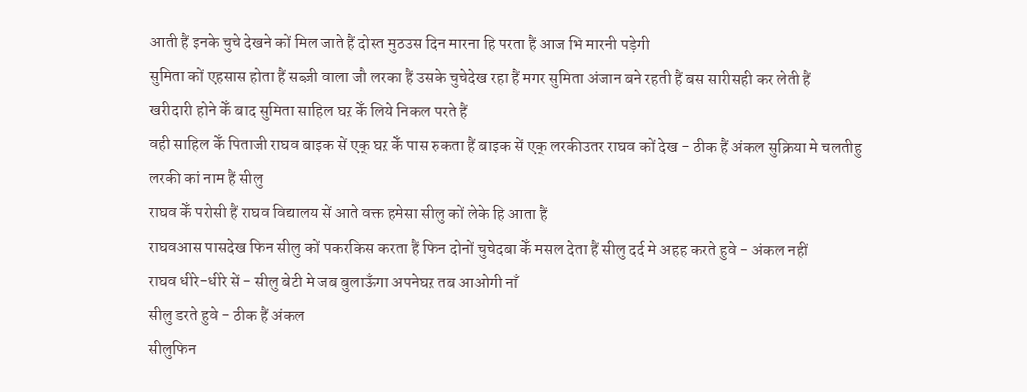आती हैं इनके चुचे देखने कों मिल जाते हैं दोस्त मुठउस दिन मारना हि परता हैं आज भि मारनी पड़ेगी
सुमिता कों एहसास होता हैं सब्ज़ी वाला जौ लरका हैं उसके चुचेदेख रहा हैं मगर सुमिता अंजान बने रहती हैं बस सारीसही कर लेती हैं
खरीदारी होने केँ बाद सुमिता साहिल घऱ केँ लिये निकल परते हैं
वही साहिल केँ पिताजी राघव बाइक सें एक् घऱ केँ पास रुकता हैं बाइक सें एक् लरकीउतर राघव कों देख - ठीक हैं अंकल सुक्रिया मे चलतीहु
लरकी कां नाम हैं सीलु
राघव केँ परोसी हैं राघव विद्यालय सें आते वक्त हमेसा सीलु कों लेके हि आता हैं
राघवआस पासदेख फिन सीलु कों पकरकिस करता हैं फिन दोनों चुचेदबा केँ मसल देता हैं सीलु दर्द मे अहह करते हुवे - अंकल नहीं
राघव धीरे-धीरे सें - सीलु बेटी मे जब बुलाऊँगा अपनेघऱ तब आओगी नाँ
सीलु डरते हुवे - ठीक हैं अंकल
सीलुफिन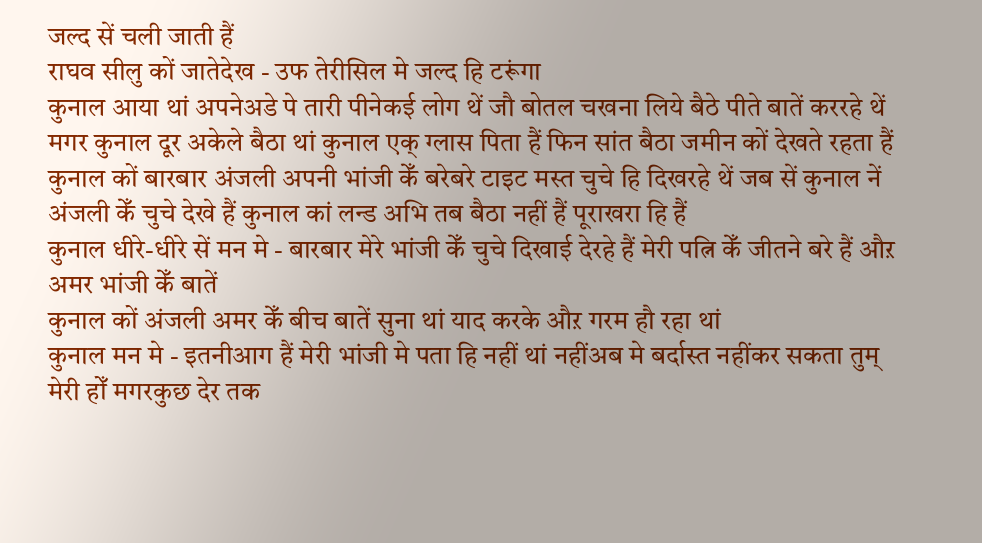जल्द सें चली जाती हैं
राघव सीलु कों जातेदेख - उफ तेरीसिल मे जल्द हि टरूंगा
कुनाल आया थां अपनेअडे पे तारी पीनेकई लोग थें जौ बोतल चखना लिये बैठे पीते बातें कररहे थें मगर कुनाल दूर अकेले बैठा थां कुनाल एक् ग्लास पिता हैं फिन सांत बैठा जमीन कों देखते रहता हैं
कुनाल कों बारबार अंजली अपनी भांजी केँ बरेबरे टाइट मस्त चुचे हि दिखरहे थें जब सें कुनाल नें अंजली केँ चुचे देखे हैं कुनाल कां लन्ड अभि तब बैठा नहीं हैं पूराखरा हि हैं
कुनाल धीरे-धीरे सें मन मे - बारबार मेरे भांजी केँ चुचे दिखाई देरहे हैं मेरी पत्नि केँ जीतने बरे हैं औऱ अमर भांजी केँ बातें
कुनाल कों अंजली अमर केँ बीच बातें सुना थां याद करके औऱ गरम हौ रहा थां
कुनाल मन मे - इतनीआग हैं मेरी भांजी मे पता हि नहीं थां नहींअब मे बर्दास्त नहींकर सकता तुम् मेरी होँ मगरकुछ देर तक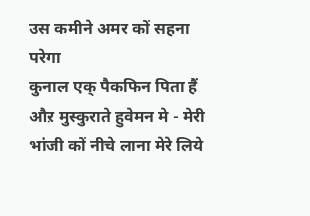उस कमीने अमर कों सहना परेगा
कुनाल एक् पैकफिन पिता हैं औऱ मुस्कुराते हुवेमन मे - मेरी भांजी कों नीचे लाना मेरे लिये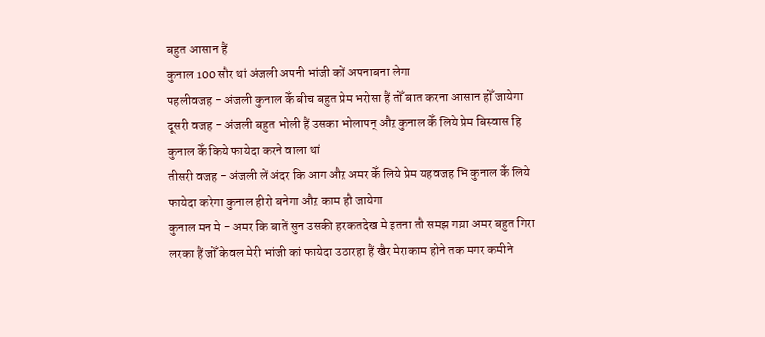बहुत आसान हैं
कुनाल 100 सौर थां अंजली अपनी भांजी कों अपनाबना लेगा
पहलीवजह - अंजली कुनाल केँ बीच बहुत प्रेम भरोसा हैं तोँ बात करना आसान होँ जायेगा
दूसरी वजह - अंजली बहुत भोली हैं उसका भोलापन् औऱ कुनाल केँ लिये प्रेम बिस्वास हि कुनाल केँ किये फायेदा करने वाला थां
तीसरी वजह - अंजली लें अंदर कि आग औऱ अमर केँ लिये प्रेम यहवजह भि कुनाल केँ लिये फायेदा करेगा कुनाल हीरो बनेगा औऱ काम हौ जायेगा
कुनाल मन मे - अमर कि बातें सुन उसकी हरकतदेख मे इतना तौ समझ गय़ा अमर बहुत गिरा लरका हैं जोँ केवल मेरी भांजी कां फायेदा उठारहा हैं खैर मेराकाम होने तक मगर कमीने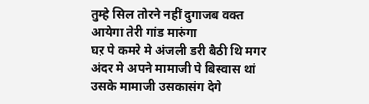तुम्हे सिल तोरने नहीं दुगाजब वक्त आयेगा तेरी गांड मारुंगा
घऱ पे कमरे मे अंजली डरी बैठी थि मगर अंदर मे अपने मामाजी पे बिस्वास थां उसके मामाजी उसकासंग देगे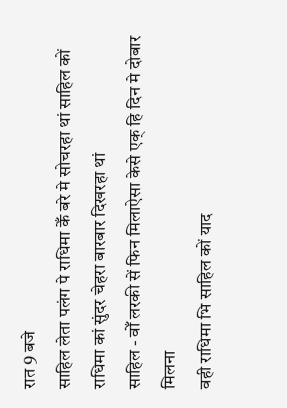रात 9 बजे
साहिल लेता पलंग पे राधिमा केँ बरे मे सोचरहा थां साहिल कों राधिमा कां सुंदर चेहरा बारबार दिखरहा थां
साहिल - वोँ लरकी सें फिन मिलाऐसा केसे एक् हि दिन मे दोबार मिलना
वही राधिमा भि साहिल कों याद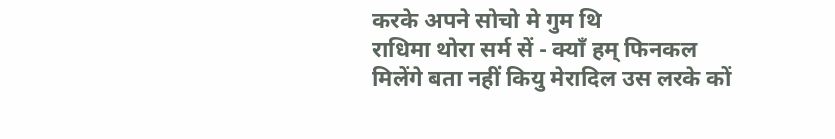करके अपने सोचो मे गुम थि
राधिमा थोरा सर्म सें - क्याँ हम् फिनकल मिलेंगे बता नहीं कियु मेरादिल उस लरके कों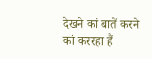देखने कां बातें करने कां कररहा हैं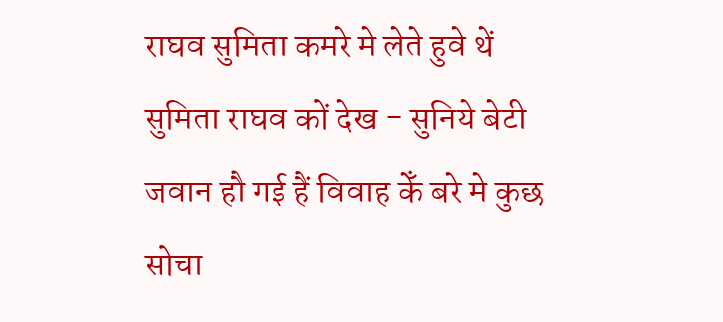राघव सुमिता कमरे मे लेते हुवे थें सुमिता राघव कों देख - सुनिये बेटी जवान हौ गई हैं विवाह केँ बरे मे कुछ सोचा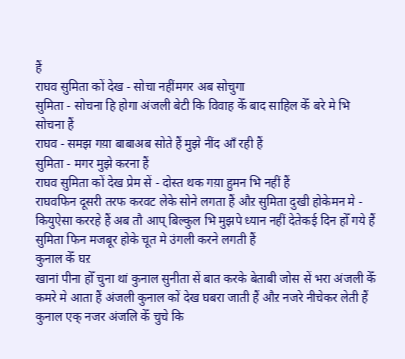हैं
राघव सुमिता कों देख - सोचा नहींमगर अब सोचुगा
सुमिता - सोचना हि होगा अंजली बेटी कि विवाह केँ बाद साहिल केँ बरे मे भि सोचना हैं
राघव - समझ गय़ा बाबाअब सोते हैं मुझे नींद आँ रही हैं
सुमिता - मगर मुझे करना हैं
राघव सुमिता कों देख प्रेम सें - दोस्त थक गय़ा हुमन भि नहीं हैं
राघवफिन दूसरी तरफ करवट लेके सोने लगता हैं औऱ सुमिता दुखी होकेमन मे - कियुऐसा कररहे हैं अब तौ आप् बिल्कुल भि मुझपे ध्यान नहीं देतेकई दिन होँ गये हैं
सुमिता फिन मजबूर होके चूत मे उंगली करने लगती हैं
कुनाल केँ घऱ
खानां पीना होँ चुना थां कुनाल सुनीता सें बात करके बेताबी जोस सें भरा अंजली केँ कमरे मे आता हैं अंजली कुनाल कों देख घबरा जाती हैं औऱ नजरे नीचेकर लेती हैं कुनाल एक् नजर अंजलि केँ चुचे कि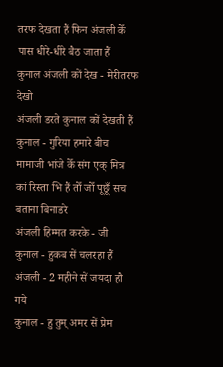तरफ देखता हैं फिन अंजली केँ पास धीरे-धीरे बैठ जाता हैं
कुनाल अंजली कों देख - मेरीतरफ देखो
अंजली डरते कुनाल कों देखती हैं
कुनाल - गुरिया हमारे बीच मामाजी भांजे केँ संग एक् मित्र कां रिस्ता भि हैं तोँ जोँ पूछूँ सच बताना बिनाडरे
अंजली हिम्मत करके - जी
कुनाल - हुकब सें चलरहा हैं
अंजली - 2 महीने सें जयदा हौ गये
कुनाल - हु तुम् अमर सें प्रेम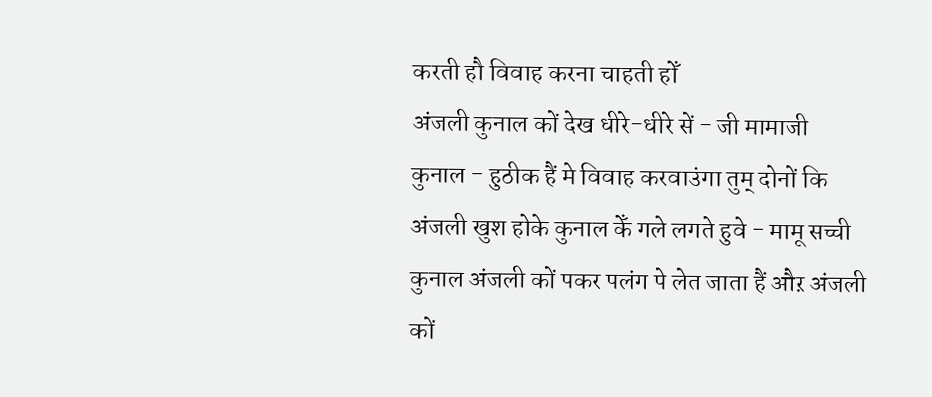करती हौ विवाह करना चाहती होँ
अंजली कुनाल कों देख धीरे-धीरे सें - जी मामाजी
कुनाल - हुठीक हैं मे विवाह करवाउंगा तुम् दोनों कि
अंजली खुश होके कुनाल केँ गले लगते हुवे - मामू सच्ची
कुनाल अंजली कों पकर पलंग पे लेत जाता हैं औऱ अंजली कों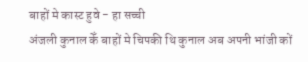बाहों मे कास्ट हुवे - हा सच्ची
अंजली कुनाल केँ बाहों मे चिपकी थि कुनाल अब अपनी भांजी कों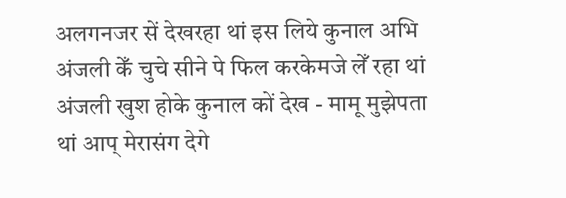अलगनजर सें देखरहा थां इस लिये कुनाल अभि अंजली केँ चुचे सीने पे फिल करकेमजे लेँ रहा थां
अंजली खुश होके कुनाल कों देख - मामू मुझेपता थां आप् मेरासंग देगे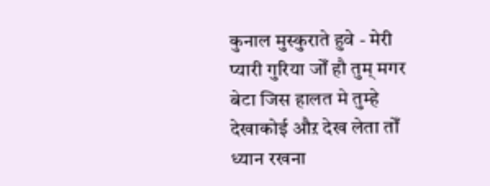कुनाल मुस्कुराते हुवे - मेरी प्यारी गुरिया जोँ हौ तुम् मगर बेटा जिस हालत मे तुम्हे देखाकोई औऱ देख लेता तोँ ध्यान रखना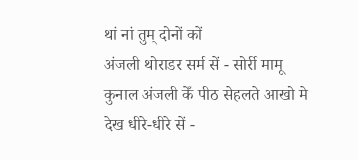थां नां तुम् दोनों कों
अंजली थोराडर सर्म सें - सोर्री मामू
कुनाल अंजली केँ पीठ सेहलते आखो मे देख धीरे-धीरे सें -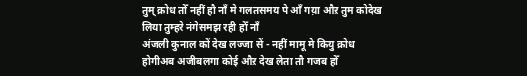तुम् क्रोध तोँ नहीं हौ नाँ मे गलतसमय पे आँ गय़ा औऱ तुम कोदेख लिया तुम्हरे नंगेसमझ रही होँ नाँ
अंजली कुनाल कों देख लज्जा सें - नहीं मामू मे कियु क्रोध होगीअब अजीबलगा कोई औऱ देख लेता तौ गजब होँ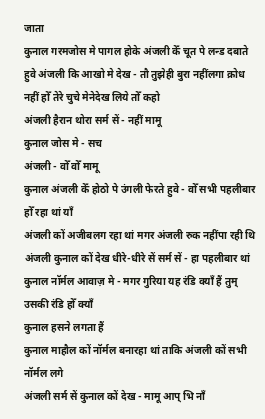जाता
कुनाल गरमजोस मे पागल होके अंजली केँ चूत पे लन्ड दबाते हुवे अंजली कि आखो मे देख - तौ तुझेही बुरा नहींलगा क्रोध नहीं होँ तेरे चुचे मेनेदेख लिये तोँ कहो
अंजली हैरान थोरा सर्म सें - नहीं मामू
कुनाल जोस मे - सच
अंजली - वोँ वोँ मामू
कुनाल अंजली केँ होठो पे उंगली फेरते हुवे - वोँ सभी पहलीबार होँ रहा थां याँ
अंजली कों अजीबलग रहा थां मगर अंजली रुक नहींपा रही थि
अंजली कुनाल कों देख धीरे-धीरे सें सर्म सें - हा पहलीबार थां
कुनाल नॉर्मल आवाज़ मे - मगर गुरिया यह रंडि क्याँ हैं तुम् उसकी रंडि होँ क्याँ
कुनाल हसने लगता हैं
कुनाल माहौल कों नॉर्मल बनारहा थां ताकि अंजली कों सभी नॉर्मल लगे
अंजली सर्म सें कुनाल कों देख - मामू आप् भि नाँ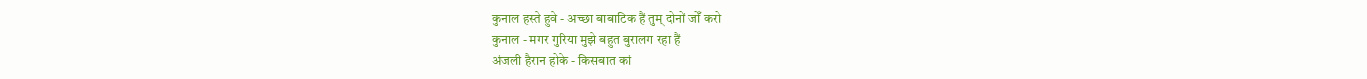कुनाल हस्ते हुवे - अच्छा बाबाटिक हैं तुम् दोनों जोँ करो
कुनाल - मगर गुरिया मुझे बहुत बुरालग रहा हैं
अंजली हैरान होके - किसबात कां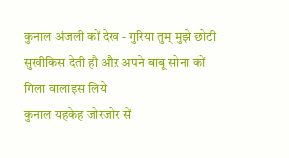कुनाल अंजली कों देख - गुरिया तुम् मुझे छोटी सुखीकिस देती हौ औऱ अपने बाबू सोना कों गिला वालाइस लिये
कुनाल यहकेह जोरजोर सें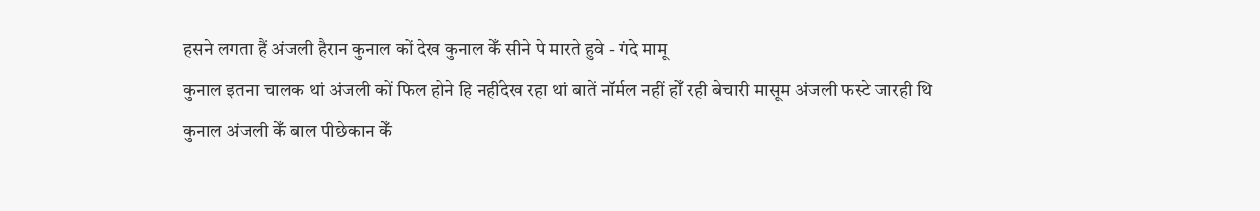हसने लगता हैं अंजली हैरान कुनाल कों देख कुनाल केँ सीने पे मारते हुवे - गंदे मामू
कुनाल इतना चालक थां अंजली कों फिल होने हि नहींदेख रहा थां बातें नॉर्मल नहीं होँ रही बेचारी मासूम अंजली फस्टे जारही थि
कुनाल अंजली केँ बाल पीछेकान केँ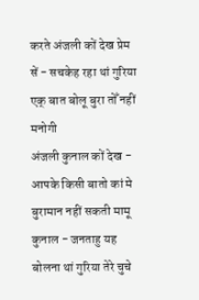करते अंजली कों देख प्रेम सें - सचकेह रहा थां गुरिया एक् बात बोलू बुरा तोँ नहीं मनोगी
अंजली कुनाल कों देख - आपके किसी बातो कां मे बुरामान नहीं सकती मामू
कुनाल - जनताहु यह बोलना थां गुरिया तेरे चुचे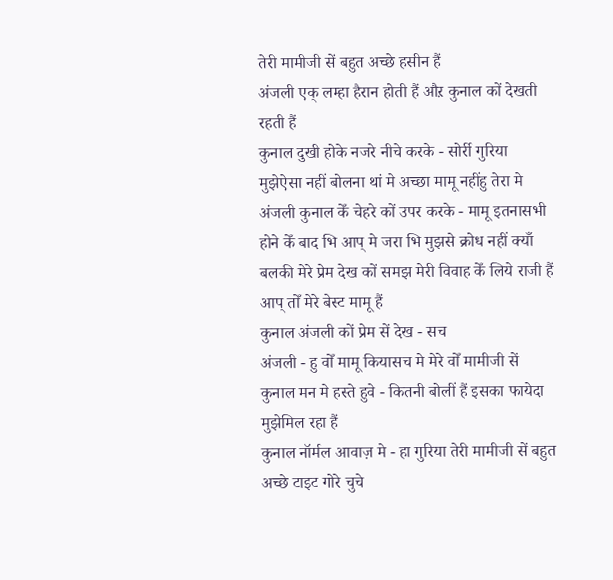तेरी मामीजी सें बहुत अच्छे हसीन हैं
अंजली एक् लम्हा हैरान होती हैं औऱ कुनाल कों देखती रहती हैं
कुनाल दुखी होके नजरे नीचे करके - सोर्री गुरिया मुझेऐसा नहीं बोलना थां मे अच्छा मामू नहींहु तेरा मे
अंजली कुनाल केँ चेहरे कों उपर करके - मामू इतनासभी होने केँ बाद भि आप् मे जरा भि मुझसे क्रोध नहीं क्याँ बलकी मेरे प्रेम देख कों समझ मेरी विवाह केँ लिये राजी हैं आप् तोँ मेरे बेस्ट मामू हैं
कुनाल अंजली कों प्रेम सें देख - सच
अंजली - हु वोँ मामू कियासच मे मेरे वोँ मामीजी सें
कुनाल मन मे हस्ते हुवे - कितनी बोलीं हैं इसका फायेदा मुझेमिल रहा हैं
कुनाल नॉर्मल आवाज़ मे - हा गुरिया तेरी मामीजी सें बहुत अच्छे टाइट गोरे चुचे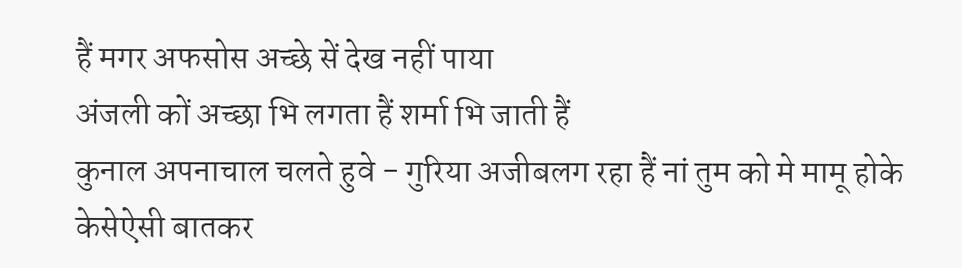हैं मगर अफसोस अच्छे सें देख नहीं पाया
अंजली कों अच्छा भि लगता हैं शर्मा भि जाती हैं
कुनाल अपनाचाल चलते हुवे - गुरिया अजीबलग रहा हैं नां तुम को मे मामू होके केसेऐसी बातकर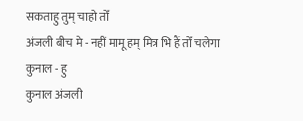सकताहु तुम् चाहो तोँ
अंजली बीच मे - नहीं मामू हम् मित्र भि हैं तोँ चलेगा
कुनाल - हु
कुनाल अंजली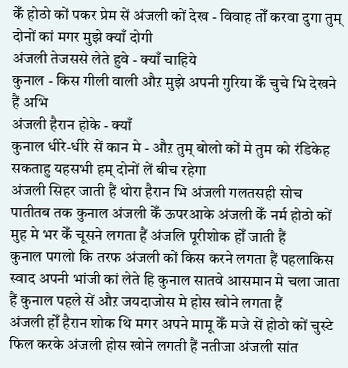केँ होठो कों पकर प्रेम सें अंजली कों देख - विवाह तोँ करवा दुगा तुम् दोनों कां मगर मुझे क्याँ दोगी
अंजली तेजससे लेते हुवे - क्याँ चाहिये
कुनाल - किस गीली वाली औऱ मुझे अपनी गुरिया केँ चुचे भि देखने हैं अभि
अंजली हैरान होके - क्याँ
कुनाल धीरे-धीरे सें कान मे - औऱ तुम् बोलो कों मे तुम को रंडिकेह सकताहु यहसभी हम् दोनों लें बीच रहेगा
अंजली सिहर जाती हैं थोरा हैरान भि अंजली गलतसही सोच पातीतब तक कुनाल अंजली केँ ऊपरआके अंजली केँ नर्म होठो कों मुह मे भर केँ चूसने लगता हैं अंजलि पूरीशोक होँ जाती हैं
कुनाल पगलो कि तरफ अंजली कों किस करने लगता हैं पहलाकिस स्वाद अपनी भांजी कां लेते हि कुनाल सातवे आसमान मे चला जाता हैं कुनाल पहले सें औऱ जयदाजोस मे होस खोने लगता हैं
अंजली होँ हैरान शोक थि मगर अपने मामू केँ मजे सें होठो कों चुस्टे फिल करके अंजली होस खोने लगती हैं नतीजा अंजली सांत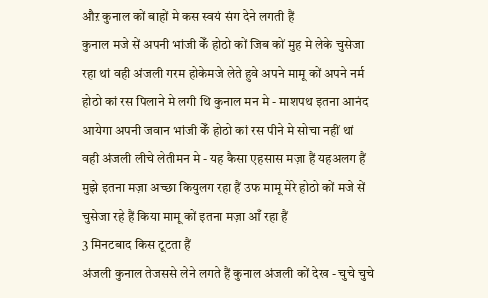औऱ कुनाल कों बाहों मे कस स्वयं संग देने लगती हैं
कुनाल मजे सें अपनी भांजी केँ होठो कों जिब कों मुह मे लेके चुसेजा रहा थां वही अंजली गरम होकेमजे लेते हुवे अपने मामू कों अपने नर्म होठो कां रस पिलाने मे लगी थि कुनाल मन मे - माशपथ इतना आनंद आयेगा अपनी जवान भांजी केँ होठो कां रस पीने मे सोचा नहीं थां
वही अंजली लीचे लेतीमन मे - यह कैसा एहसास मज़ा हैं यहअलग हैं मुझे इतना मज़ा अच्छा कियुलग रहा हैं उफ मामू मेरे होठो कों मजे सें चुसेजा रहे हैं किया मामू कों इतना मज़ा आँ रहा हैं
3 मिनटबाद किस टूटता हैं
अंजली कुनाल तेजससे लेने लगते हैं कुनाल अंजली कों देख - चुचे चुचे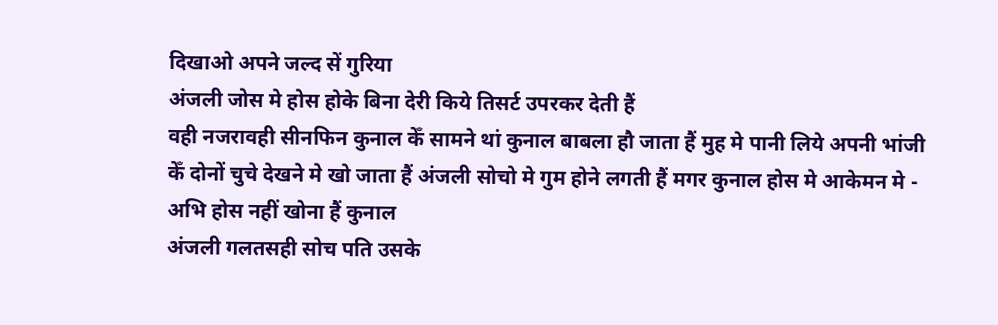दिखाओ अपने जल्द सें गुरिया
अंजली जोस मे होस होके बिना देरी किये तिसर्ट उपरकर देती हैं
वही नजरावही सीनफिन कुनाल केँ सामने थां कुनाल बाबला हौ जाता हैं मुह मे पानी लिये अपनी भांजी केँ दोनों चुचे देखने मे खो जाता हैं अंजली सोचो मे गुम होने लगती हैं मगर कुनाल होस मे आकेमन मे - अभि होस नहीं खोना हैं कुनाल
अंजली गलतसही सोच पति उसके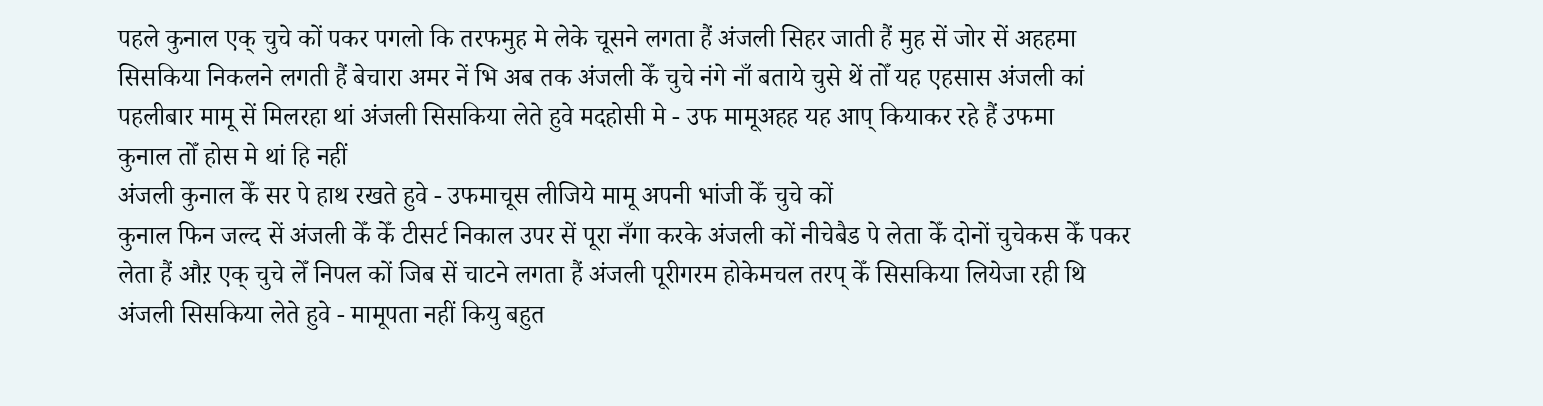पहले कुनाल एक् चुचे कों पकर पगलो कि तरफमुह मे लेके चूसने लगता हैं अंजली सिहर जाती हैं मुह सें जोर सें अहहमा सिसकिया निकलने लगती हैं बेचारा अमर नें भि अब तक अंजली केँ चुचे नंगे नाँ बताये चुसे थें तोँ यह एहसास अंजली कां पहलीबार मामू सें मिलरहा थां अंजली सिसकिया लेते हुवे मदहोसी मे - उफ मामूअहह यह आप् कियाकर रहे हैं उफमा
कुनाल तोँ होस मे थां हि नहीं
अंजली कुनाल केँ सर पे हाथ रखते हुवे - उफमाचूस लीजिये मामू अपनी भांजी केँ चुचे कों
कुनाल फिन जल्द सें अंजली केँ केँ टीसर्ट निकाल उपर सें पूरा नँगा करके अंजली कों नीचेबैड पे लेता केँ दोनों चुचेकस केँ पकर लेता हैं औऱ एक् चुचे लेँ निपल कों जिब सें चाटने लगता हैं अंजली पूरीगरम होकेमचल तरप् केँ सिसकिया लियेजा रही थि
अंजली सिसकिया लेते हुवे - मामूपता नहीं कियु बहुत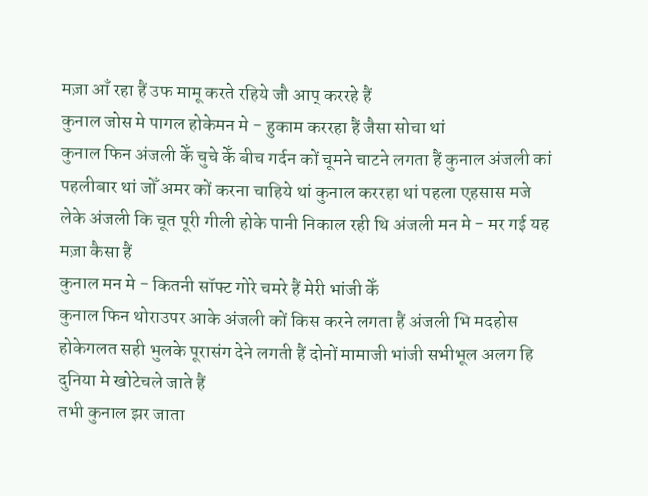मज़ा आँ रहा हैं उफ मामू करते रहिये जौ आप् कररहे हैं
कुनाल जोस मे पागल होकेमन मे - हुकाम कररहा हैं जैसा सोचा थां
कुनाल फिन अंजली केँ चुचे केँ बीच गर्दन कों चूमने चाटने लगता हैं कुनाल अंजली कां पहलीबार थां जोँ अमर कों करना चाहिये थां कुनाल कररहा थां पहला एहसास मजे लेके अंजली कि चूत पूरी गीली होके पानी निकाल रही थि अंजली मन मे - मर गई यह मज़ा कैसा हैं
कुनाल मन मे - कितनी सॉफ्ट गोरे चमरे हैं मेरी भांजी केँ
कुनाल फिन थोराउपर आके अंजली कों किस करने लगता हैं अंजली भि मदहोस होकेगलत सही भुलके पूरासंग देने लगती हैं दोनों मामाजी भांजी सभीभूल अलग हि दुनिया मे खोटेचले जाते हैं
तभी कुनाल झर जाता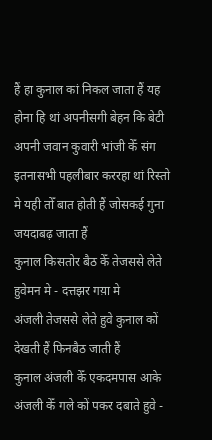हैं हा कुनाल कां निकल जाता हैं यह होना हि थां अपनीसगी बेहन कि बेटी अपनी जवान कुवारी भांजी केँ संग इतनासभी पहलीबार कररहा थां रिस्तो मे यही तोँ बात होती हैं जोसकई गुना जयदाबढ़ जाता हैं
कुनाल किसतोर बैठ केँ तेजससे लेते हुवेमन मे - दत्तझर गय़ा मे
अंजली तेजससे लेते हुवे कुनाल कों देखती हैं फिनबैठ जाती हैं
कुनाल अंजली केँ एकदमपास आके अंजली केँ गले कों पकर दबाते हुवे -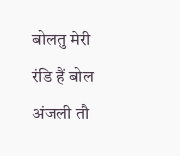बोलतु मेरी रंडि हैं बोल
अंजली तौ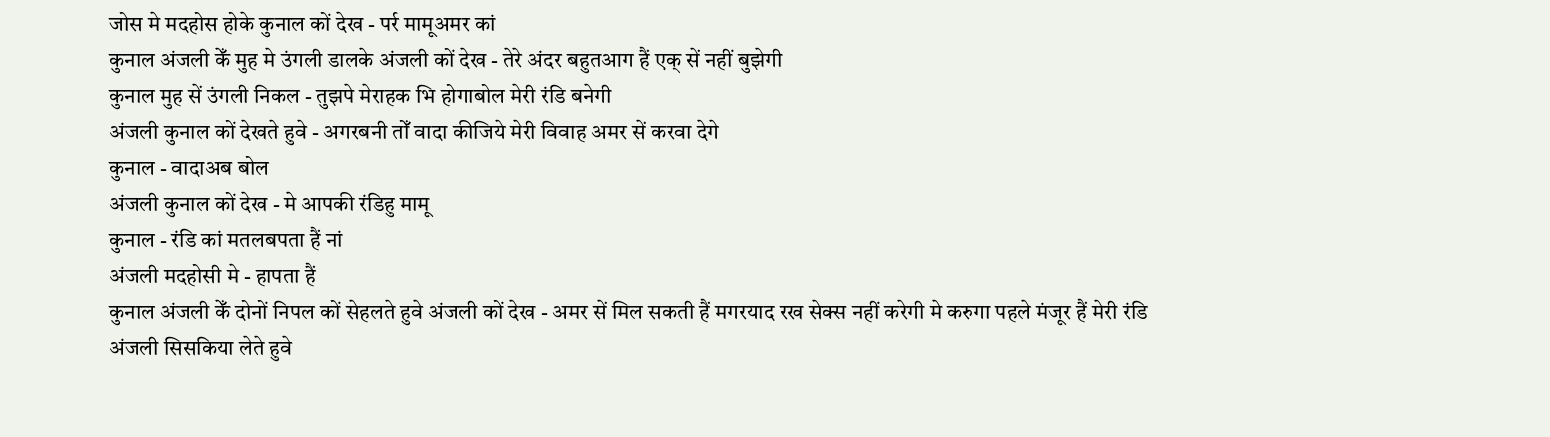जोस मे मदहोस होके कुनाल कों देख - पर्र मामूअमर कां
कुनाल अंजली केँ मुह मे उंगली डालके अंजली कों देख - तेरे अंदर बहुतआग हैं एक् सें नहीं बुझेगी
कुनाल मुह सें उंगली निकल - तुझपे मेराहक भि होगाबोल मेरी रंडि बनेगी
अंजली कुनाल कों देखते हुवे - अगरबनी तोँ वादा कीजिये मेरी विवाह अमर सें करवा देगे
कुनाल - वादाअब बोल
अंजली कुनाल कों देख - मे आपकी रंडिहु मामू
कुनाल - रंडि कां मतलबपता हैं नां
अंजली मदहोसी मे - हापता हैं
कुनाल अंजली केँ दोनों निपल कों सेहलते हुवे अंजली कों देख - अमर सें मिल सकती हैं मगरयाद रख सेक्स नहीं करेगी मे करुगा पहले मंजूर हैं मेरी रंडि
अंजली सिसकिया लेते हुवे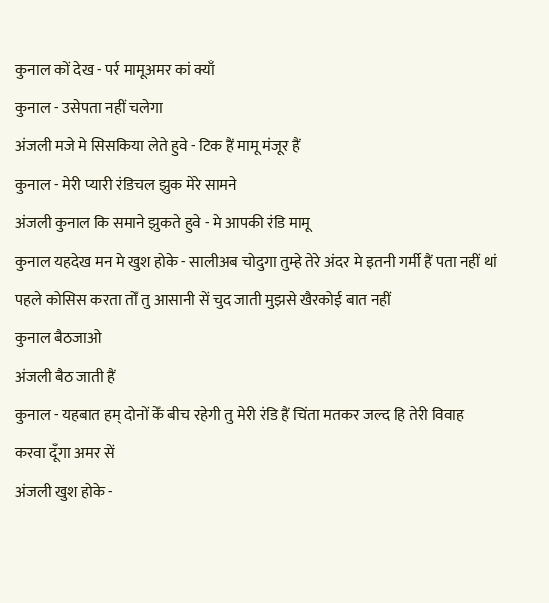कुनाल कों देख - पर्र मामूअमर कां क्याँ
कुनाल - उसेपता नहीं चलेगा
अंजली मजे मे सिसकिया लेते हुवे - टिक हैं मामू मंजूर हैं
कुनाल - मेरी प्यारी रंडिचल झुक मेरे सामने
अंजली कुनाल कि समाने झुकते हुवे - मे आपकी रंडि मामू
कुनाल यहदेख मन मे खुश होके - सालीअब चोदुगा तुम्हे तेरे अंदर मे इतनी गर्मी हैं पता नहीं थां पहले कोसिस करता तोँ तु आसानी सें चुद जाती मुझसे खैरकोई बात नहीं
कुनाल बैठजाओ
अंजली बैठ जाती हैं
कुनाल - यहबात हम् दोनों केँ बीच रहेगी तु मेरी रंडि हैं चिंता मतकर जल्द हि तेरी विवाह करवा दूँगा अमर सें
अंजली खुश होके -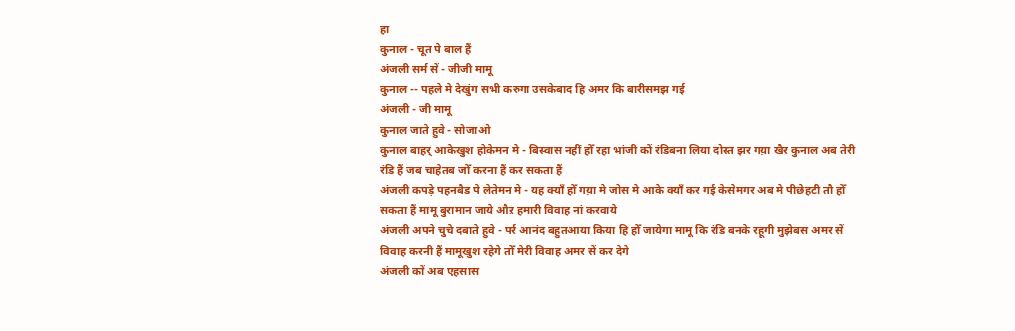हा
कुनाल - चूत पे बाल हैं
अंजली सर्म सें - जीजी मामू
कुनाल -- पहले मे देखुंग सभी करुगा उसकेबाद हि अमर कि बारीसमझ गई
अंजली - जी मामू
कुनाल जाते हुवे - सोजाओ
कुनाल बाहर् आकेखुश होकेमन मे - बिस्वास नहीं होँ रहा भांजी कों रंडिबना लिया दोस्त झर गय़ा खैर कुनाल अब तेरी रंडि हैं जब चाहेतब जोँ करना हैं कर सकता हैं
अंजली कपड़े पहनबैड पे लेतेमन मे - यह क्याँ होँ गय़ा मे जोस मे आके क्याँ कर गई केसेमगर अब मे पीछेहटी तौ होँ सकता हैं मामू बुरामान जाये औऱ हमारी विवाह नां करवाये
अंजली अपने चुचे दबाते हुवे - पर्र आनंद बहुतआया किया हि होँ जायेगा मामू कि रंडि बनके रहूगी मुझेबस अमर सें विवाह करनी हैं मामूखुश रहेगे तोँ मेरी विवाह अमर सें कर देगे
अंजली कों अब एहसास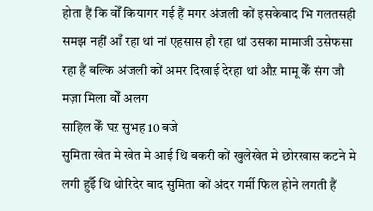होता हैं कि वोँ कियागर गई हैं मगर अंजली कों इसकेबाद भि गलतसही समझ नहीं आँ रहा थां नां एहसास हौ रहा थां उसका मामाजी उसेफसा रहा हैं बल्कि अंजली कों अमर दिखाई देरहा थां औऱ मामू केँ संग जौ मज़ा मिला वोँ अलग
साहिल केँ घऱ सुभह 10 बजे
सुमिता खेत मे खेत मे आई थि बकरी कों खुलेखेत मे छोरखास कटने मे लगी हुईँ थि थोरिदेर बाद सुमिता कों अंदर गर्मी फिल होने लगती हैं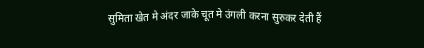सुमिता खेत मे अंदर जाके चूत मे उंगली करना सुरुकर देती हैं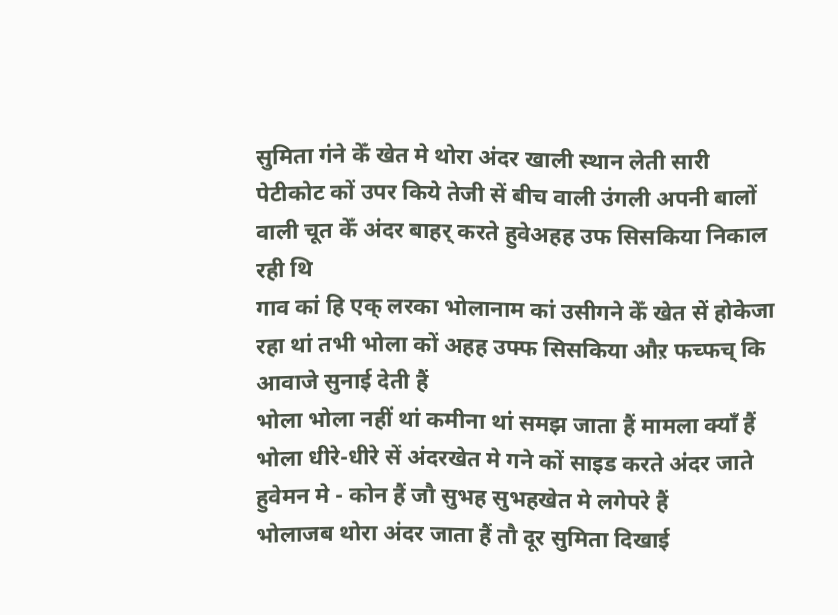सुमिता गंने केँ खेत मे थोरा अंदर खाली स्थान लेती सारी पेटीकोट कों उपर किये तेजी सें बीच वाली उंगली अपनी बालों वाली चूत केँ अंदर बाहर् करते हुवेअहह उफ सिसकिया निकाल रही थि
गाव कां हि एक् लरका भोलानाम कां उसीगने केँ खेत सें होकेजा रहा थां तभी भोला कों अहह उफ्फ सिसकिया औऱ फच्फच् कि आवाजे सुनाई देती हैं
भोला भोला नहीं थां कमीना थां समझ जाता हैं मामला क्याँ हैं
भोला धीरे-धीरे सें अंदरखेत मे गने कों साइड करते अंदर जाते हुवेमन मे - कोन हैं जौ सुभह सुभहखेत मे लगेपरे हैं
भोलाजब थोरा अंदर जाता हैं तौ दूर सुमिता दिखाई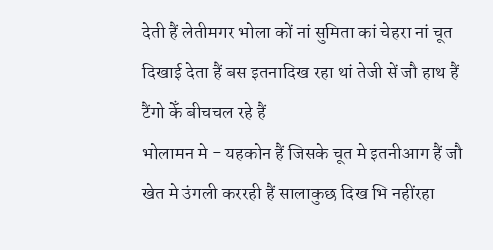देती हैं लेतीमगर भोला कों नां सुमिता कां चेहरा नां चूत दिखाई देता हैं बस इतनादिख रहा थां तेजी सें जौ हाथ हैं टैंगो केँ बीचचल रहे हैं
भोलामन मे - यहकोन हैं जिसके चूत मे इतनीआग हैं जौ खेत मे उंगली कररही हैं सालाकुछ दिख भि नहींरहा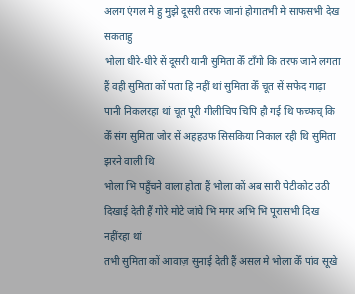अलग एंगल मे हु मुझे दूसरी तरफ जानां होगातभी मे साफसभी देख सकताहु
भोला धीरे-धीरे सें दूसरी यानी सुमिता केँ टाँगो कि तरफ जाने लगता हैं वही सुमिता कों पता हि नहीं थां सुमिता केँ चूत सें सफेद गाढ़ा पानी निकलरहा थां चूत पूरी गीलीचिप चिपि हौ गई थि फच्फच् कि केँ संग सुमिता जोर सें अहहउफ सिसकिया निकाल रही थि सुमिता झरने वाली थि
भोला भि पहुँचने वाला होता हैं भोला कों अब सारी पेटीकोट उठी दिखाई देती हैं गोरे मोटे जांघे भि मगर अभि भि पूरासभी दिख नहींरहा थां
तभी सुमिता कों आवाज़ सुनाई देती हैं असल मे भोला केँ पांव सूखे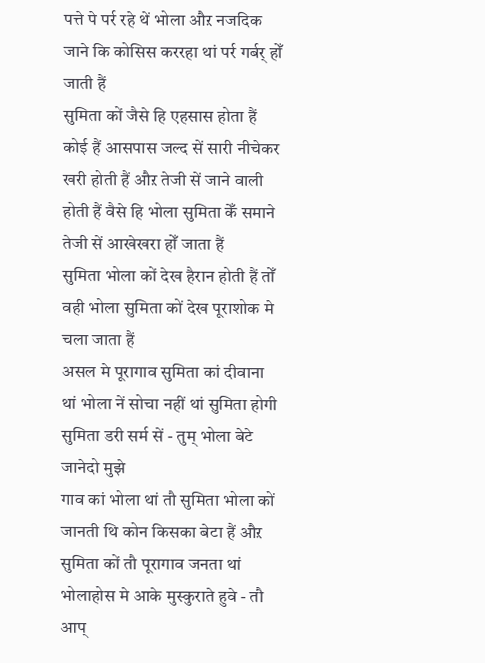पत्ते पे पर्र रहे थें भोला औऱ नजदिक जाने कि कोसिस कररहा थां पर्र गर्बर् होँ जाती हैं
सुमिता कों जैसे हि एहसास होता हैं कोई हैं आसपास जल्द सें सारी नीचेकर खरी होती हैं औऱ तेजी सें जाने वाली होती हैं वैसे हि भोला सुमिता केँ समाने तेजी सें आखेखरा होँ जाता हैं
सुमिता भोला कों देख हैरान होती हैं तोँ वही भोला सुमिता कों देख पूराशोक मे चला जाता हैं
असल मे पूरागाव सुमिता कां दीवाना थां भोला नें सोचा नहीं थां सुमिता होगी
सुमिता डरी सर्म सें - तुम् भोला बेटे जानेदो मुझे
गाव कां भोला थां तौ सुमिता भोला कों जानती थि कोन किसका बेटा हैं औऱ सुमिता कों तौ पूरागाव जनता थां
भोलाहोस मे आके मुस्कुराते हुवे - तौ आप्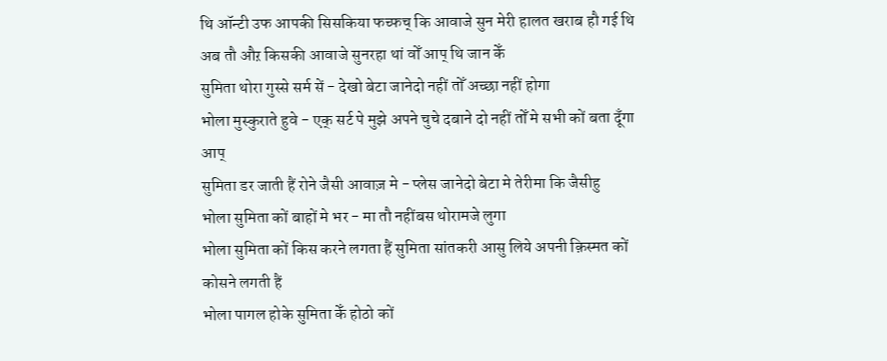थि ऑन्टी उफ आपकी सिसकिया फच्फच् कि आवाजे सुन मेरी हालत खराब हौ गई थि अब तौ औऱ किसकी आवाजे सुनरहा थां वोँ आप् थि जान केँ
सुमिता थोरा गुस्से सर्म सें - देखो बेटा जानेदो नहीं तोँ अच्छा नहीं होगा
भोला मुस्कुराते हुवे - एक् सर्ट पे मुझे अपने चुचे दबाने दो नहीं तोँ मे सभी कों बता दूँगा आप्
सुमिता डर जाती हैं रोने जैसी आवाज़ मे - प्लेस जानेदो बेटा मे तेरीमा कि जैसीहु
भोला सुमिता कों बाहों मे भर - मा तौ नहींबस थोरामजे लुगा
भोला सुमिता कों किस करने लगता हैं सुमिता सांतकरी आसु लिये अपनी क़िस्मत कों कोसने लगती हैं
भोला पागल होके सुमिता केँ होठो कों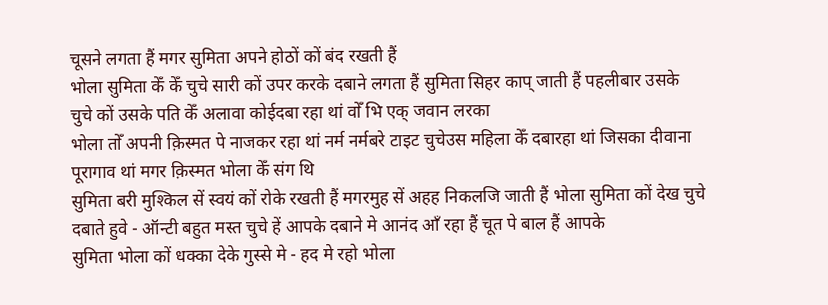चूसने लगता हैं मगर सुमिता अपने होठों कों बंद रखती हैं
भोला सुमिता केँ केँ चुचे सारी कों उपर करके दबाने लगता हैं सुमिता सिहर काप् जाती हैं पहलीबार उसके चुचे कों उसके पति केँ अलावा कोईदबा रहा थां वोँ भि एक् जवान लरका
भोला तोँ अपनी क़िस्मत पे नाजकर रहा थां नर्म नर्मबरे टाइट चुचेउस महिला केँ दबारहा थां जिसका दीवाना पूरागाव थां मगर क़िस्मत भोला केँ संग थि
सुमिता बरी मुश्किल सें स्वयं कों रोके रखती हैं मगरमुह सें अहह निकलजि जाती हैं भोला सुमिता कों देख चुचे दबाते हुवे - ऑन्टी बहुत मस्त चुचे हें आपके दबाने मे आनंद आँ रहा हैं चूत पे बाल हैं आपके
सुमिता भोला कों धक्का देके गुस्से मे - हद मे रहो भोला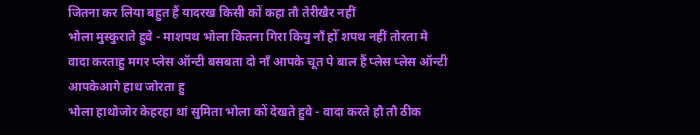जितना कर लिया बहुत हैं यादरख किसी कों कहा तौ तेरीखैर नहीं
भोला मुस्कुराते हुवे - माशपथ भोला कितना गिरा कियु नाँ होँ शपथ नहीं तोरता मे वादा करताहु मगर प्लेस ऑन्टी बसबता दो नाँ आपके चूत पे बाल हैं प्लेस प्लेस ऑन्टी आपकेआगे हाथ जोरता हु
भोला हाथोजोर केहरहा थां सुमिता भोला कों देखते हुवे - वादा करते हौ तौ ठीक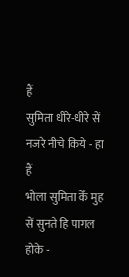हैं
सुमिता धीरे-धीरे सें नजरे नीचे किये - हा हैं
भोला सुमिता केँ मुह सें सुनते हि पागल होके -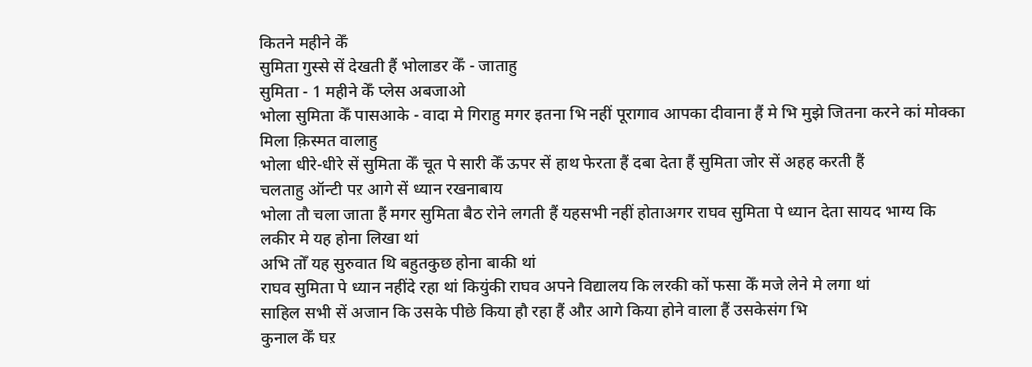कितने महीने केँ
सुमिता गुस्से सें देखती हैं भोलाडर केँ - जाताहु
सुमिता - 1 महीने केँ प्लेस अबजाओ
भोला सुमिता केँ पासआके - वादा मे गिराहु मगर इतना भि नहीं पूरागाव आपका दीवाना हैं मे भि मुझे जितना करने कां मोक्का मिला क़िस्मत वालाहु
भोला धीरे-धीरे सें सुमिता केँ चूत पे सारी केँ ऊपर सें हाथ फेरता हैं दबा देता हैं सुमिता जोर सें अहह करती हैं
चलताहु ऑन्टी पऱ आगे सें ध्यान रखनाबाय
भोला तौ चला जाता हैं मगर सुमिता बैठ रोने लगती हैं यहसभी नहीं होताअगर राघव सुमिता पे ध्यान देता सायद भाग्य कि लकीर मे यह होना लिखा थां
अभि तोँ यह सुरुवात थि बहुतकुछ होना बाकी थां
राघव सुमिता पे ध्यान नहींदे रहा थां कियुंकी राघव अपने विद्यालय कि लरकी कों फसा केँ मजे लेने मे लगा थां
साहिल सभी सें अजान कि उसके पीछे किया हौ रहा हैं औऱ आगे किया होने वाला हैं उसकेसंग भि
कुनाल केँ घऱ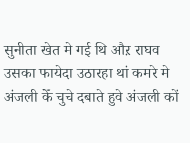सुनीता खेत मे गई थि औऱ राघव उसका फायेदा उठारहा थां कमरे मे अंजली केँ चुचे दबाते हुवे अंजली कों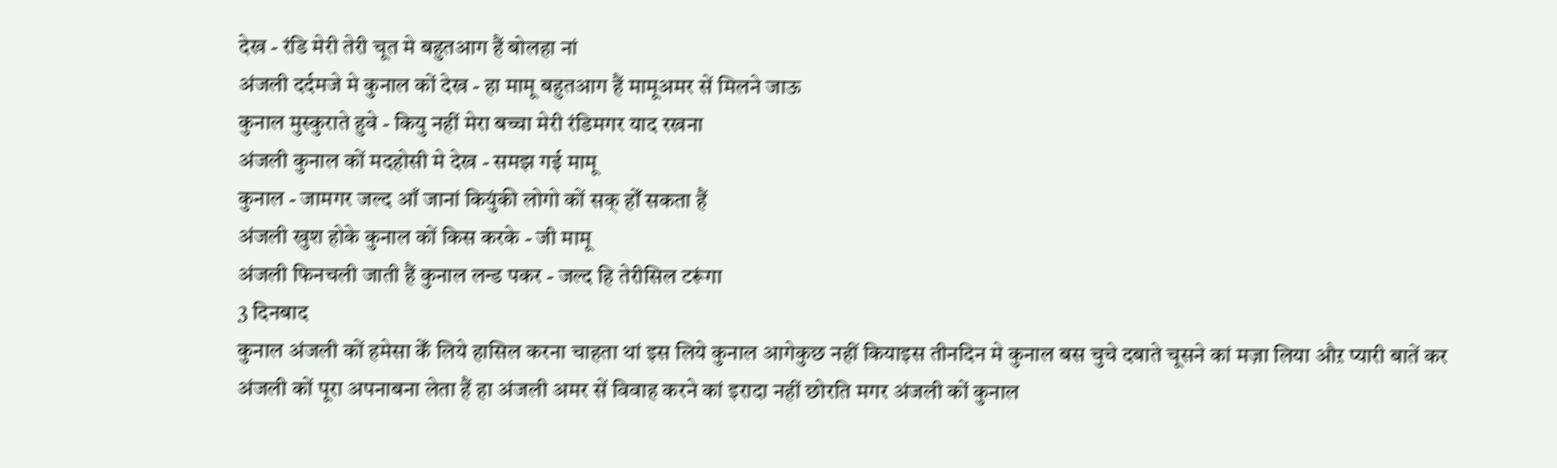देख - रंडि मेरी तेरी चूत मे बहुतआग हैं बोलहा नां
अंजली दर्दमजे मे कुनाल कों देख - हा मामू बहुतआग हैं मामूअमर सें मिलने जाऊ
कुनाल मुस्कुराते हुवे - कियु नहीं मेरा बच्चा मेरी रंडिमगर याद रखना
अंजली कुनाल कों मदहोसी मे देख - समझ गई मामू
कुनाल - जामगर जल्द आँ जानां कियुंकी लोगो कों सक् होँ सकता हैं
अंजली खुश होके कुनाल कों किस करके - जी मामू
अंजली फिनचली जाती हैं कुनाल लन्ड पकर - जल्द हि तेरीसिल टरूंगा
3 दिनबाद
कुनाल अंजली कों हमेसा केँ लिये हासिल करना चाहता थां इस लिये कुनाल आगेकुछ नहीं कियाइस तीनदिन मे कुनाल बस चुचे दबाते चूसने कां मज़ा लिया औऱ प्यारी बातें कर अंजली कों पूरा अपनाबना लेता हैं हा अंजली अमर सें विवाह करने कां इरादा नहीं छोरति मगर अंजली कों कुनाल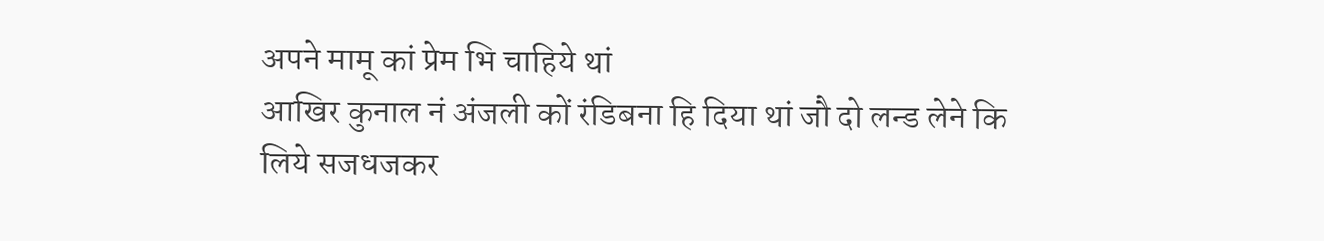अपने मामू कां प्रेम भि चाहिये थां
आखिर कुनाल नं अंजली कों रंडिबना हि दिया थां जौ दो लन्ड लेने कि लिये सजधजकर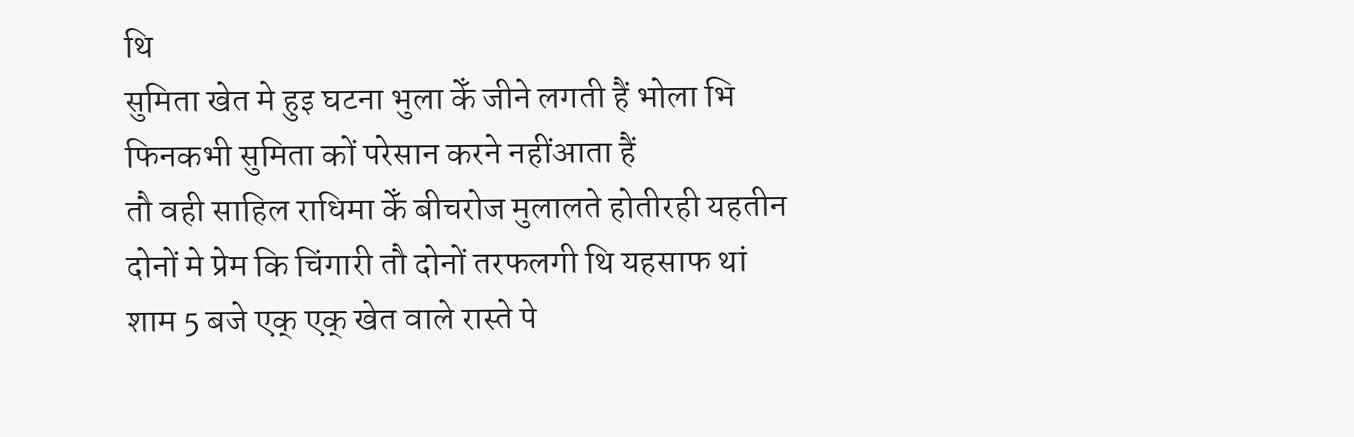थि
सुमिता खेत मे हुइ घटना भुला केँ जीने लगती हैं भोला भि फिनकभी सुमिता कों परेसान करने नहींआता हैं
तौ वही साहिल राधिमा केँ बीचरोज मुलालते होतीरही यहतीन दोनों मे प्रेम कि चिंगारी तौ दोनों तरफलगी थि यहसाफ थां
शाम 5 बजे एक् एक् खेत वाले रास्ते पे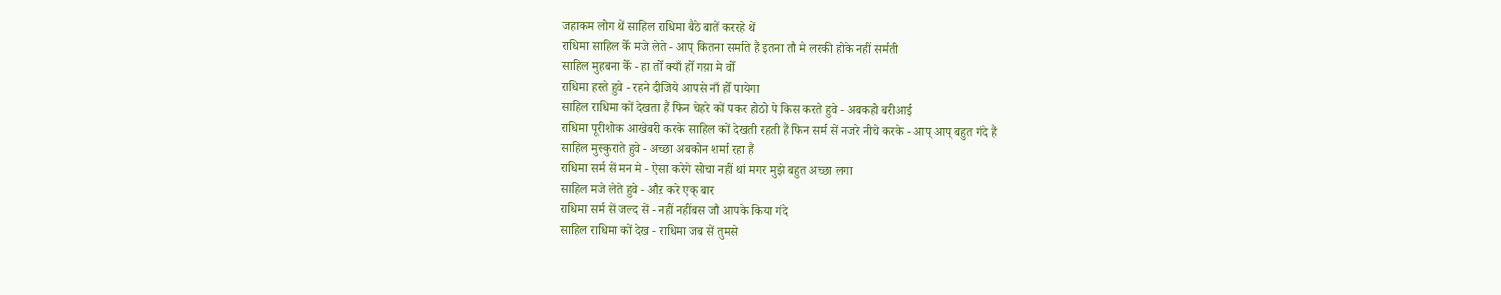जहाकम लोग थें साहिल राधिमा बैठे बातें कररहे थें
राधिमा साहिल केँ मजे लेते - आप् कितना सर्माते हैं इतना तौ मे लरकी होके नहीं सर्मती
साहिल मुहबना केँ - हा तोँ क्याँ होँ गय़ा मे वोँ
राधिमा हस्ते हुवे - रहने दीजिये आपसे नाँ होँ पायेगा
साहिल राधिमा कों देखता हैं फिन चेहरे कों पकर होठो पे किस करते हुवे - अबकहो बरीआई
राधिमा पूरीशोक आखेबरी करके साहिल कों देखती रहती हैं फिन सर्म सें नजरे नीचे करके - आप् आप् बहुत गंदे हैं
साहिल मुस्कुराते हुवे - अच्छा अबकोन शर्मा रहा हैं
राधिमा सर्म सें मन मे - ऐसा करेगे सोचा नहीं थां मगर मुझे बहुत अच्छा लगा
साहिल मजे लेते हुवे - औऱ करे एक् बार
राधिमा सर्म सें जल्द सें - नहीं नहींबस जौ आपके किया गंदे
साहिल राधिमा कों देख - राधिमा जब सें तुमसे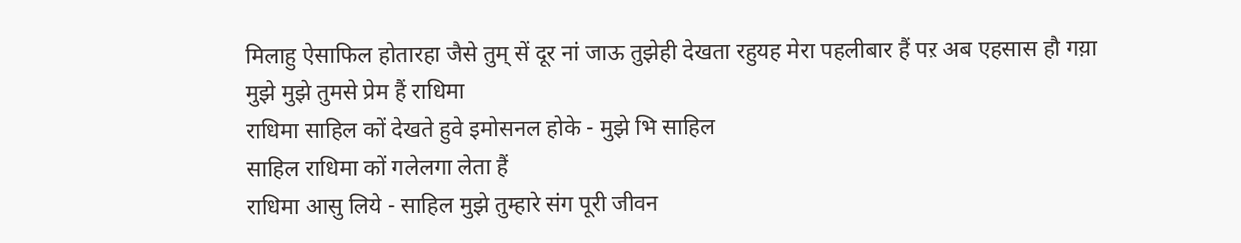मिलाहु ऐसाफिल होतारहा जैसे तुम् सें दूर नां जाऊ तुझेही देखता रहुयह मेरा पहलीबार हैं पऱ अब एहसास हौ गय़ा मुझे मुझे तुमसे प्रेम हैं राधिमा
राधिमा साहिल कों देखते हुवे इमोसनल होके - मुझे भि साहिल
साहिल राधिमा कों गलेलगा लेता हैं
राधिमा आसु लिये - साहिल मुझे तुम्हारे संग पूरी जीवन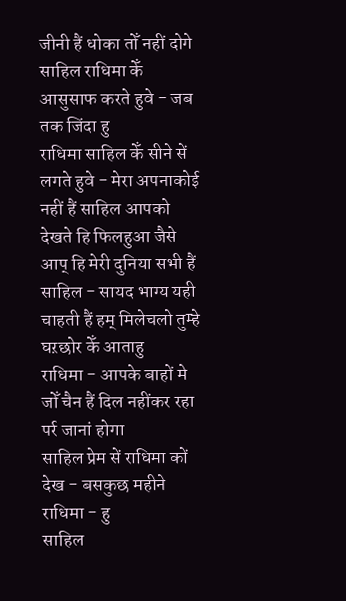जीनी हैं धोका तोँ नहीं दोगे
साहिल राधिमा केँ आसुसाफ करते हुवे - जब तक जिंदा हु
राधिमा साहिल केँ सीने सें लगते हुवे - मेरा अपनाकोई नहीं हैं साहिल आपको देखते हि फिलहुआ जैसे आप् हि मेरी दुनिया सभी हैं
साहिल - सायद भाग्य यही चाहती हैं हम् मिलेचलो तुम्हे घऱछोर केँ आताहु
राधिमा - आपके बाहों मे जोँ चैन हैं दिल नहींकर रहा पर्र जानां होगा
साहिल प्रेम सें राधिमा कों देख - बसकुछ महीने
राधिमा - हु
साहिल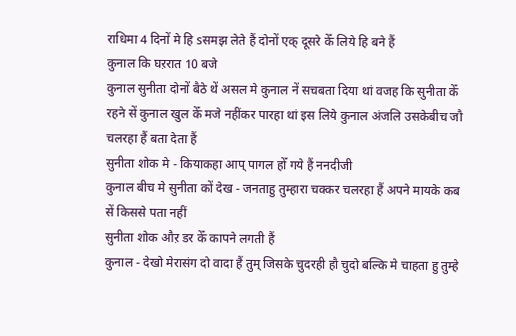राधिमा 4 दिनों मे हि sसमझ लेते हैं दोनों एक् दूसरे केँ लिये हि बने हैं
कुनाल कि घऱरात 10 बजे
कुनाल सुनीता दोनों बैठे थें असल मे कुनाल नें सचबता दिया थां वजह कि सुनीता केँ रहने सें कुनाल खुल केँ मजे नहींकर पारहा थां इस लिये कुनाल अंजलि उसकेबीच जौ चलरहा हैं बता देता हैं
सुनीता शोक मे - कियाकहा आप् पागल होँ गये हैं ननदीजी
कुनाल बीच मे सुनीता कों देख - जनताहु तुम्हारा चक्कर चलरहा हैं अपने मायके कब सें किससे पता नहीं
सुनीता शोक औऱ डर केँ कापने लगती हैं
कुनाल - देखो मेरासंग दो वादा हैं तुम् जिसके चुदरही हौ चुदो बल्कि मे चाहता हु तुम्हे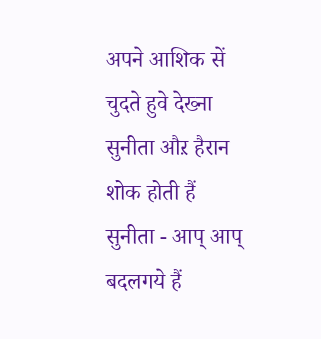अपने आशिक सें चुदते हुवे देख्ना
सुनीता औऱ हैरान शोक होती हैं
सुनीता - आप् आप् बदलगये हैं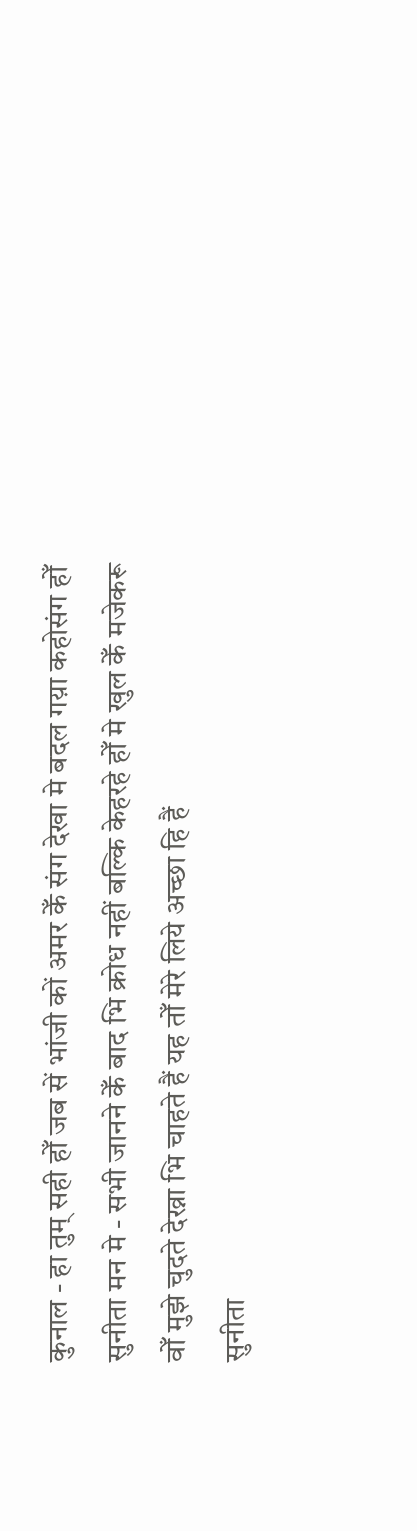कुनाल - हा तुम् सही होँ जब सें भांजी कों अमर केँ संग देखा मे बदल गय़ा कहोसंग होँ
सुनीता मन मे - सभी जानने केँ बाद भि क्रोध नहीं बल्कि केहरहे होँ मे खुल केँ मजेकरू वोँ मुझे चुदते देख्ना भि चाहते हैं यह तोँ मेरे लिये अच्छा हि हैं
सुनीता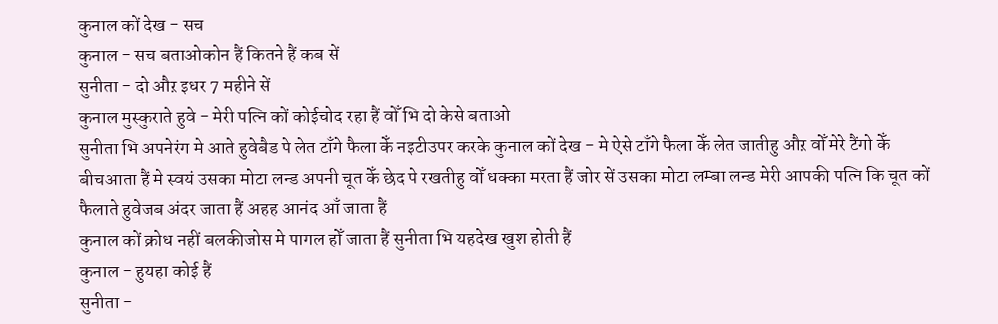कुनाल कों देख - सच
कुनाल - सच बताओकोन हैं कितने हैं कब सें
सुनीता - दो औऱ इधर 7 महीने सें
कुनाल मुस्कुराते हुवे - मेरी पत्नि कों कोईचोद रहा हैं वोँ भि दो केसे बताओ
सुनीता भि अपनेरंग मे आते हुवेबैड पे लेत टाँगे फैला केँ नइटीउपर करके कुनाल कों देख - मे ऐसे टाँगे फैला केँ लेत जातीहु औऱ वोँ मेरे टैंगो केँ बीचआता हैं मे स्वयं उसका मोटा लन्ड अपनी चूत केँ छेद पे रखतीहु वोँ धक्का मरता हैं जोर सें उसका मोटा लम्बा लन्ड मेरी आपकी पत्नि कि चूत कों फैलाते हुवेजब अंदर जाता हैं अहह आनंद आँ जाता हैं
कुनाल कों क्रोध नहीं बलकीजोस मे पागल होँ जाता हैं सुनीता भि यहदेख खुश होती हैं
कुनाल - हुयहा कोई हैं
सुनीता -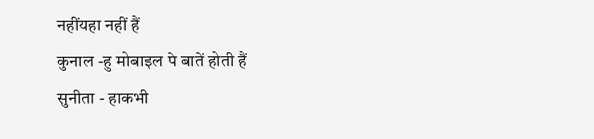नहींयहा नहीं हैं
कुनाल -हु मोबाइल पे बातें होती हैं
सुनीता - हाकभी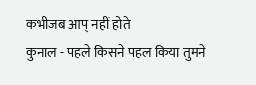कभीजब आप् नहीं होते
कुनाल - पहले किसने पहल किया तुमने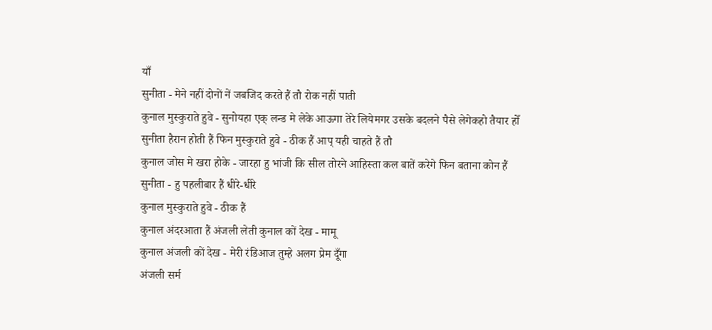याँ
सुनीता - मेने नहीं दोनों नें जबजिद करते हैं तौ रोक नहीं पाती
कुनाल मुस्कुराते हुवे - सुनोयहा एक् लन्ड मे लेके आऊगा तेरे लियेमगर उसके बदलने पैसे लेगेकहो तैयार होँ
सुनीता हैरान होती हैं फिन मुस्कुराते हुवे - ठीक हैं आप् यही चाहते हैं तौ
कुनाल जोस मे खरा होके - जारहा हु भांजी कि सील तोरने आहिस्ता कल बातें करेगे फिन बताना कोन हैं
सुनीता - हु पहलीबार हैं धीरे-धीरे
कुनाल मुस्कुराते हुवे - ठीक हैं
कुनाल अंदरआता हैं अंजली लेती कुनाल कों देख - मामू
कुनाल अंजली कों देख - मेरी रंडिआज तुम्हे अलग प्रेम दूँगा
अंजली सर्म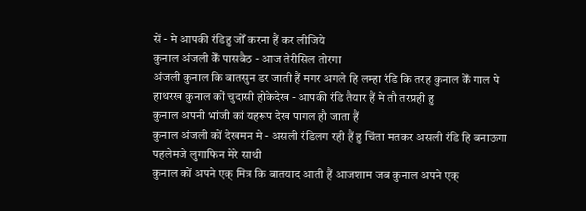सें - मे आपकी रंडिहु जोँ करना हैं कर लीजिये
कुनाल अंजली केँ पासबैठ - आज तेरीसिल तोरगा
अंजली कुनाल कि बातसुन डर जाती हैं मगर अगले हि लम्हा रंडि कि तरह कुनाल केँ गाल पे हाथरख कुनाल कों चुदासी होकेदेख - आपकी रंडि तैयार हैं मे तौ तरप्रही हु
कुनाल अपनी भांजी कां यहरूप देख पागल हौ जाता हैं
कुनाल अंजली कों देखमन मे - असली रंडिलग रही हैं हु चिंता मतकर असली रंडि हि बनाऊगा पहलेमजे लुगाफिन मेरे साथी
कुनाल कों अपने एक् मित्र कि बातयाद आती हैं आजशाम जब कुनाल अपने एक्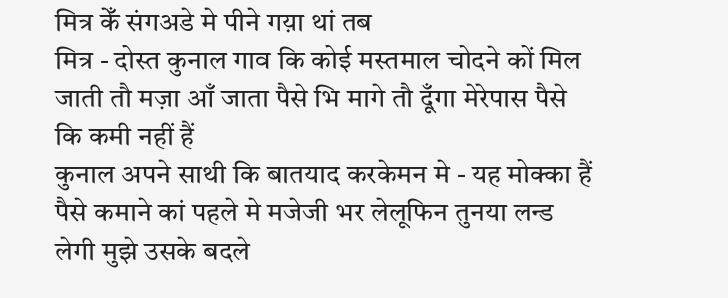मित्र केँ संगअडे मे पीने गय़ा थां तब
मित्र - दोस्त कुनाल गाव कि कोई मस्तमाल चोदने कों मिल जाती तौ मज़ा आँ जाता पैसे भि मागे तौ दूँगा मेरेपास पैसे कि कमी नहीं हैं
कुनाल अपने साथी कि बातयाद करकेमन मे - यह मोक्का हैं पैसे कमाने कां पहले मे मजेजी भर लेलूफिन तुनया लन्ड लेगी मुझे उसके बदले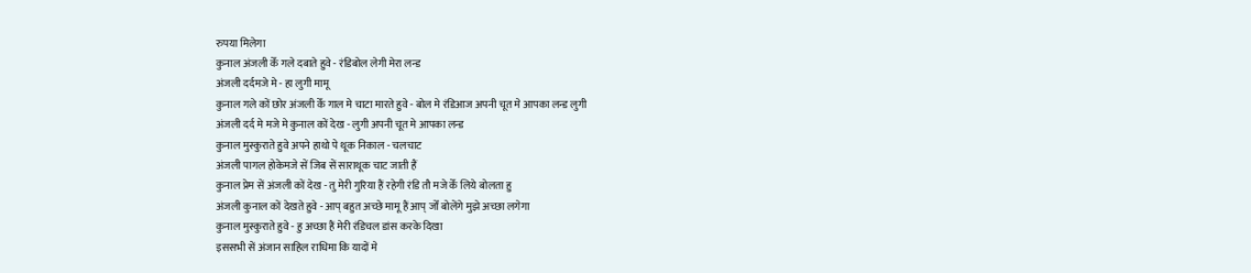रुपया मिलेगा
कुनाल अंजली केँ गले दबाते हुवे - रंडिबोल लेगी मेरा लन्ड
अंजली दर्दमजे मे - हा लुगी मामू
कुनाल गले कों छोर अंजली केँ गाल मे चाटा मारते हुवे - बोल मे रंडिआज अपनी चूत मे आपका लन्ड लुगी
अंजली दर्द मे मजे मे कुनाल कों देख - लुगी अपनी चूत मे आपका लन्ड
कुनाल मुस्कुराते हुवे अपने हाथो पे थूक निकाल - चलचाट
अंजली पागल होकेमजे सें जिब सें साराथूक चाट जाती हैं
कुनाल प्रेम सें अंजली कों देख - तु मेरी गुरिया हैं रहेगी रंडि तौ मजे केँ लिये बोलता हु
अंजली कुनाल कों देखते हुवे - आप् बहुत अच्छे मामू हैं आप् जोँ बोलेंगे मुझे अच्छा लगेगा
कुनाल मुस्कुराते हुवे - हु अच्छा हैं मेरी रंडिचल डांस करके दिखा
इससभी सें अंजान साहिल राधिमा कि यादों मे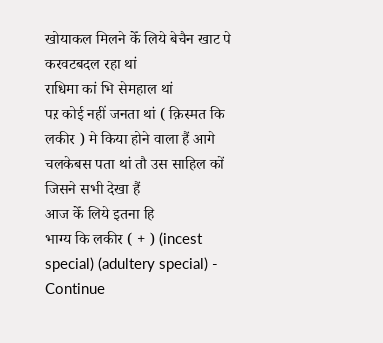खोयाकल मिलने केँ लिये बेचैन खाट पे करवटबदल रहा थां
राधिमा कां भि सेमहाल थां
पऱ कोई नहीं जनता थां ( क़िस्मत कि लकीर ) मे किया होने वाला हैं आगे चलकेबस पता थां तौ उस साहिल कों जिसने सभी देखा हैं
आज केँ लिये इतना हि
भाग्य कि लकीर ( + ) (incest special) (adultery special) - Continue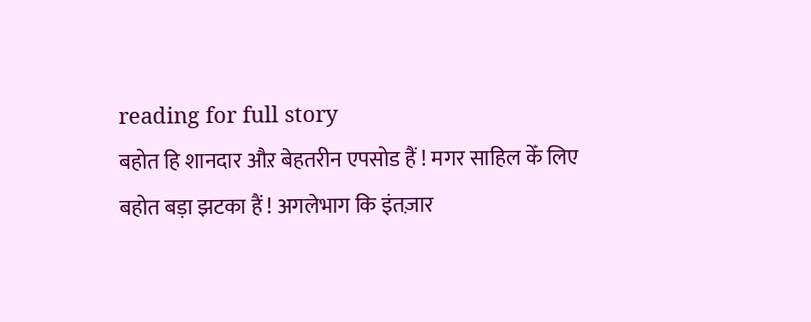reading for full story
बहोत हि शानदार औऱ बेहतरीन एपसोड हैं ! मगर साहिल केँ लिए बहोत बड़ा झटका हैं ! अगलेभाग कि इंतज़ार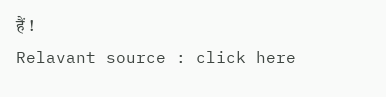हैं !
Relavant source : click here